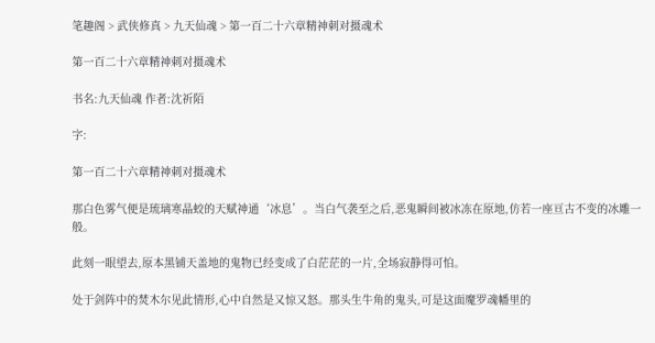笔趣阁 > 武侠修真 > 九天仙魂 > 第一百二十六章精神刺对摄魂术

第一百二十六章精神刺对摄魂术

书名:九天仙魂 作者:沈祈陌

字:

第一百二十六章精神刺对摄魂术

那白色雾气便是琉璃寒晶蛟的天赋神通‘冰息’。当白气袭至之后,恶鬼瞬间被冰冻在原地,仿若一座亘古不变的冰雕一般。

此刻一眼望去,原本黑铺天盖地的鬼物已经变成了白茫茫的一片,全场寂静得可怕。

处于剑阵中的焚木尔见此情形,心中自然是又惊又怒。那头生牛角的鬼头,可是这面魔罗魂幡里的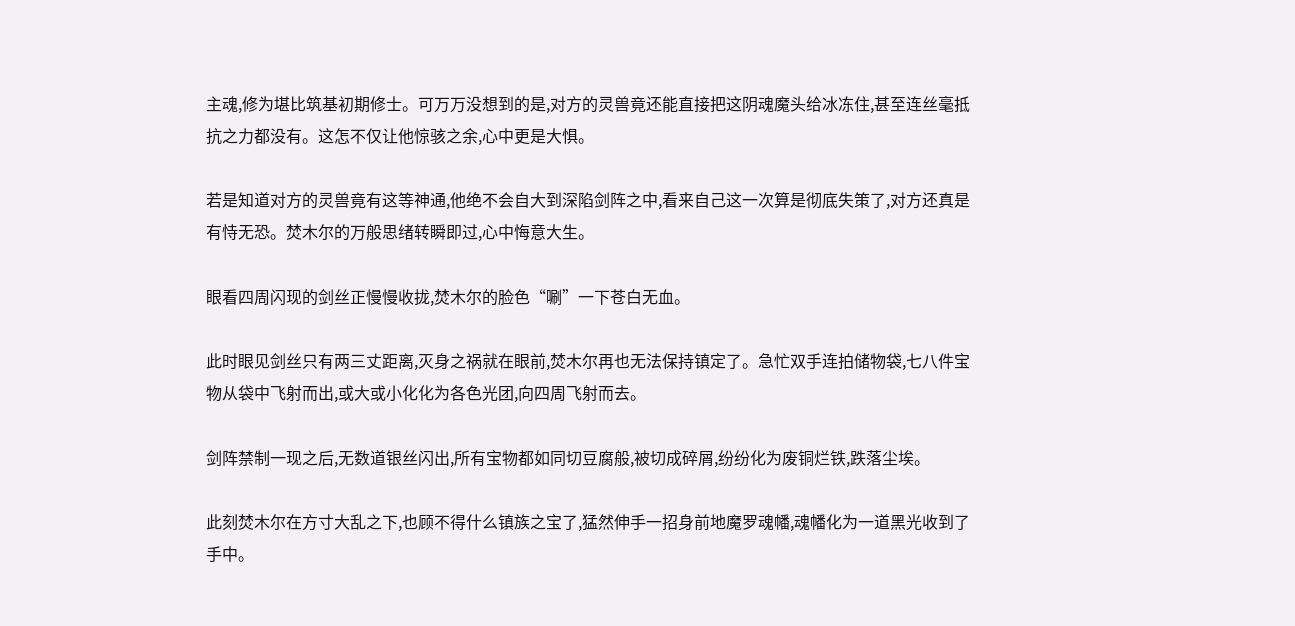主魂,修为堪比筑基初期修士。可万万没想到的是,对方的灵兽竟还能直接把这阴魂魔头给冰冻住,甚至连丝毫抵抗之力都没有。这怎不仅让他惊骇之余,心中更是大惧。

若是知道对方的灵兽竟有这等神通,他绝不会自大到深陷剑阵之中,看来自己这一次算是彻底失策了,对方还真是有恃无恐。焚木尔的万般思绪转瞬即过,心中悔意大生。

眼看四周闪现的剑丝正慢慢收拢,焚木尔的脸色“唰”一下苍白无血。

此时眼见剑丝只有两三丈距离,灭身之祸就在眼前,焚木尔再也无法保持镇定了。急忙双手连拍储物袋,七八件宝物从袋中飞射而出,或大或小化化为各色光团,向四周飞射而去。

剑阵禁制一现之后,无数道银丝闪出,所有宝物都如同切豆腐般,被切成碎屑,纷纷化为废铜烂铁,跌落尘埃。

此刻焚木尔在方寸大乱之下,也顾不得什么镇族之宝了,猛然伸手一招身前地魔罗魂幡,魂幡化为一道黑光收到了手中。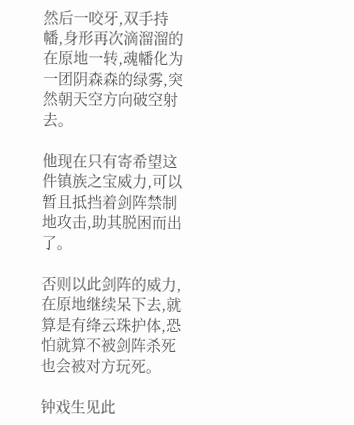然后一咬牙,双手持幡,身形再次滴溜溜的在原地一转,魂幡化为一团阴森森的绿雾,突然朝天空方向破空射去。

他现在只有寄希望这件镇族之宝威力,可以暂且抵挡着剑阵禁制地攻击,助其脱困而出了。

否则以此剑阵的威力,在原地继续呆下去,就算是有绛云珠护体,恐怕就算不被剑阵杀死也会被对方玩死。

钟戏生见此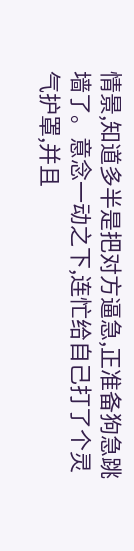情景,知道多半是把对方逼急,正准备狗急跳墙了。意念一动之下,连忙给自己打了个灵气护罩,并且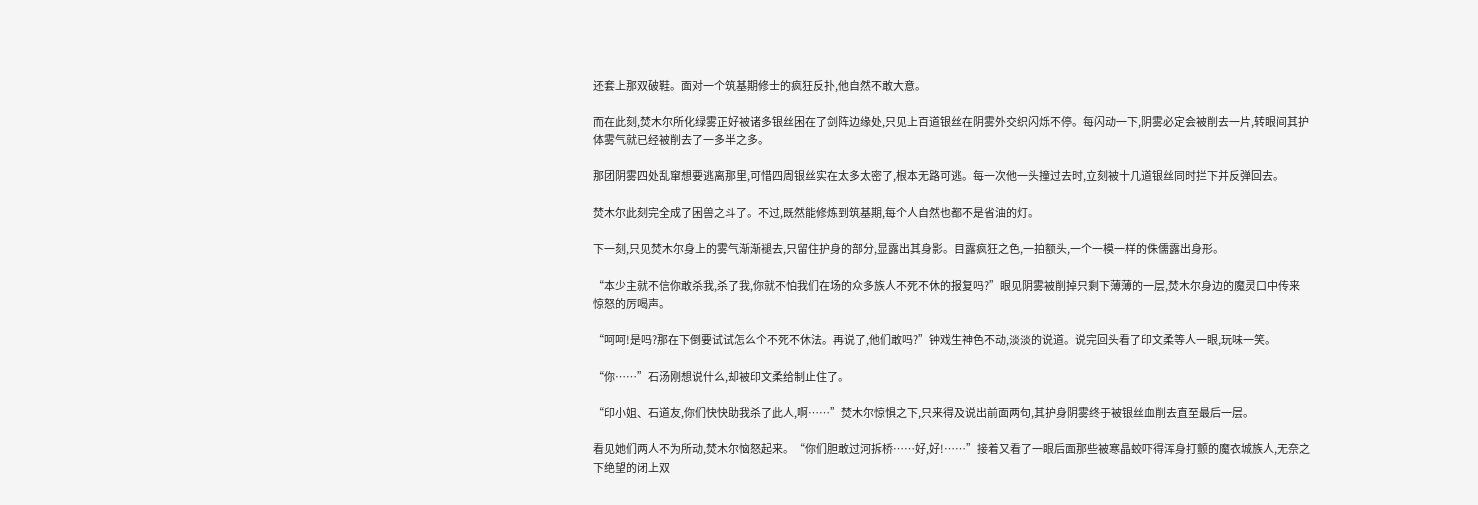还套上那双破鞋。面对一个筑基期修士的疯狂反扑,他自然不敢大意。

而在此刻,焚木尔所化绿雾正好被诸多银丝困在了剑阵边缘处,只见上百道银丝在阴雾外交织闪烁不停。每闪动一下,阴雾必定会被削去一片,转眼间其护体雾气就已经被削去了一多半之多。

那团阴雾四处乱窜想要逃离那里,可惜四周银丝实在太多太密了,根本无路可逃。每一次他一头撞过去时,立刻被十几道银丝同时拦下并反弹回去。

焚木尔此刻完全成了困兽之斗了。不过,既然能修炼到筑基期,每个人自然也都不是省油的灯。

下一刻,只见焚木尔身上的雾气渐渐褪去,只留住护身的部分,显露出其身影。目露疯狂之色,一拍额头,一个一模一样的侏儒露出身形。

“本少主就不信你敢杀我,杀了我,你就不怕我们在场的众多族人不死不休的报复吗?”眼见阴雾被削掉只剩下薄薄的一层,焚木尔身边的魔灵口中传来惊怒的厉喝声。

“呵呵!是吗?那在下倒要试试怎么个不死不休法。再说了,他们敢吗?”钟戏生神色不动,淡淡的说道。说完回头看了印文柔等人一眼,玩味一笑。

“你……”石汤刚想说什么,却被印文柔给制止住了。

“印小姐、石道友,你们快快助我杀了此人,啊……”焚木尔惊惧之下,只来得及说出前面两句,其护身阴雾终于被银丝血削去直至最后一层。

看见她们两人不为所动,焚木尔恼怒起来。“你们胆敢过河拆桥……好,好!……”接着又看了一眼后面那些被寒晶蛟吓得浑身打颤的魔衣城族人,无奈之下绝望的闭上双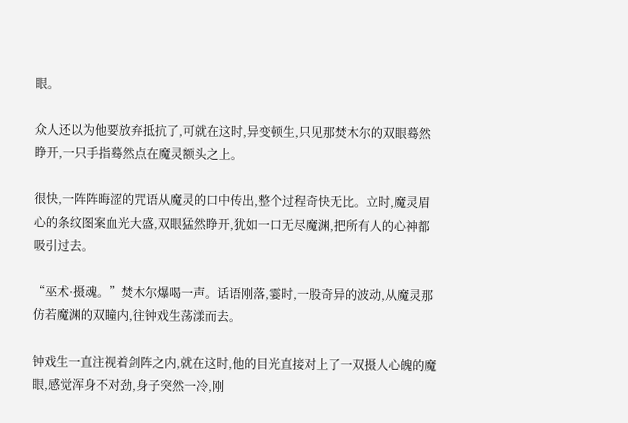眼。

众人还以为他要放弃抵抗了,可就在这时,异变顿生,只见那焚木尔的双眼蓦然睁开,一只手指蓦然点在魔灵额头之上。

很快,一阵阵晦涩的咒语从魔灵的口中传出,整个过程奇快无比。立时,魔灵眉心的条纹图案血光大盛,双眼猛然睁开,犹如一口无尽魔渊,把所有人的心神都吸引过去。

“巫术·摄魂。”焚木尔爆喝一声。话语刚落,霎时,一股奇异的波动,从魔灵那仿若魔渊的双瞳内,往钟戏生荡漾而去。

钟戏生一直注视着剑阵之内,就在这时,他的目光直接对上了一双摄人心魄的魔眼,感觉浑身不对劲,身子突然一冷,刚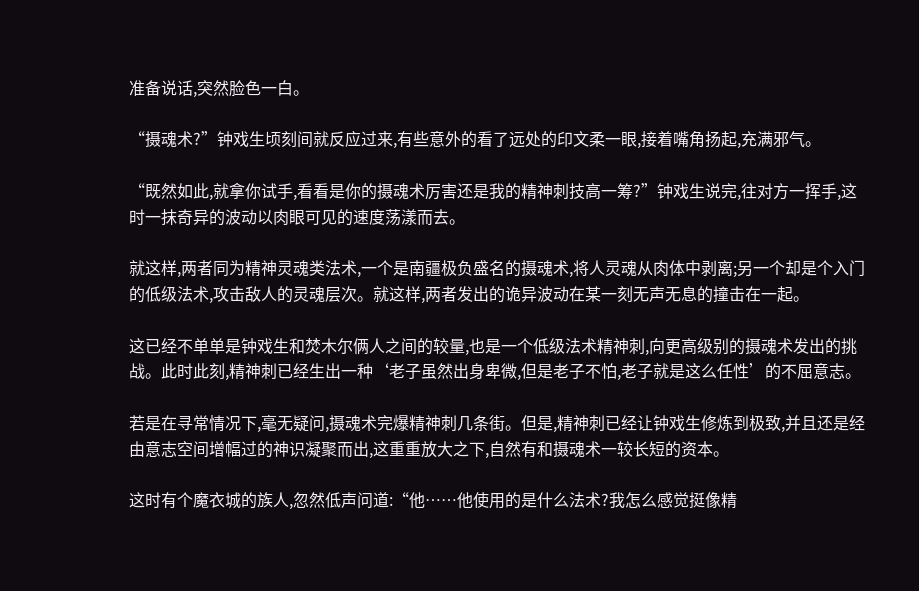准备说话,突然脸色一白。

“摄魂术?”钟戏生顷刻间就反应过来,有些意外的看了远处的印文柔一眼,接着嘴角扬起,充满邪气。

“既然如此,就拿你试手,看看是你的摄魂术厉害还是我的精神刺技高一筹?”钟戏生说完,往对方一挥手,这时一抹奇异的波动以肉眼可见的速度荡漾而去。

就这样,两者同为精神灵魂类法术,一个是南疆极负盛名的摄魂术,将人灵魂从肉体中剥离;另一个却是个入门的低级法术,攻击敌人的灵魂层次。就这样,两者发出的诡异波动在某一刻无声无息的撞击在一起。

这已经不单单是钟戏生和焚木尔俩人之间的较量,也是一个低级法术精神刺,向更高级别的摄魂术发出的挑战。此时此刻,精神刺已经生出一种‘老子虽然出身卑微,但是老子不怕,老子就是这么任性’的不屈意志。

若是在寻常情况下,毫无疑问,摄魂术完爆精神刺几条街。但是,精神刺已经让钟戏生修炼到极致,并且还是经由意志空间增幅过的神识凝聚而出,这重重放大之下,自然有和摄魂术一较长短的资本。

这时有个魔衣城的族人,忽然低声问道:“他……他使用的是什么法术?我怎么感觉挺像精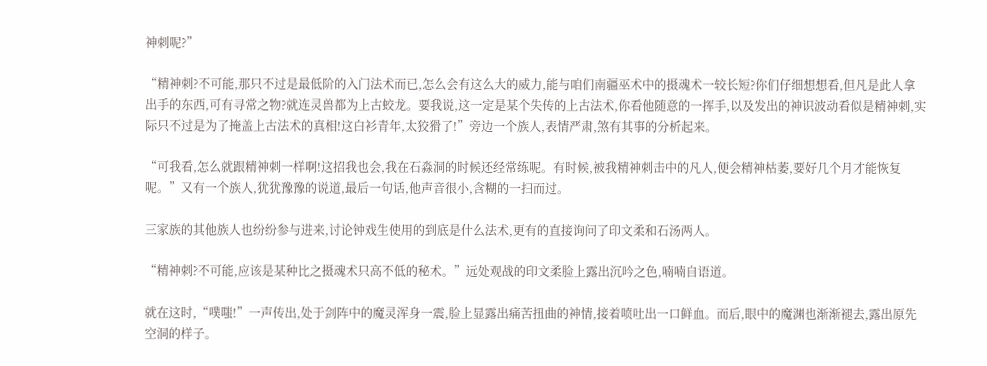神刺呢?”

“精神刺?不可能,那只不过是最低阶的入门法术而已,怎么会有这么大的威力,能与咱们南疆巫术中的摄魂术一较长短?你们仔细想想看,但凡是此人拿出手的东西,可有寻常之物?就连灵兽都为上古蛟龙。要我说,这一定是某个失传的上古法术,你看他随意的一挥手,以及发出的神识波动看似是精神刺,实际只不过是为了掩盖上古法术的真相!这白衫青年,太狡猾了!”旁边一个族人,表情严肃,煞有其事的分析起来。

“可我看,怎么就跟精神刺一样啊!这招我也会,我在石淼洞的时候还经常练呢。有时候,被我精神刺击中的凡人,便会精神枯萎,要好几个月才能恢复呢。”又有一个族人,犹犹豫豫的说道,最后一句话,他声音很小,含糊的一扫而过。

三家族的其他族人也纷纷参与进来,讨论钟戏生使用的到底是什么法术,更有的直接询问了印文柔和石汤两人。

“精神刺?不可能,应该是某种比之摄魂术只高不低的秘术。”远处观战的印文柔脸上露出沉吟之色,喃喃自语道。

就在这时,“噗嗤!”一声传出,处于剑阵中的魔灵浑身一震,脸上显露出痛苦扭曲的神情,接着喷吐出一口鲜血。而后,眼中的魔渊也渐渐褪去,露出原先空洞的样子。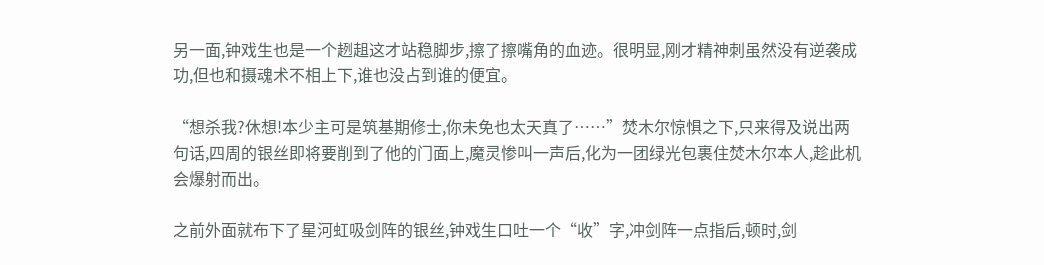另一面,钟戏生也是一个趔趄这才站稳脚步,擦了擦嘴角的血迹。很明显,刚才精神刺虽然没有逆袭成功,但也和摄魂术不相上下,谁也没占到谁的便宜。

“想杀我?休想!本少主可是筑基期修士,你未免也太天真了……”焚木尔惊惧之下,只来得及说出两句话,四周的银丝即将要削到了他的门面上,魔灵惨叫一声后,化为一团绿光包裹住焚木尔本人,趁此机会爆射而出。

之前外面就布下了星河虹吸剑阵的银丝,钟戏生口吐一个“收”字,冲剑阵一点指后,顿时,剑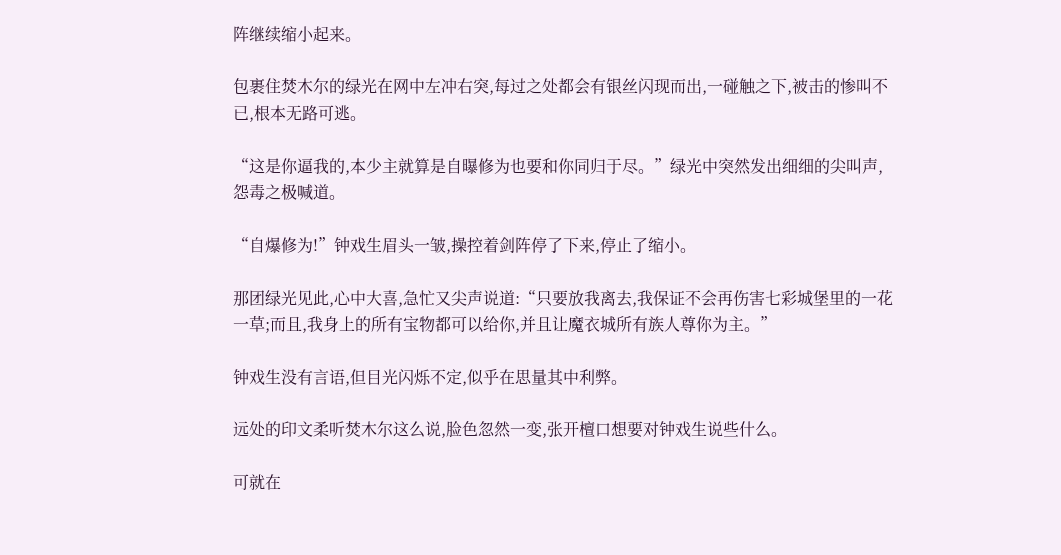阵继续缩小起来。

包裹住焚木尔的绿光在网中左冲右突,每过之处都会有银丝闪现而出,一碰触之下,被击的惨叫不已,根本无路可逃。

“这是你逼我的,本少主就算是自曝修为也要和你同归于尽。”绿光中突然发出细细的尖叫声,怨毒之极喊道。

“自爆修为!”钟戏生眉头一皱,操控着剑阵停了下来,停止了缩小。

那团绿光见此,心中大喜,急忙又尖声说道:“只要放我离去,我保证不会再伤害七彩城堡里的一花一草;而且,我身上的所有宝物都可以给你,并且让魔衣城所有族人尊你为主。”

钟戏生没有言语,但目光闪烁不定,似乎在思量其中利弊。

远处的印文柔听焚木尔这么说,脸色忽然一变,张开檀口想要对钟戏生说些什么。

可就在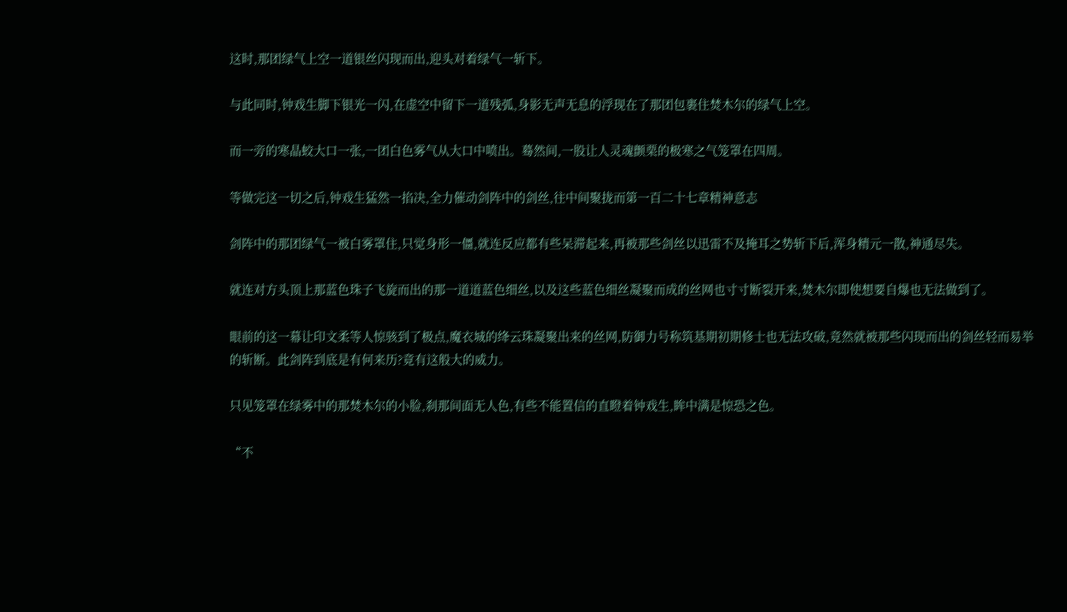这时,那团绿气上空一道银丝闪现而出,迎头对着绿气一斩下。

与此同时,钟戏生脚下银光一闪,在虚空中留下一道残弧,身影无声无息的浮现在了那团包裹住焚木尔的绿气上空。

而一旁的寒晶蛟大口一张,一团白色雾气从大口中喷出。蓦然间,一股让人灵魂颤栗的极寒之气笼罩在四周。

等做完这一切之后,钟戏生猛然一掐决,全力催动剑阵中的剑丝,往中间聚拢而第一百二十七章精神意志

剑阵中的那团绿气一被白雾罩住,只觉身形一僵,就连反应都有些呆滞起来,再被那些剑丝以迅雷不及掩耳之势斩下后,浑身精元一散,神通尽失。

就连对方头顶上那蓝色珠子飞旋而出的那一道道蓝色细丝,以及这些蓝色细丝凝聚而成的丝网也寸寸断裂开来,焚木尔即使想要自爆也无法做到了。

眼前的这一幕让印文柔等人惊骇到了极点,魔衣城的绛云珠凝聚出来的丝网,防御力号称筑基期初期修士也无法攻破,竟然就被那些闪现而出的剑丝轻而易举的斩断。此剑阵到底是有何来历?竟有这般大的威力。

只见笼罩在绿雾中的那焚木尔的小脸,刹那间面无人色,有些不能置信的直瞪着钟戏生,眸中满是惊恐之色。

“不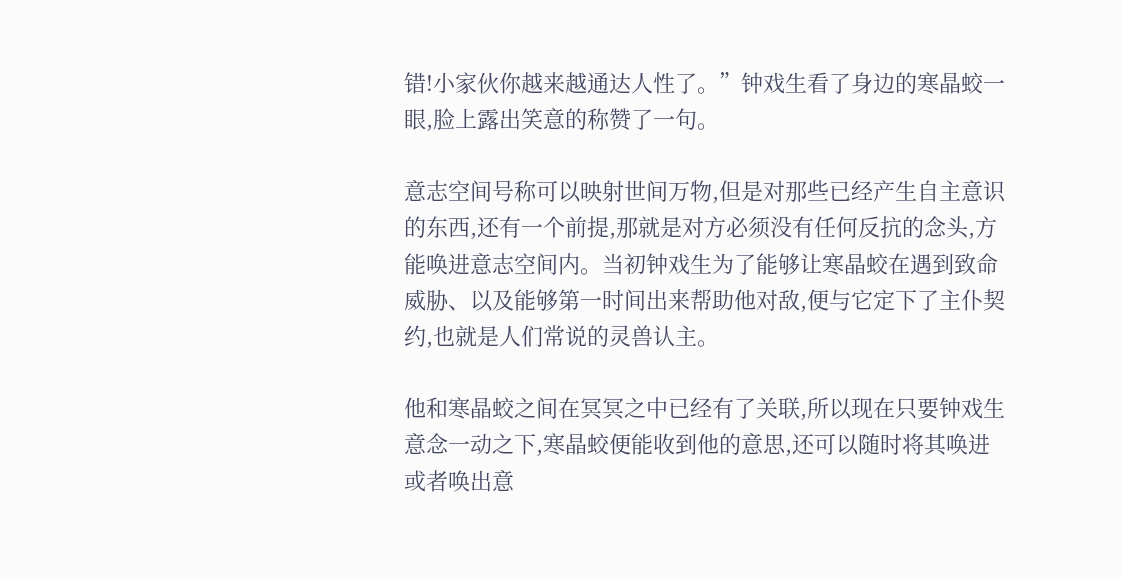错!小家伙你越来越通达人性了。”钟戏生看了身边的寒晶蛟一眼,脸上露出笑意的称赞了一句。

意志空间号称可以映射世间万物,但是对那些已经产生自主意识的东西,还有一个前提,那就是对方必须没有任何反抗的念头,方能唤进意志空间内。当初钟戏生为了能够让寒晶蛟在遇到致命威胁、以及能够第一时间出来帮助他对敌,便与它定下了主仆契约,也就是人们常说的灵兽认主。

他和寒晶蛟之间在冥冥之中已经有了关联,所以现在只要钟戏生意念一动之下,寒晶蛟便能收到他的意思,还可以随时将其唤进或者唤出意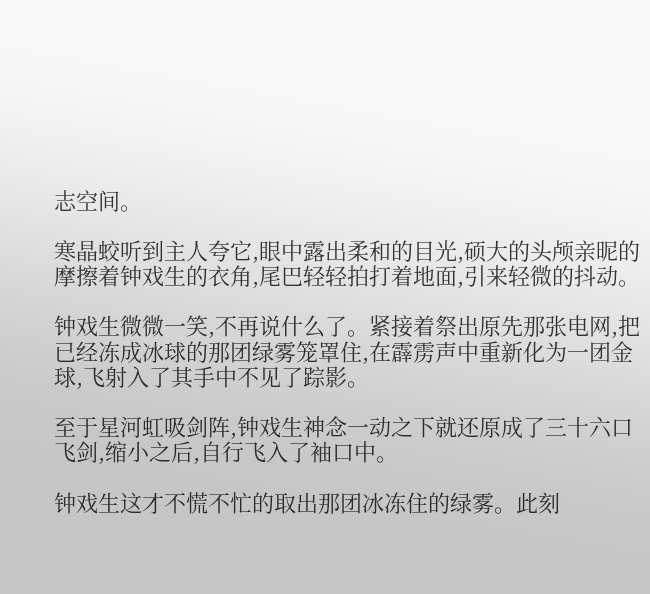志空间。

寒晶蛟听到主人夸它,眼中露出柔和的目光,硕大的头颅亲昵的摩擦着钟戏生的衣角,尾巴轻轻拍打着地面,引来轻微的抖动。

钟戏生微微一笑,不再说什么了。紧接着祭出原先那张电网,把已经冻成冰球的那团绿雾笼罩住,在霹雳声中重新化为一团金球,飞射入了其手中不见了踪影。

至于星河虹吸剑阵,钟戏生神念一动之下就还原成了三十六口飞剑,缩小之后,自行飞入了袖口中。

钟戏生这才不慌不忙的取出那团冰冻住的绿雾。此刻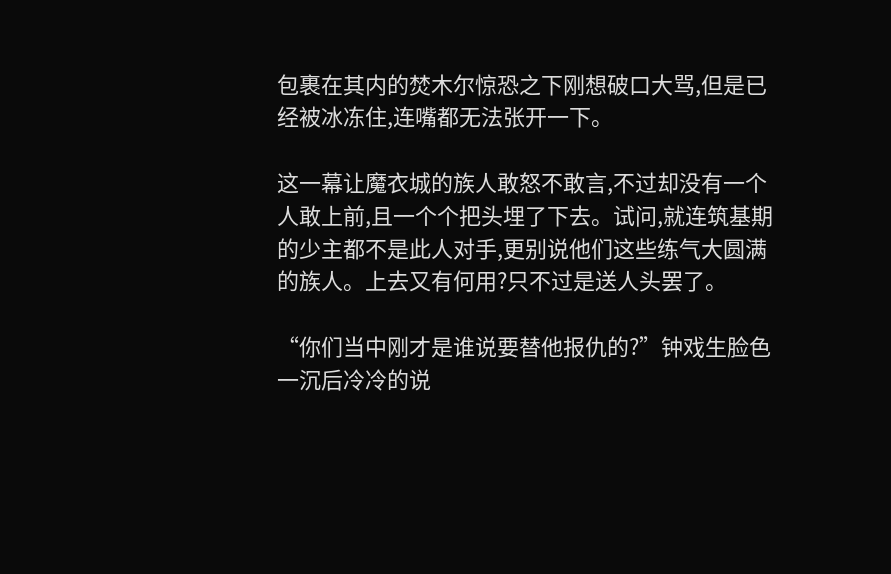包裹在其内的焚木尔惊恐之下刚想破口大骂,但是已经被冰冻住,连嘴都无法张开一下。

这一幕让魔衣城的族人敢怒不敢言,不过却没有一个人敢上前,且一个个把头埋了下去。试问,就连筑基期的少主都不是此人对手,更别说他们这些练气大圆满的族人。上去又有何用?只不过是送人头罢了。

“你们当中刚才是谁说要替他报仇的?”钟戏生脸色一沉后冷冷的说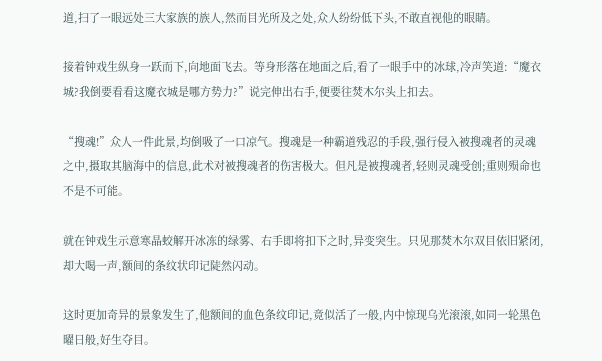道,扫了一眼远处三大家族的族人,然而目光所及之处,众人纷纷低下头,不敢直视他的眼睛。

接着钟戏生纵身一跃而下,向地面飞去。等身形落在地面之后,看了一眼手中的冰球,冷声笑道:“魔衣城?我倒要看看这魔衣城是哪方势力?”说完伸出右手,便要往焚木尔头上扣去。

“搜魂!”众人一件此景,均倒吸了一口凉气。搜魂是一种霸道残忍的手段,强行侵入被搜魂者的灵魂之中,摄取其脑海中的信息,此术对被搜魂者的伤害极大。但凡是被搜魂者,轻则灵魂受创;重则殒命也不是不可能。

就在钟戏生示意寒晶蛟解开冰冻的绿雾、右手即将扣下之时,异变突生。只见那焚木尔双目依旧紧闭,却大喝一声,额间的条纹状印记陡然闪动。

这时更加奇异的景象发生了,他额间的血色条纹印记,竟似活了一般,内中惊现乌光滚滚,如同一轮黑色曜日般,好生夺目。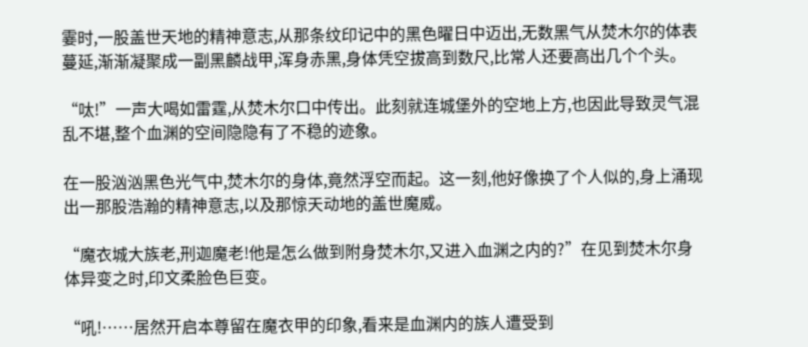霎时,一股盖世天地的精神意志,从那条纹印记中的黑色曜日中迈出,无数黑气从焚木尔的体表蔓延,渐渐凝聚成一副黑麟战甲,浑身赤黑,身体凭空拔高到数尺,比常人还要高出几个个头。

“呔!”一声大喝如雷霆,从焚木尔口中传出。此刻就连城堡外的空地上方,也因此导致灵气混乱不堪,整个血渊的空间隐隐有了不稳的迹象。

在一股汹汹黑色光气中,焚木尔的身体,竟然浮空而起。这一刻,他好像换了个人似的,身上涌现出一那股浩瀚的精神意志,以及那惊天动地的盖世魔威。

“魔衣城大族老,刑迦魔老!他是怎么做到附身焚木尔,又进入血渊之内的?”在见到焚木尔身体异变之时,印文柔脸色巨变。

“吼!……居然开启本尊留在魔衣甲的印象,看来是血渊内的族人遭受到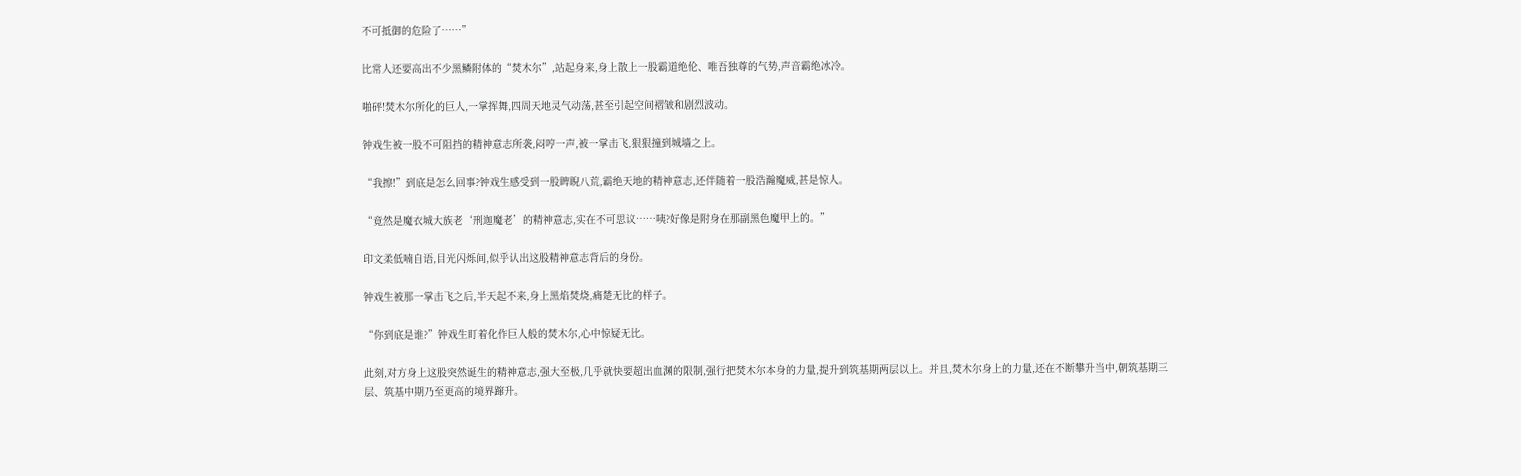不可抵御的危险了……”

比常人还要高出不少黑鳞附体的“焚木尔”,站起身来,身上散上一股霸道绝伦、唯吾独尊的气势,声音霸绝冰冷。

啪砰!焚木尔所化的巨人,一掌挥舞,四周天地灵气动荡,甚至引起空间褶皱和剧烈波动。

钟戏生被一股不可阻挡的精神意志所袭,闷哼一声,被一掌击飞,狠狠撞到城墙之上。

“我擦!”到底是怎么回事?钟戏生感受到一股睥睨八荒,霸绝天地的精神意志,还伴随着一股浩瀚魔威,甚是惊人。

“竟然是魔衣城大族老‘刑迦魔老’的精神意志,实在不可思议……咦?好像是附身在那副黑色魔甲上的。”

印文柔低喃自语,目光闪烁间,似乎认出这股精神意志背后的身份。

钟戏生被那一掌击飞之后,半天起不来,身上黑焰焚烧,痛楚无比的样子。

“你到底是谁?”钟戏生盯着化作巨人般的焚木尔,心中惊疑无比。

此刻,对方身上这股突然诞生的精神意志,强大至极,几乎就快要超出血渊的限制,强行把焚木尔本身的力量,提升到筑基期两层以上。并且,焚木尔身上的力量,还在不断攀升当中,朝筑基期三层、筑基中期乃至更高的境界蹿升。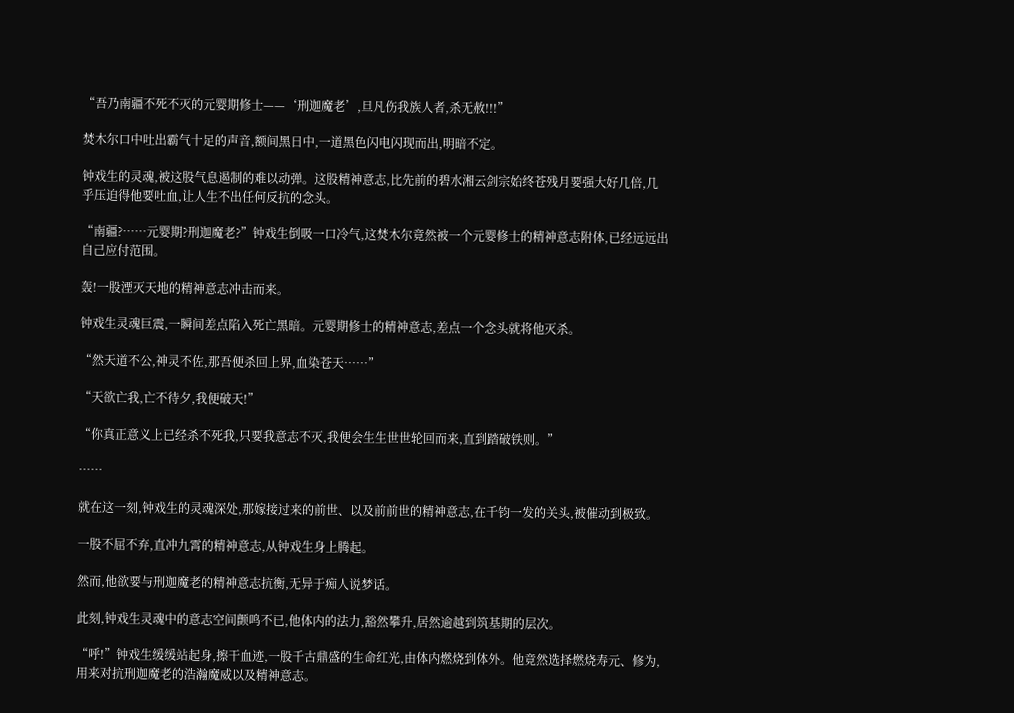“吾乃南疆不死不灭的元婴期修士——‘刑迦魔老’,旦凡伤我族人者,杀无赦!!!”

焚木尔口中吐出霸气十足的声音,额间黑日中,一道黑色闪电闪现而出,明暗不定。

钟戏生的灵魂,被这股气息遏制的难以动弹。这股精神意志,比先前的碧水湘云剑宗始终苍残月要强大好几倍,几乎压迫得他要吐血,让人生不出任何反抗的念头。

“南疆?……元婴期?刑迦魔老?”钟戏生倒吸一口冷气,这焚木尔竟然被一个元婴修士的精神意志附体,已经远远出自己应付范围。

轰!一股湮灭天地的精神意志冲击而来。

钟戏生灵魂巨震,一瞬间差点陷入死亡黑暗。元婴期修士的精神意志,差点一个念头就将他灭杀。

“然天道不公,神灵不佐,那吾便杀回上界,血染苍天……”

“天欲亡我,亡不待夕,我便破天!”

“你真正意义上已经杀不死我,只要我意志不灭,我便会生生世世轮回而来,直到踏破铁则。”

……

就在这一刻,钟戏生的灵魂深处,那嫁接过来的前世、以及前前世的精神意志,在千钧一发的关头,被催动到极致。

一股不屈不弃,直冲九霄的精神意志,从钟戏生身上腾起。

然而,他欲要与刑迦魔老的精神意志抗衡,无异于痴人说梦话。

此刻,钟戏生灵魂中的意志空间颤鸣不已,他体内的法力,豁然攀升,居然逾越到筑基期的层次。

“呼!”钟戏生缓缓站起身,擦干血迹,一股千古鼎盛的生命红光,由体内燃烧到体外。他竟然选择燃烧寿元、修为,用来对抗刑迦魔老的浩瀚魔威以及精神意志。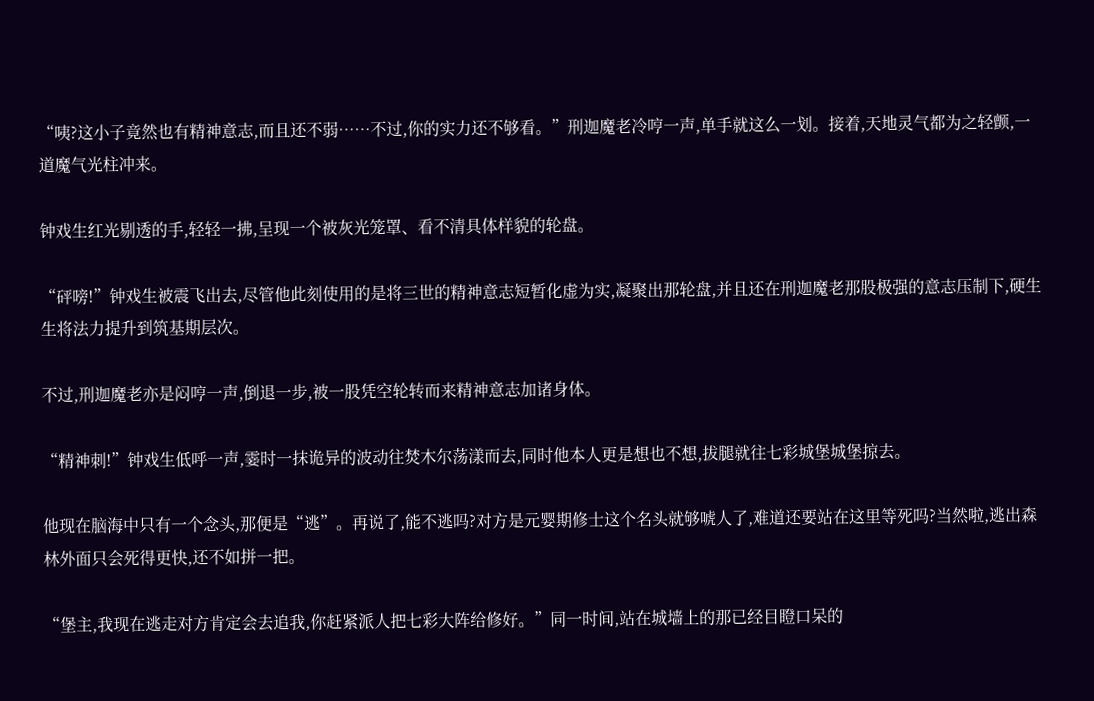“咦?这小子竟然也有精神意志,而且还不弱……不过,你的实力还不够看。”刑迦魔老冷哼一声,单手就这么一划。接着,天地灵气都为之轻颤,一道魔气光柱冲来。

钟戏生红光剔透的手,轻轻一拂,呈现一个被灰光笼罩、看不清具体样貌的轮盘。

“砰嗙!”钟戏生被震飞出去,尽管他此刻使用的是将三世的精神意志短暂化虚为实,凝聚出那轮盘,并且还在刑迦魔老那股极强的意志压制下,硬生生将法力提升到筑基期层次。

不过,刑迦魔老亦是闷哼一声,倒退一步,被一股凭空轮转而来精神意志加诸身体。

“精神刺!”钟戏生低呼一声,霎时一抹诡异的波动往焚木尔荡漾而去,同时他本人更是想也不想,拔腿就往七彩城堡城堡掠去。

他现在脑海中只有一个念头,那便是“逃”。再说了,能不逃吗?对方是元婴期修士这个名头就够唬人了,难道还要站在这里等死吗?当然啦,逃出森林外面只会死得更快,还不如拼一把。

“堡主,我现在逃走对方肯定会去追我,你赶紧派人把七彩大阵给修好。”同一时间,站在城墙上的那已经目瞪口呆的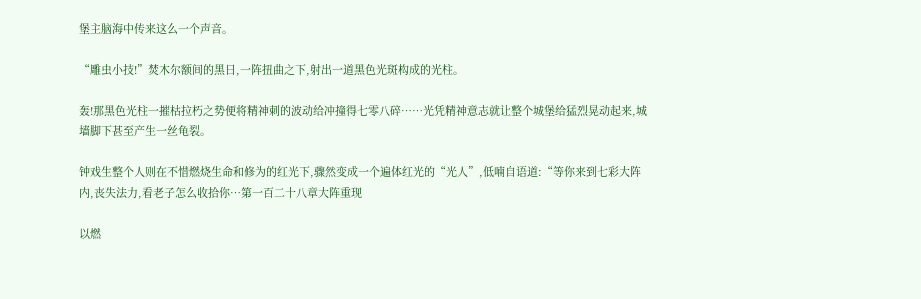堡主脑海中传来这么一个声音。

“雕虫小技!”焚木尔额间的黑日,一阵扭曲之下,射出一道黑色光斑构成的光柱。

轰!那黑色光柱一摧枯拉朽之势便将精神刺的波动给冲撞得七零八碎……光凭精神意志就让整个城堡给猛烈晃动起来,城墙脚下甚至产生一丝龟裂。

钟戏生整个人则在不惜燃烧生命和修为的红光下,骤然变成一个遍体红光的“光人”,低喃自语道:“等你来到七彩大阵内,丧失法力,看老子怎么收拾你…第一百二十八章大阵重现

以燃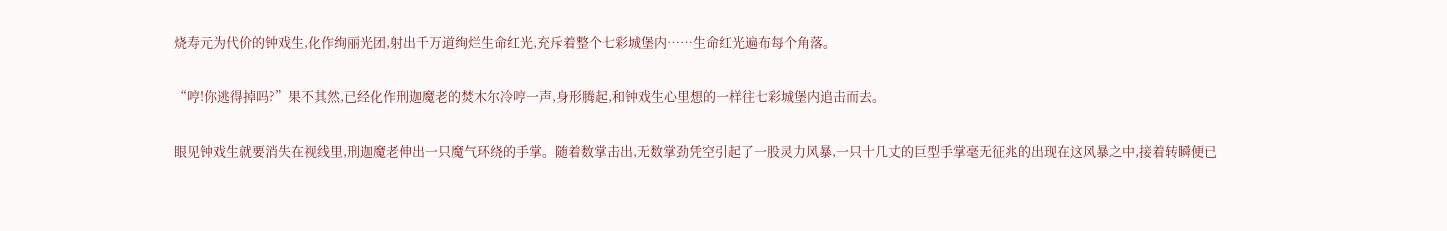烧寿元为代价的钟戏生,化作绚丽光团,射出千万道绚烂生命红光,充斥着整个七彩城堡内……生命红光遍布每个角落。

“哼!你逃得掉吗?”果不其然,已经化作刑迦魔老的焚木尔冷哼一声,身形腾起,和钟戏生心里想的一样往七彩城堡内追击而去。

眼见钟戏生就要消失在视线里,刑迦魔老伸出一只魔气环绕的手掌。随着数掌击出,无数掌劲凭空引起了一股灵力风暴,一只十几丈的巨型手掌毫无征兆的出现在这风暴之中,接着转瞬便已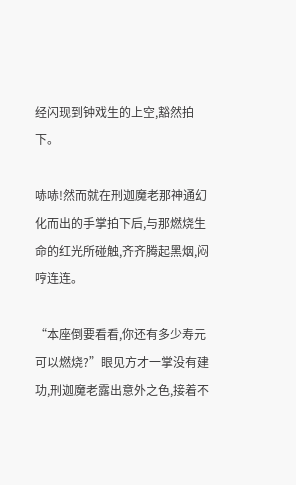经闪现到钟戏生的上空,豁然拍下。

哧哧!然而就在刑迦魔老那神通幻化而出的手掌拍下后,与那燃烧生命的红光所碰触,齐齐腾起黑烟,闷哼连连。

“本座倒要看看,你还有多少寿元可以燃烧?”眼见方才一掌没有建功,刑迦魔老露出意外之色,接着不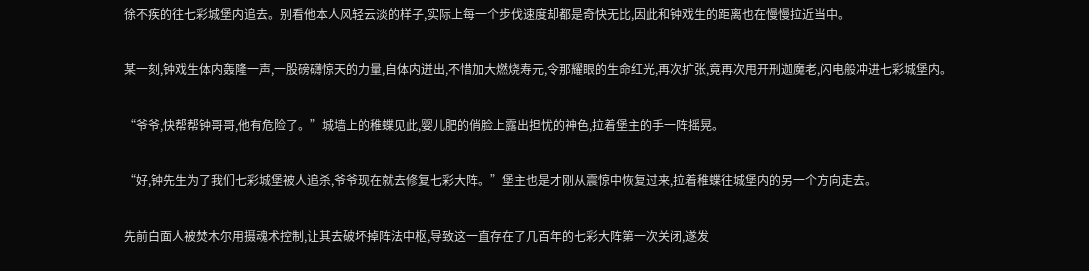徐不疾的往七彩城堡内追去。别看他本人风轻云淡的样子,实际上每一个步伐速度却都是奇快无比,因此和钟戏生的距离也在慢慢拉近当中。

某一刻,钟戏生体内轰隆一声,一股磅礴惊天的力量,自体内迸出,不惜加大燃烧寿元,令那耀眼的生命红光,再次扩张,竟再次甩开刑迦魔老,闪电般冲进七彩城堡内。

“爷爷,快帮帮钟哥哥,他有危险了。”城墙上的稚蝶见此,婴儿肥的俏脸上露出担忧的神色,拉着堡主的手一阵摇晃。

“好,钟先生为了我们七彩城堡被人追杀,爷爷现在就去修复七彩大阵。”堡主也是才刚从震惊中恢复过来,拉着稚蝶往城堡内的另一个方向走去。

先前白面人被焚木尔用摄魂术控制,让其去破坏掉阵法中枢,导致这一直存在了几百年的七彩大阵第一次关闭,遂发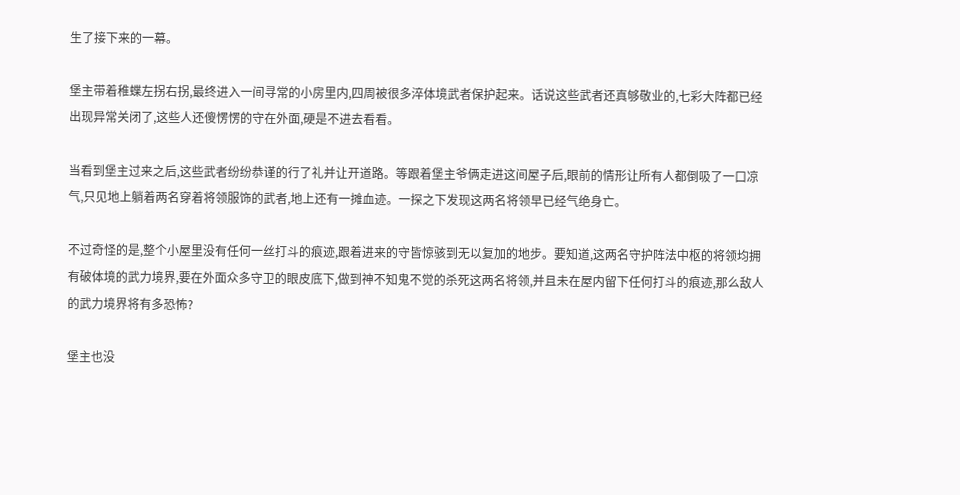生了接下来的一幕。

堡主带着稚蝶左拐右拐,最终进入一间寻常的小房里内,四周被很多淬体境武者保护起来。话说这些武者还真够敬业的,七彩大阵都已经出现异常关闭了,这些人还傻愣愣的守在外面,硬是不进去看看。

当看到堡主过来之后,这些武者纷纷恭谨的行了礼并让开道路。等跟着堡主爷俩走进这间屋子后,眼前的情形让所有人都倒吸了一口凉气,只见地上躺着两名穿着将领服饰的武者,地上还有一摊血迹。一探之下发现这两名将领早已经气绝身亡。

不过奇怪的是,整个小屋里没有任何一丝打斗的痕迹,跟着进来的守皆惊骇到无以复加的地步。要知道,这两名守护阵法中枢的将领均拥有破体境的武力境界,要在外面众多守卫的眼皮底下,做到神不知鬼不觉的杀死这两名将领,并且未在屋内留下任何打斗的痕迹,那么敌人的武力境界将有多恐怖?

堡主也没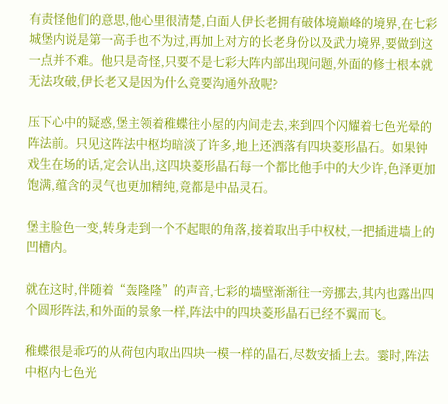有责怪他们的意思,他心里很清楚,白面人伊长老拥有破体境巅峰的境界,在七彩城堡内说是第一高手也不为过,再加上对方的长老身份以及武力境界,要做到这一点并不难。他只是奇怪,只要不是七彩大阵内部出现问题,外面的修士根本就无法攻破,伊长老又是因为什么竟要沟通外敌呢?

压下心中的疑惑,堡主领着稚蝶往小屋的内间走去,来到四个闪耀着七色光晕的阵法前。只见这阵法中枢均暗淡了许多,地上还洒落有四块菱形晶石。如果钟戏生在场的话,定会认出,这四块菱形晶石每一个都比他手中的大少许,色泽更加饱满,蕴含的灵气也更加精纯,竟都是中品灵石。

堡主脸色一变,转身走到一个不起眼的角落,接着取出手中权杖,一把插进墙上的凹槽内。

就在这时,伴随着“轰隆隆”的声音,七彩的墙壁渐渐往一旁挪去,其内也露出四个圆形阵法,和外面的景象一样,阵法中的四块菱形晶石已经不翼而飞。

稚蝶很是乖巧的从荷包内取出四块一模一样的晶石,尽数安插上去。霎时,阵法中枢内七色光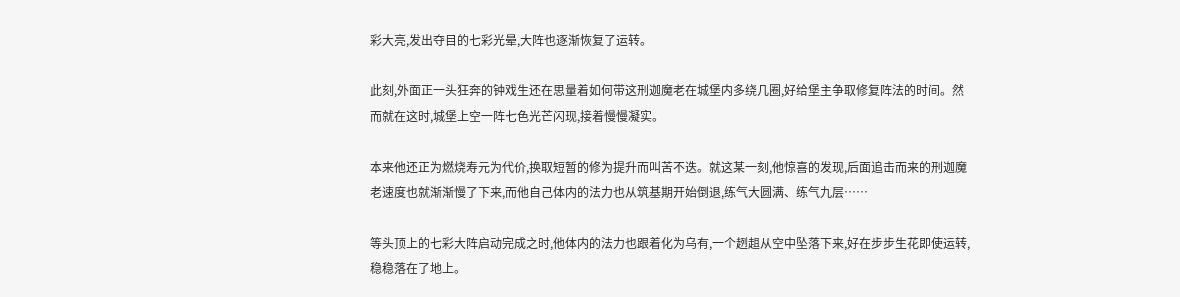彩大亮,发出夺目的七彩光晕,大阵也逐渐恢复了运转。

此刻,外面正一头狂奔的钟戏生还在思量着如何带这刑迦魔老在城堡内多绕几圈,好给堡主争取修复阵法的时间。然而就在这时,城堡上空一阵七色光芒闪现,接着慢慢凝实。

本来他还正为燃烧寿元为代价,换取短暂的修为提升而叫苦不迭。就这某一刻,他惊喜的发现,后面追击而来的刑迦魔老速度也就渐渐慢了下来,而他自己体内的法力也从筑基期开始倒退,练气大圆满、练气九层……

等头顶上的七彩大阵启动完成之时,他体内的法力也跟着化为乌有,一个趔趄从空中坠落下来,好在步步生花即使运转,稳稳落在了地上。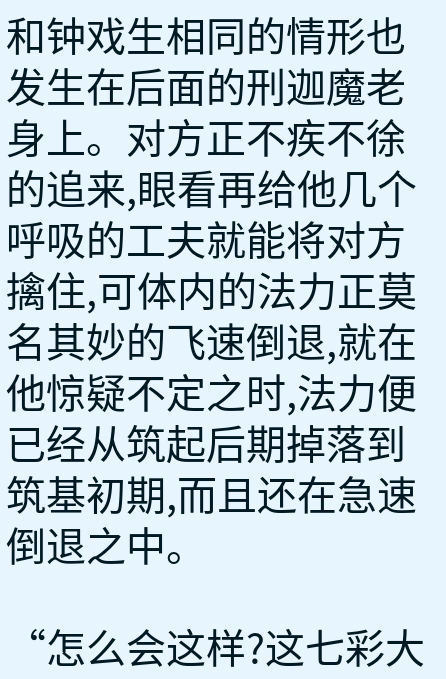和钟戏生相同的情形也发生在后面的刑迦魔老身上。对方正不疾不徐的追来,眼看再给他几个呼吸的工夫就能将对方擒住,可体内的法力正莫名其妙的飞速倒退,就在他惊疑不定之时,法力便已经从筑起后期掉落到筑基初期,而且还在急速倒退之中。

“怎么会这样?这七彩大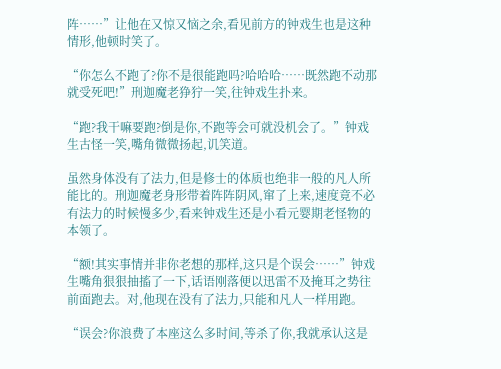阵……”让他在又惊又恼之余,看见前方的钟戏生也是这种情形,他顿时笑了。

“你怎么不跑了?你不是很能跑吗?哈哈哈……既然跑不动那就受死吧!”刑迦魔老狰狞一笑,往钟戏生扑来。

“跑?我干嘛要跑?倒是你,不跑等会可就没机会了。”钟戏生古怪一笑,嘴角微微扬起,讥笑道。

虽然身体没有了法力,但是修士的体质也绝非一般的凡人所能比的。刑迦魔老身形带着阵阵阴风,窜了上来,速度竟不必有法力的时候慢多少,看来钟戏生还是小看元婴期老怪物的本领了。

“额!其实事情并非你老想的那样,这只是个误会……”钟戏生嘴角狠狠抽搐了一下,话语刚落便以迅雷不及掩耳之势往前面跑去。对,他现在没有了法力,只能和凡人一样用跑。

“误会?你浪费了本座这么多时间,等杀了你,我就承认这是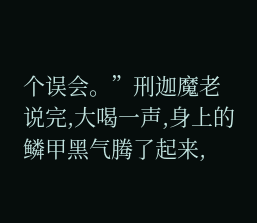个误会。”刑迦魔老说完,大喝一声,身上的鳞甲黑气腾了起来,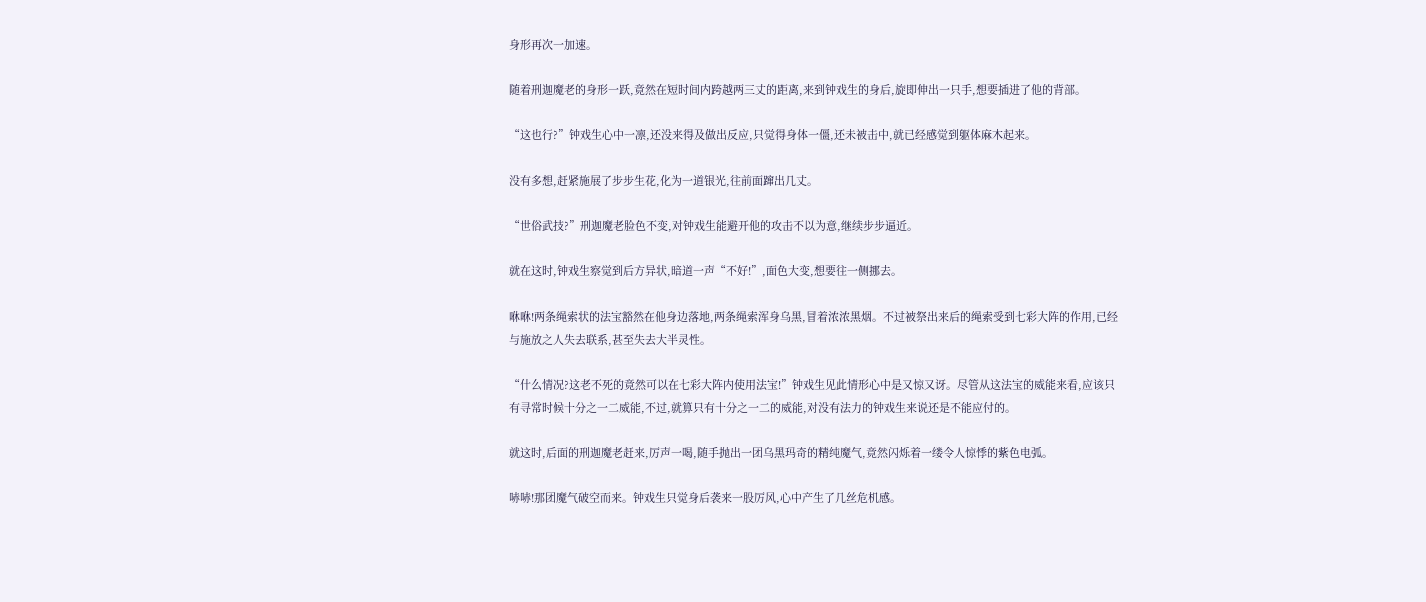身形再次一加速。

随着刑迦魔老的身形一跃,竟然在短时间内跨越两三丈的距离,来到钟戏生的身后,旋即伸出一只手,想要插进了他的背部。

“这也行?”钟戏生心中一凛,还没来得及做出反应,只觉得身体一僵,还未被击中,就已经感觉到躯体麻木起来。

没有多想,赶紧施展了步步生花,化为一道银光,往前面蹿出几丈。

“世俗武技?”刑迦魔老脸色不变,对钟戏生能避开他的攻击不以为意,继续步步逼近。

就在这时,钟戏生察觉到后方异状,暗道一声“不好!”,面色大变,想要往一侧挪去。

咻咻!两条绳索状的法宝豁然在他身边落地,两条绳索浑身乌黑,冒着浓浓黑烟。不过被祭出来后的绳索受到七彩大阵的作用,已经与施放之人失去联系,甚至失去大半灵性。

“什么情况?这老不死的竟然可以在七彩大阵内使用法宝!”钟戏生见此情形心中是又惊又讶。尽管从这法宝的威能来看,应该只有寻常时候十分之一二威能,不过,就算只有十分之一二的威能,对没有法力的钟戏生来说还是不能应付的。

就这时,后面的刑迦魔老赶来,厉声一喝,随手抛出一团乌黑玛奇的精纯魔气,竟然闪烁着一缕令人惊悸的紫色电弧。

哧哧!那团魔气破空而来。钟戏生只觉身后袭来一股厉风,心中产生了几丝危机感。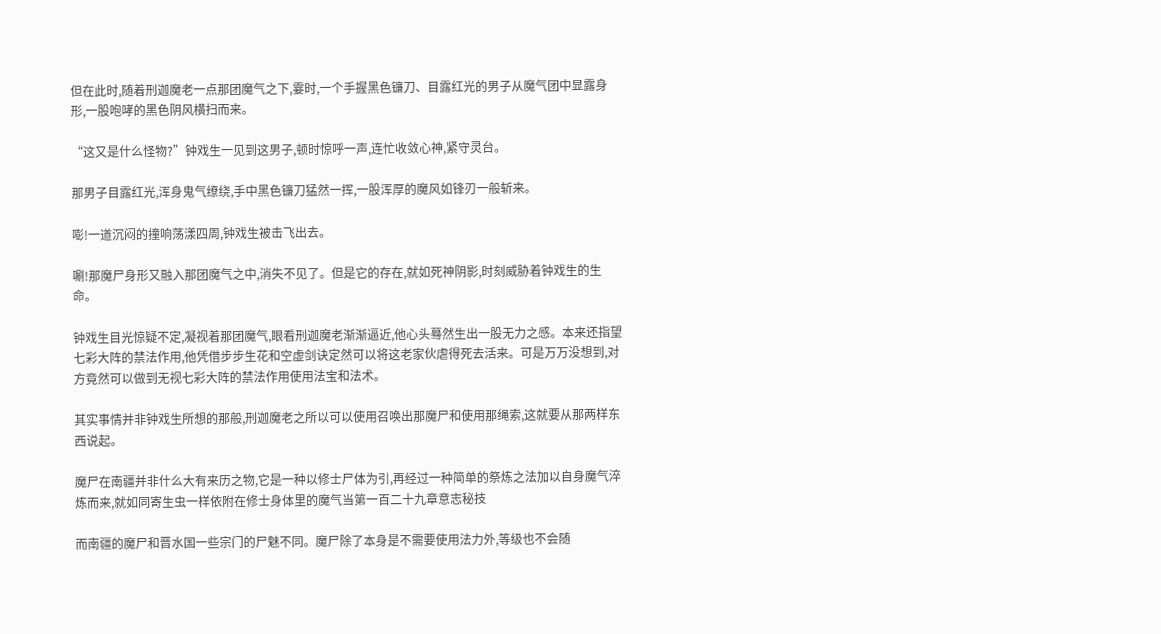但在此时,随着刑迦魔老一点那团魔气之下,霎时,一个手握黑色镰刀、目露红光的男子从魔气团中显露身形,一股咆哮的黑色阴风横扫而来。

“这又是什么怪物?”钟戏生一见到这男子,顿时惊呼一声,连忙收敛心神,紧守灵台。

那男子目露红光,浑身鬼气缭绕,手中黑色镰刀猛然一挥,一股浑厚的魔风如锋刃一般斩来。

嘭!一道沉闷的撞响荡漾四周,钟戏生被击飞出去。

唰!那魔尸身形又融入那团魔气之中,消失不见了。但是它的存在,就如死神阴影,时刻威胁着钟戏生的生命。

钟戏生目光惊疑不定,凝视着那团魔气,眼看刑迦魔老渐渐逼近,他心头蓦然生出一股无力之感。本来还指望七彩大阵的禁法作用,他凭借步步生花和空虚剑诀定然可以将这老家伙虐得死去活来。可是万万没想到,对方竟然可以做到无视七彩大阵的禁法作用使用法宝和法术。

其实事情并非钟戏生所想的那般,刑迦魔老之所以可以使用召唤出那魔尸和使用那绳索,这就要从那两样东西说起。

魔尸在南疆并非什么大有来历之物,它是一种以修士尸体为引,再经过一种简单的祭炼之法加以自身魔气淬炼而来,就如同寄生虫一样依附在修士身体里的魔气当第一百二十九章意志秘技

而南疆的魔尸和晋水国一些宗门的尸魅不同。魔尸除了本身是不需要使用法力外,等级也不会随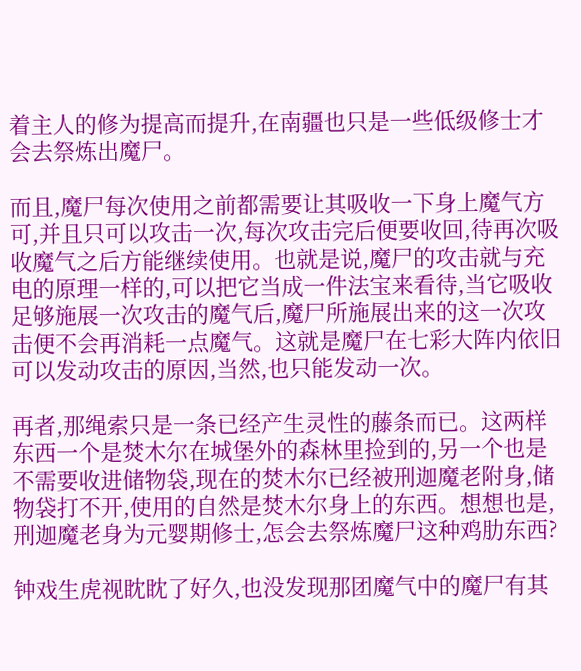着主人的修为提高而提升,在南疆也只是一些低级修士才会去祭炼出魔尸。

而且,魔尸每次使用之前都需要让其吸收一下身上魔气方可,并且只可以攻击一次,每次攻击完后便要收回,待再次吸收魔气之后方能继续使用。也就是说,魔尸的攻击就与充电的原理一样的,可以把它当成一件法宝来看待,当它吸收足够施展一次攻击的魔气后,魔尸所施展出来的这一次攻击便不会再消耗一点魔气。这就是魔尸在七彩大阵内依旧可以发动攻击的原因,当然,也只能发动一次。

再者,那绳索只是一条已经产生灵性的藤条而已。这两样东西一个是焚木尔在城堡外的森林里捡到的,另一个也是不需要收进储物袋,现在的焚木尔已经被刑迦魔老附身,储物袋打不开,使用的自然是焚木尔身上的东西。想想也是,刑迦魔老身为元婴期修士,怎会去祭炼魔尸这种鸡肋东西?

钟戏生虎视眈眈了好久,也没发现那团魔气中的魔尸有其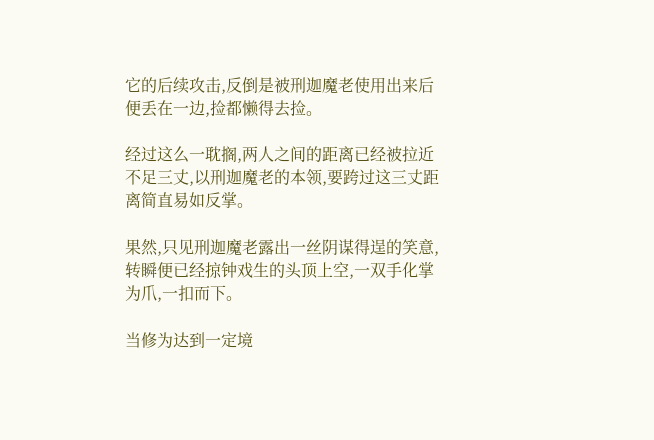它的后续攻击,反倒是被刑迦魔老使用出来后便丢在一边,捡都懒得去捡。

经过这么一耽搁,两人之间的距离已经被拉近不足三丈,以刑迦魔老的本领,要跨过这三丈距离简直易如反掌。

果然,只见刑迦魔老露出一丝阴谋得逞的笑意,转瞬便已经掠钟戏生的头顶上空,一双手化掌为爪,一扣而下。

当修为达到一定境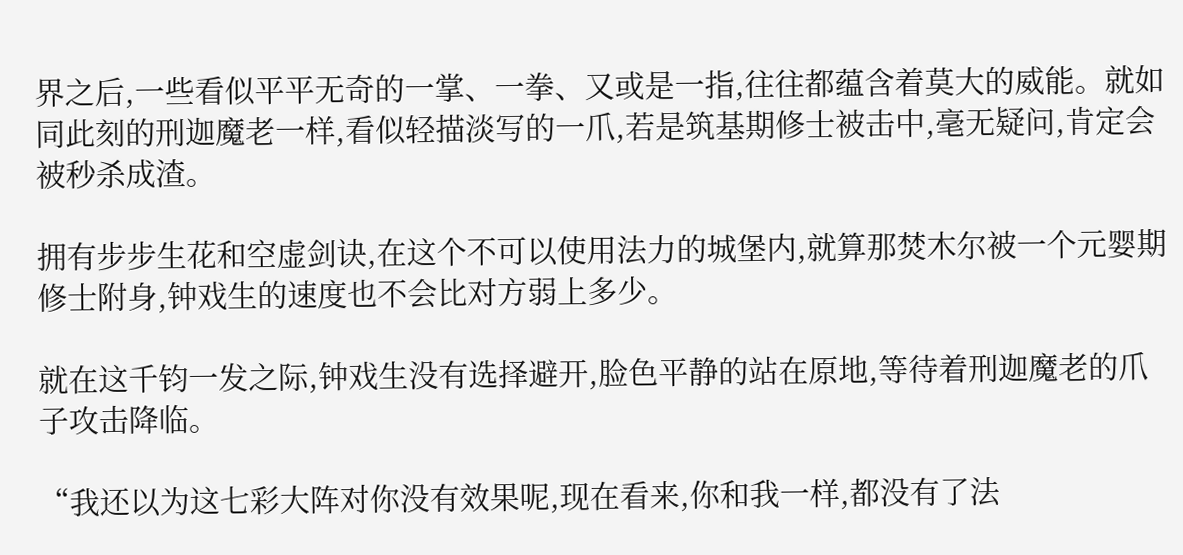界之后,一些看似平平无奇的一掌、一拳、又或是一指,往往都蕴含着莫大的威能。就如同此刻的刑迦魔老一样,看似轻描淡写的一爪,若是筑基期修士被击中,毫无疑问,肯定会被秒杀成渣。

拥有步步生花和空虚剑诀,在这个不可以使用法力的城堡内,就算那焚木尔被一个元婴期修士附身,钟戏生的速度也不会比对方弱上多少。

就在这千钧一发之际,钟戏生没有选择避开,脸色平静的站在原地,等待着刑迦魔老的爪子攻击降临。

“我还以为这七彩大阵对你没有效果呢,现在看来,你和我一样,都没有了法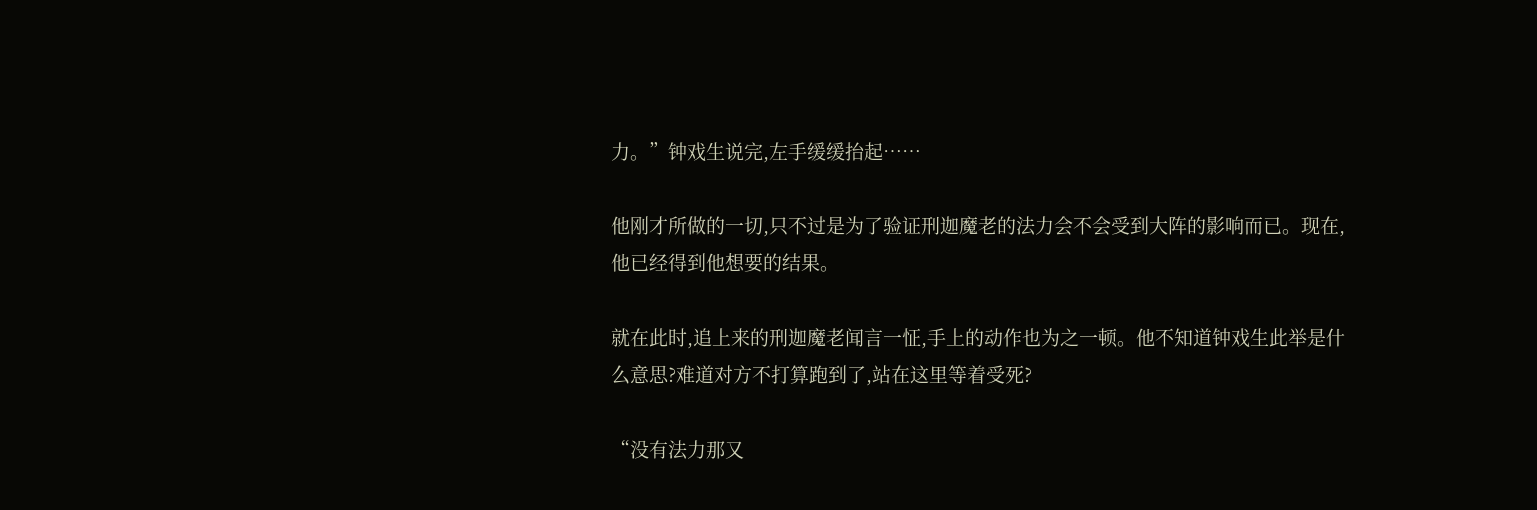力。”钟戏生说完,左手缓缓抬起……

他刚才所做的一切,只不过是为了验证刑迦魔老的法力会不会受到大阵的影响而已。现在,他已经得到他想要的结果。

就在此时,追上来的刑迦魔老闻言一怔,手上的动作也为之一顿。他不知道钟戏生此举是什么意思?难道对方不打算跑到了,站在这里等着受死?

“没有法力那又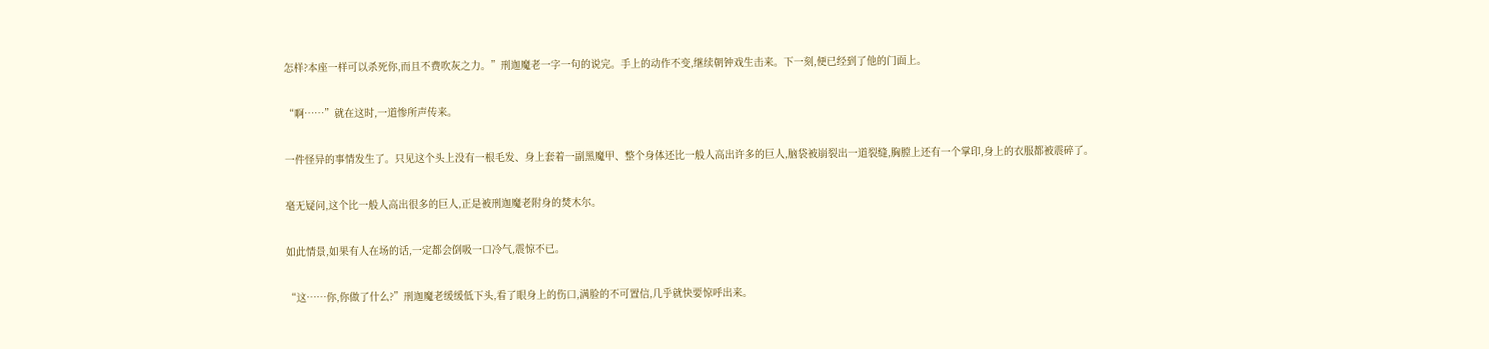怎样?本座一样可以杀死你,而且不费吹灰之力。”刑迦魔老一字一句的说完。手上的动作不变,继续朝钟戏生击来。下一刻,便已经到了他的门面上。

“啊……”就在这时,一道惨所声传来。

一件怪异的事情发生了。只见这个头上没有一根毛发、身上套着一副黑魔甲、整个身体还比一般人高出许多的巨人,脑袋被崩裂出一道裂缝,胸膛上还有一个掌印,身上的衣服都被震碎了。

毫无疑问,这个比一般人高出很多的巨人,正是被刑迦魔老附身的焚木尔。

如此情景,如果有人在场的话,一定都会倒吸一口冷气,震惊不已。

“这……你,你做了什么?”刑迦魔老缓缓低下头,看了眼身上的伤口,满脸的不可置信,几乎就快要惊呼出来。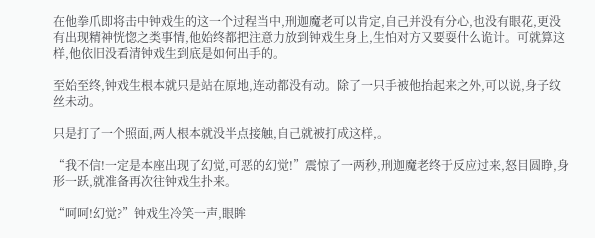在他拳爪即将击中钟戏生的这一个过程当中,刑迦魔老可以肯定,自己并没有分心,也没有眼花,更没有出现精神恍惚之类事情,他始终都把注意力放到钟戏生身上,生怕对方又要耍什么诡计。可就算这样,他依旧没看清钟戏生到底是如何出手的。

至始至终,钟戏生根本就只是站在原地,连动都没有动。除了一只手被他抬起来之外,可以说,身子纹丝未动。

只是打了一个照面,两人根本就没半点接触,自己就被打成这样,。

“我不信!一定是本座出现了幻觉,可恶的幻觉!”震惊了一两秒,刑迦魔老终于反应过来,怒目圆睁,身形一跃,就准备再次往钟戏生扑来。

“呵呵!幻觉?”钟戏生冷笑一声,眼眸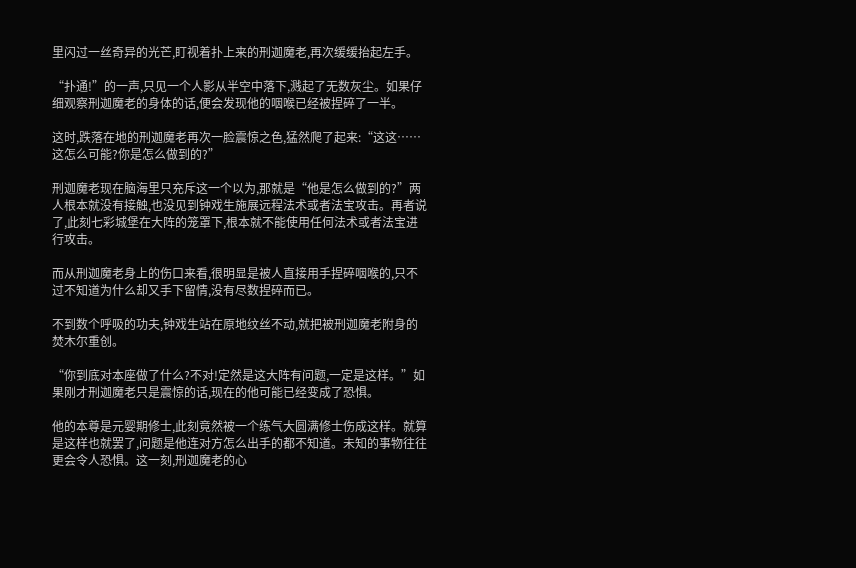里闪过一丝奇异的光芒,盯视着扑上来的刑迦魔老,再次缓缓抬起左手。

“扑通!”的一声,只见一个人影从半空中落下,溅起了无数灰尘。如果仔细观察刑迦魔老的身体的话,便会发现他的咽喉已经被捏碎了一半。

这时,跌落在地的刑迦魔老再次一脸震惊之色,猛然爬了起来:“这这……这怎么可能?你是怎么做到的?”

刑迦魔老现在脑海里只充斥这一个以为,那就是“他是怎么做到的?”两人根本就没有接触,也没见到钟戏生施展远程法术或者法宝攻击。再者说了,此刻七彩城堡在大阵的笼罩下,根本就不能使用任何法术或者法宝进行攻击。

而从刑迦魔老身上的伤口来看,很明显是被人直接用手捏碎咽喉的,只不过不知道为什么却又手下留情,没有尽数捏碎而已。

不到数个呼吸的功夫,钟戏生站在原地纹丝不动,就把被刑迦魔老附身的焚木尔重创。

“你到底对本座做了什么?不对!定然是这大阵有问题,一定是这样。”如果刚才刑迦魔老只是震惊的话,现在的他可能已经变成了恐惧。

他的本尊是元婴期修士,此刻竟然被一个练气大圆满修士伤成这样。就算是这样也就罢了,问题是他连对方怎么出手的都不知道。未知的事物往往更会令人恐惧。这一刻,刑迦魔老的心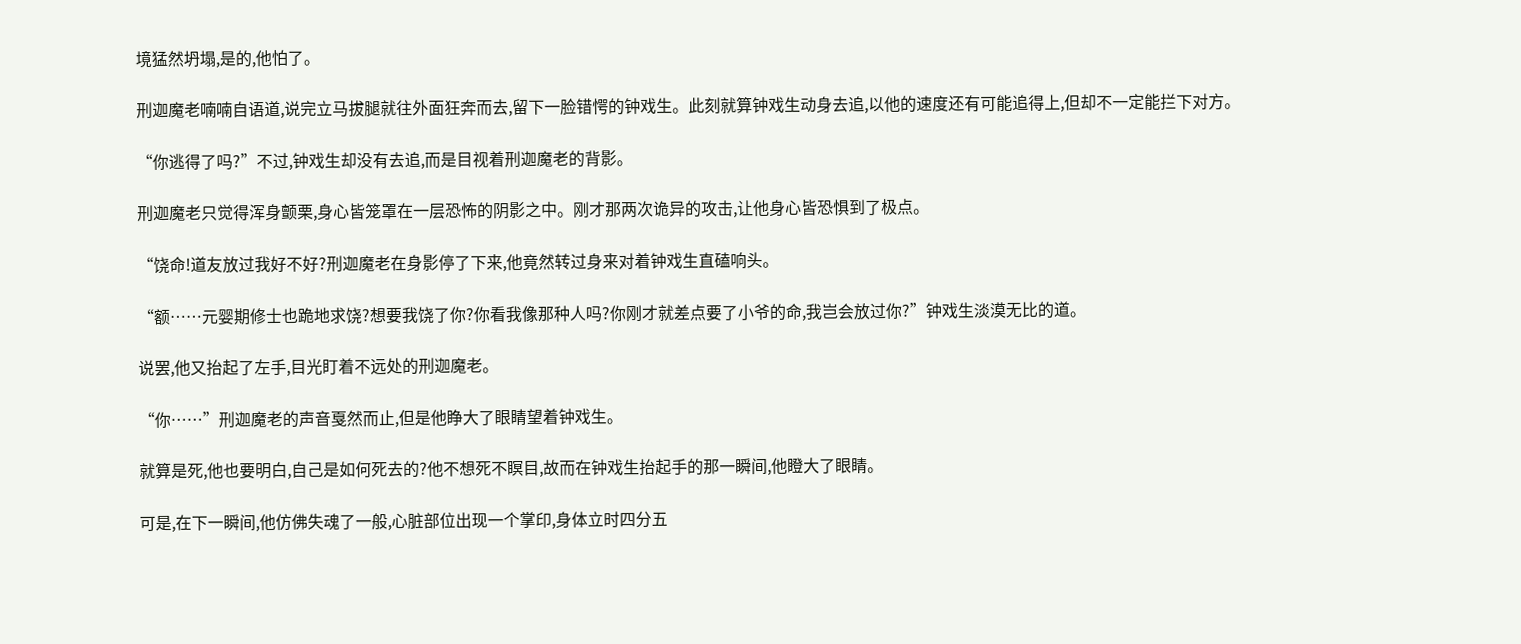境猛然坍塌,是的,他怕了。

刑迦魔老喃喃自语道,说完立马拔腿就往外面狂奔而去,留下一脸错愕的钟戏生。此刻就算钟戏生动身去追,以他的速度还有可能追得上,但却不一定能拦下对方。

“你逃得了吗?”不过,钟戏生却没有去追,而是目视着刑迦魔老的背影。

刑迦魔老只觉得浑身颤栗,身心皆笼罩在一层恐怖的阴影之中。刚才那两次诡异的攻击,让他身心皆恐惧到了极点。

“饶命!道友放过我好不好?刑迦魔老在身影停了下来,他竟然转过身来对着钟戏生直磕响头。

“额……元婴期修士也跪地求饶?想要我饶了你?你看我像那种人吗?你刚才就差点要了小爷的命,我岂会放过你?”钟戏生淡漠无比的道。

说罢,他又抬起了左手,目光盯着不远处的刑迦魔老。

“你……”刑迦魔老的声音戛然而止,但是他睁大了眼睛望着钟戏生。

就算是死,他也要明白,自己是如何死去的?他不想死不瞑目,故而在钟戏生抬起手的那一瞬间,他瞪大了眼睛。

可是,在下一瞬间,他仿佛失魂了一般,心脏部位出现一个掌印,身体立时四分五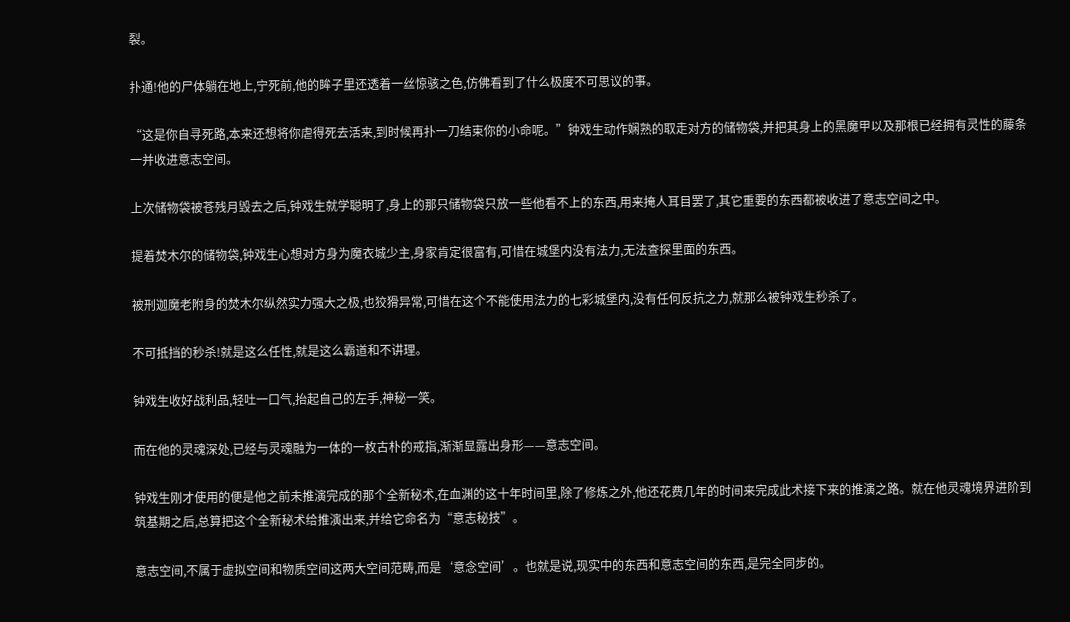裂。

扑通!他的尸体躺在地上,宁死前,他的眸子里还透着一丝惊骇之色,仿佛看到了什么极度不可思议的事。

“这是你自寻死路,本来还想将你虐得死去活来,到时候再扑一刀结束你的小命呢。”钟戏生动作娴熟的取走对方的储物袋,并把其身上的黑魔甲以及那根已经拥有灵性的藤条一并收进意志空间。

上次储物袋被苍残月毁去之后,钟戏生就学聪明了,身上的那只储物袋只放一些他看不上的东西,用来掩人耳目罢了,其它重要的东西都被收进了意志空间之中。

提着焚木尔的储物袋,钟戏生心想对方身为魔衣城少主,身家肯定很富有,可惜在城堡内没有法力,无法查探里面的东西。

被刑迦魔老附身的焚木尔纵然实力强大之极,也狡猾异常,可惜在这个不能使用法力的七彩城堡内,没有任何反抗之力,就那么被钟戏生秒杀了。

不可抵挡的秒杀!就是这么任性,就是这么霸道和不讲理。

钟戏生收好战利品,轻吐一口气,抬起自己的左手,神秘一笑。

而在他的灵魂深处,已经与灵魂融为一体的一枚古朴的戒指,渐渐显露出身形——意志空间。

钟戏生刚才使用的便是他之前未推演完成的那个全新秘术,在血渊的这十年时间里,除了修炼之外,他还花费几年的时间来完成此术接下来的推演之路。就在他灵魂境界进阶到筑基期之后,总算把这个全新秘术给推演出来,并给它命名为“意志秘技”。

意志空间,不属于虚拟空间和物质空间这两大空间范畴,而是‘意念空间’。也就是说,现实中的东西和意志空间的东西,是完全同步的。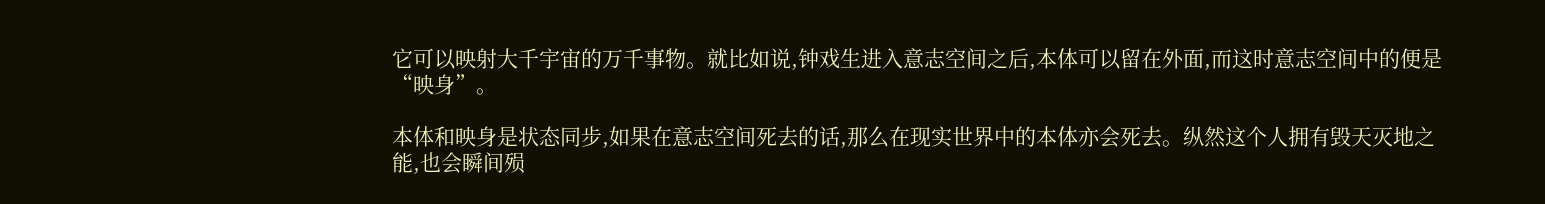它可以映射大千宇宙的万千事物。就比如说,钟戏生进入意志空间之后,本体可以留在外面,而这时意志空间中的便是“映身”。

本体和映身是状态同步,如果在意志空间死去的话,那么在现实世界中的本体亦会死去。纵然这个人拥有毁天灭地之能,也会瞬间殒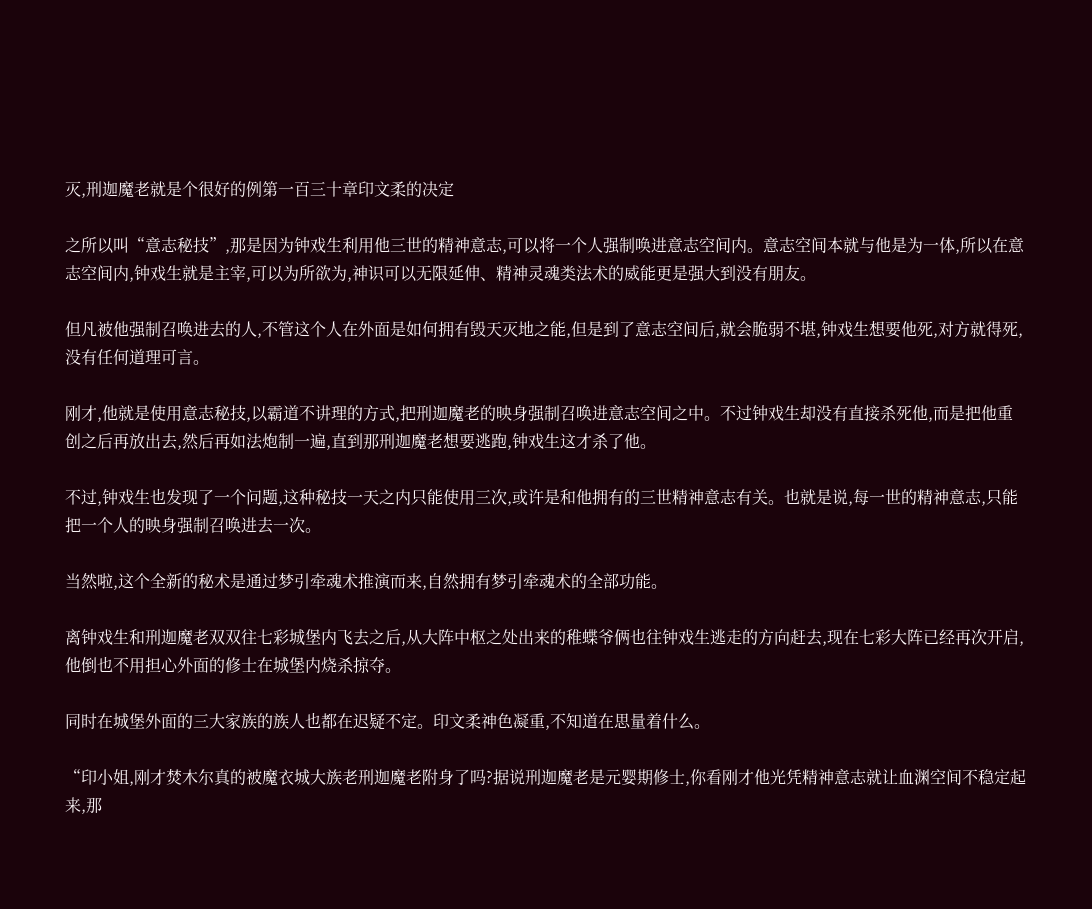灭,刑迦魔老就是个很好的例第一百三十章印文柔的决定

之所以叫“意志秘技”,那是因为钟戏生利用他三世的精神意志,可以将一个人强制唤进意志空间内。意志空间本就与他是为一体,所以在意志空间内,钟戏生就是主宰,可以为所欲为,神识可以无限延伸、精神灵魂类法术的威能更是强大到没有朋友。

但凡被他强制召唤进去的人,不管这个人在外面是如何拥有毁天灭地之能,但是到了意志空间后,就会脆弱不堪,钟戏生想要他死,对方就得死,没有任何道理可言。

刚才,他就是使用意志秘技,以霸道不讲理的方式,把刑迦魔老的映身强制召唤进意志空间之中。不过钟戏生却没有直接杀死他,而是把他重创之后再放出去,然后再如法炮制一遍,直到那刑迦魔老想要逃跑,钟戏生这才杀了他。

不过,钟戏生也发现了一个问题,这种秘技一天之内只能使用三次,或许是和他拥有的三世精神意志有关。也就是说,每一世的精神意志,只能把一个人的映身强制召唤进去一次。

当然啦,这个全新的秘术是通过梦引牵魂术推演而来,自然拥有梦引牵魂术的全部功能。

离钟戏生和刑迦魔老双双往七彩城堡内飞去之后,从大阵中枢之处出来的稚蝶爷俩也往钟戏生逃走的方向赶去,现在七彩大阵已经再次开启,他倒也不用担心外面的修士在城堡内烧杀掠夺。

同时在城堡外面的三大家族的族人也都在迟疑不定。印文柔神色凝重,不知道在思量着什么。

“印小姐,刚才焚木尔真的被魔衣城大族老刑迦魔老附身了吗?据说刑迦魔老是元婴期修士,你看刚才他光凭精神意志就让血渊空间不稳定起来,那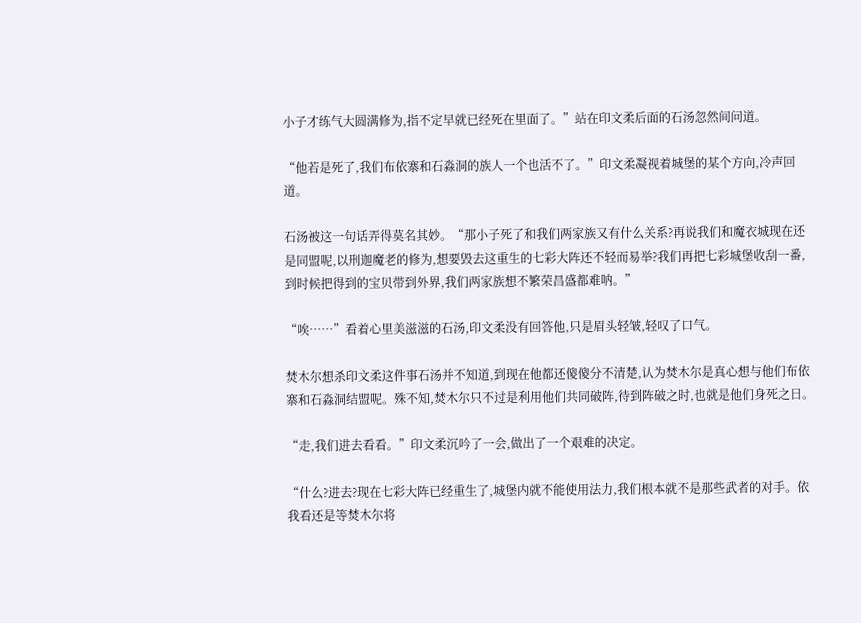小子才练气大圆满修为,指不定早就已经死在里面了。”站在印文柔后面的石汤忽然间问道。

“他若是死了,我们布依寨和石淼洞的族人一个也活不了。”印文柔凝视着城堡的某个方向,冷声回道。

石汤被这一句话弄得莫名其妙。“那小子死了和我们两家族又有什么关系?再说我们和魔衣城现在还是同盟呢,以刑迦魔老的修为,想要毁去这重生的七彩大阵还不轻而易举?我们再把七彩城堡收刮一番,到时候把得到的宝贝带到外界,我们两家族想不繁荣昌盛都难呐。”

“唉……”看着心里美滋滋的石汤,印文柔没有回答他,只是眉头轻皱,轻叹了口气。

焚木尔想杀印文柔这件事石汤并不知道,到现在他都还傻傻分不清楚,认为焚木尔是真心想与他们布依寨和石淼洞结盟呢。殊不知,焚木尔只不过是利用他们共同破阵,待到阵破之时,也就是他们身死之日。

“走,我们进去看看。”印文柔沉吟了一会,做出了一个艰难的决定。

“什么?进去?现在七彩大阵已经重生了,城堡内就不能使用法力,我们根本就不是那些武者的对手。依我看还是等焚木尔将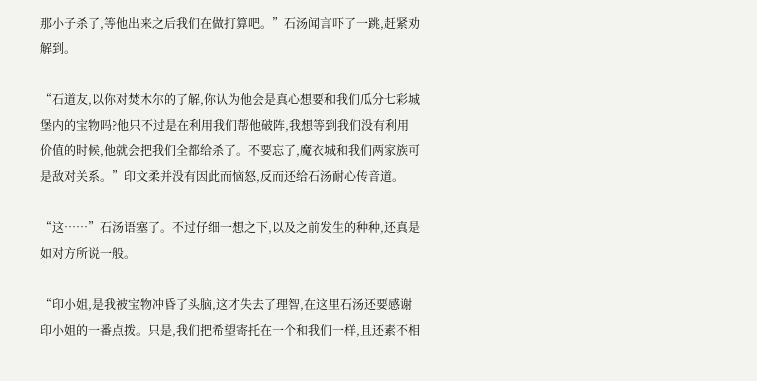那小子杀了,等他出来之后我们在做打算吧。”石汤闻言吓了一跳,赶紧劝解到。

“石道友,以你对焚木尔的了解,你认为他会是真心想要和我们瓜分七彩城堡内的宝物吗?他只不过是在利用我们帮他破阵,我想等到我们没有利用价值的时候,他就会把我们全都给杀了。不要忘了,魔衣城和我们两家族可是敌对关系。”印文柔并没有因此而恼怒,反而还给石汤耐心传音道。

“这……”石汤语塞了。不过仔细一想之下,以及之前发生的种种,还真是如对方所说一般。

“印小姐,是我被宝物冲昏了头脑,这才失去了理智,在这里石汤还要感谢印小姐的一番点拨。只是,我们把希望寄托在一个和我们一样,且还素不相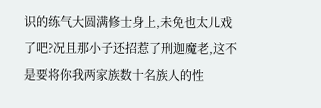识的练气大圆满修士身上,未免也太儿戏了吧?况且那小子还招惹了刑迦魔老,这不是要将你我两家族数十名族人的性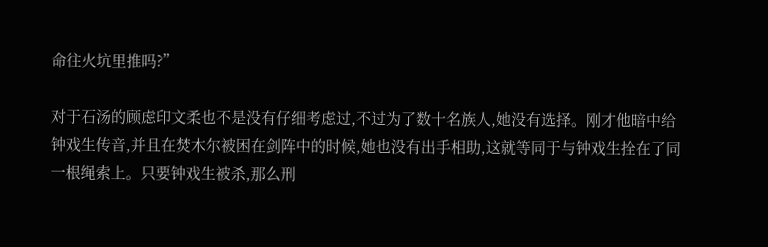命往火坑里推吗?”

对于石汤的顾虑印文柔也不是没有仔细考虑过,不过为了数十名族人,她没有选择。刚才他暗中给钟戏生传音,并且在焚木尔被困在剑阵中的时候,她也没有出手相助,这就等同于与钟戏生拴在了同一根绳索上。只要钟戏生被杀,那么刑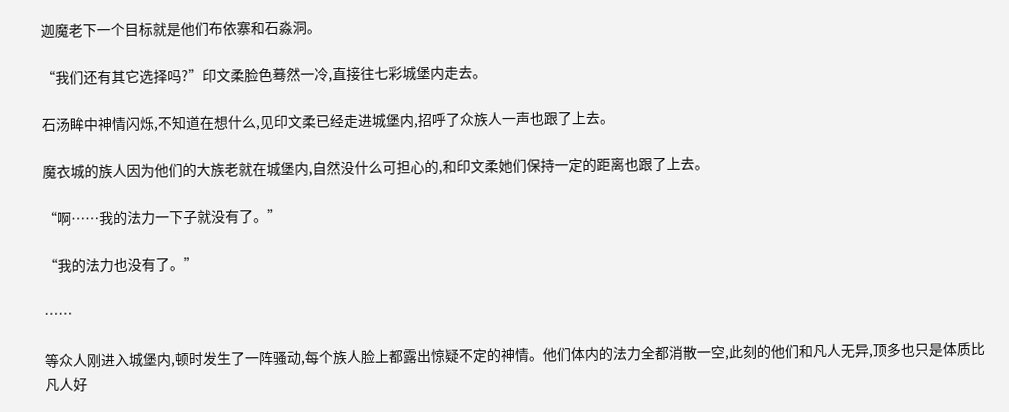迦魔老下一个目标就是他们布依寨和石淼洞。

“我们还有其它选择吗?”印文柔脸色蓦然一冷,直接往七彩城堡内走去。

石汤眸中神情闪烁,不知道在想什么,见印文柔已经走进城堡内,招呼了众族人一声也跟了上去。

魔衣城的族人因为他们的大族老就在城堡内,自然没什么可担心的,和印文柔她们保持一定的距离也跟了上去。

“啊……我的法力一下子就没有了。”

“我的法力也没有了。”

……

等众人刚进入城堡内,顿时发生了一阵骚动,每个族人脸上都露出惊疑不定的神情。他们体内的法力全都消散一空,此刻的他们和凡人无异,顶多也只是体质比凡人好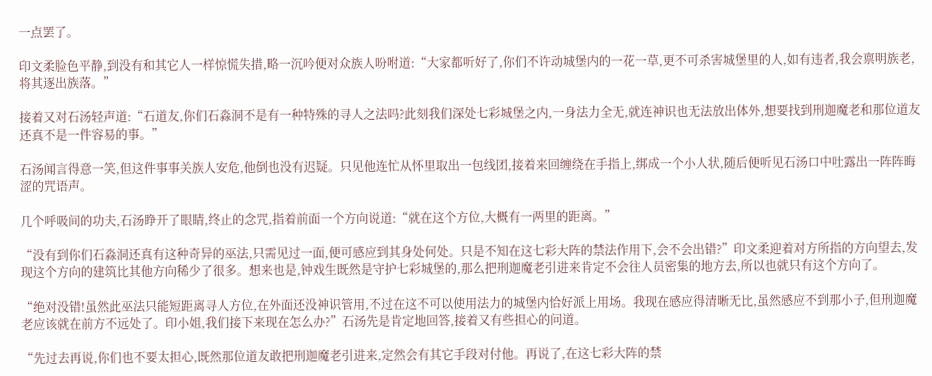一点罢了。

印文柔脸色平静,到没有和其它人一样惊慌失措,略一沉吟便对众族人吩咐道:“大家都听好了,你们不许动城堡内的一花一草,更不可杀害城堡里的人,如有违者,我会禀明族老,将其逐出族落。”

接着又对石汤轻声道:“石道友,你们石淼洞不是有一种特殊的寻人之法吗?此刻我们深处七彩城堡之内,一身法力全无,就连神识也无法放出体外,想要找到刑迦魔老和那位道友还真不是一件容易的事。”

石汤闻言得意一笑,但这件事事关族人安危,他倒也没有迟疑。只见他连忙从怀里取出一包线团,接着来回缠绕在手指上,绑成一个小人状,随后便听见石汤口中吐露出一阵阵晦涩的咒语声。

几个呼吸间的功夫,石汤睁开了眼睛,终止的念咒,指着前面一个方向说道:“就在这个方位,大概有一两里的距离。”

“没有到你们石淼洞还真有这种奇异的巫法,只需见过一面,便可感应到其身处何处。只是不知在这七彩大阵的禁法作用下,会不会出错?”印文柔迎着对方所指的方向望去,发现这个方向的建筑比其他方向稀少了很多。想来也是,钟戏生既然是守护七彩城堡的,那么把刑迦魔老引进来肯定不会往人员密集的地方去,所以也就只有这个方向了。

“绝对没错!虽然此巫法只能短距离寻人方位,在外面还没神识管用,不过在这不可以使用法力的城堡内恰好派上用场。我现在感应得清晰无比,虽然感应不到那小子,但刑迦魔老应该就在前方不远处了。印小姐,我们接下来现在怎么办?”石汤先是肯定地回答,接着又有些担心的问道。

“先过去再说,你们也不要太担心,既然那位道友敢把刑迦魔老引进来,定然会有其它手段对付他。再说了,在这七彩大阵的禁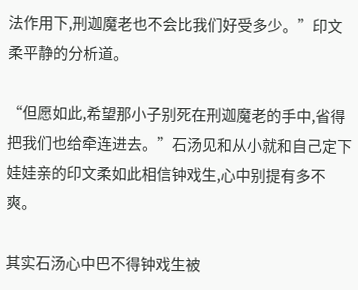法作用下,刑迦魔老也不会比我们好受多少。”印文柔平静的分析道。

“但愿如此,希望那小子别死在刑迦魔老的手中,省得把我们也给牵连进去。”石汤见和从小就和自己定下娃娃亲的印文柔如此相信钟戏生,心中别提有多不爽。

其实石汤心中巴不得钟戏生被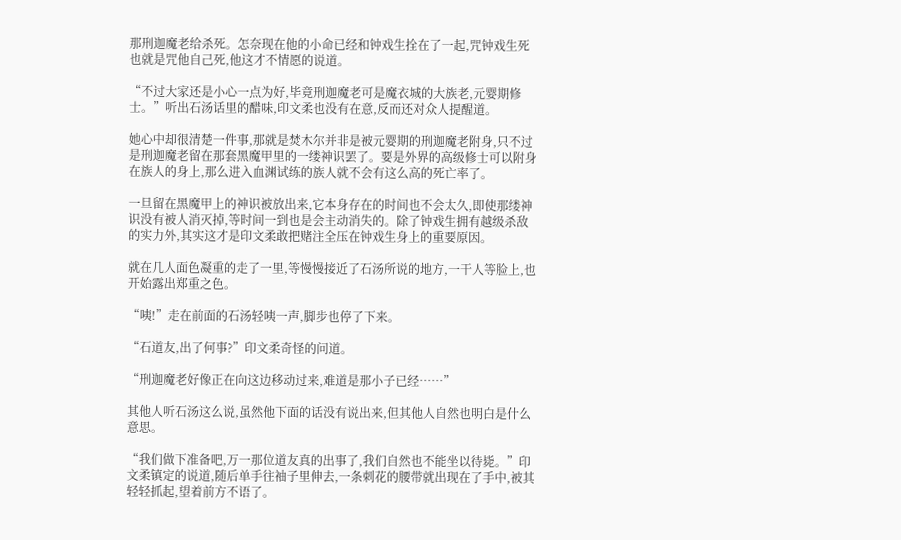那刑迦魔老给杀死。怎奈现在他的小命已经和钟戏生拴在了一起,咒钟戏生死也就是咒他自己死,他这才不情愿的说道。

“不过大家还是小心一点为好,毕竟刑迦魔老可是魔衣城的大族老,元婴期修士。”听出石汤话里的醋味,印文柔也没有在意,反而还对众人提醒道。

她心中却很清楚一件事,那就是焚木尔并非是被元婴期的刑迦魔老附身,只不过是刑迦魔老留在那套黑魔甲里的一缕神识罢了。要是外界的高级修士可以附身在族人的身上,那么进入血渊试练的族人就不会有这么高的死亡率了。

一旦留在黑魔甲上的神识被放出来,它本身存在的时间也不会太久,即使那缕神识没有被人消灭掉,等时间一到也是会主动消失的。除了钟戏生拥有越级杀敌的实力外,其实这才是印文柔敢把赌注全压在钟戏生身上的重要原因。

就在几人面色凝重的走了一里,等慢慢接近了石汤所说的地方,一干人等脸上,也开始露出郑重之色。

“咦!”走在前面的石汤轻咦一声,脚步也停了下来。

“石道友,出了何事?”印文柔奇怪的问道。

“刑迦魔老好像正在向这边移动过来,难道是那小子已经……”

其他人听石汤这么说,虽然他下面的话没有说出来,但其他人自然也明白是什么意思。

“我们做下准备吧,万一那位道友真的出事了,我们自然也不能坐以待毙。”印文柔镇定的说道,随后单手往袖子里伸去,一条刺花的腰带就出现在了手中,被其轻轻抓起,望着前方不语了。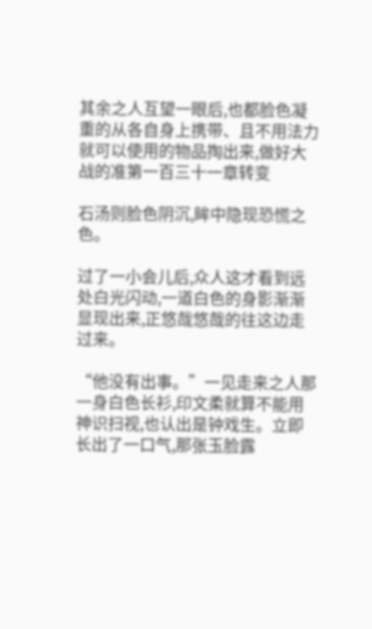其余之人互望一眼后,也都脸色凝重的从各自身上携带、且不用法力就可以使用的物品掏出来,做好大战的准第一百三十一章转变

石汤则脸色阴沉,眸中隐现恐慌之色。

过了一小会儿后,众人这才看到远处白光闪动,一道白色的身影渐渐显现出来,正悠哉悠哉的往这边走过来。

“他没有出事。”一见走来之人那一身白色长衫,印文柔就算不能用神识扫视,也认出是钟戏生。立即长出了一口气,那张玉脸露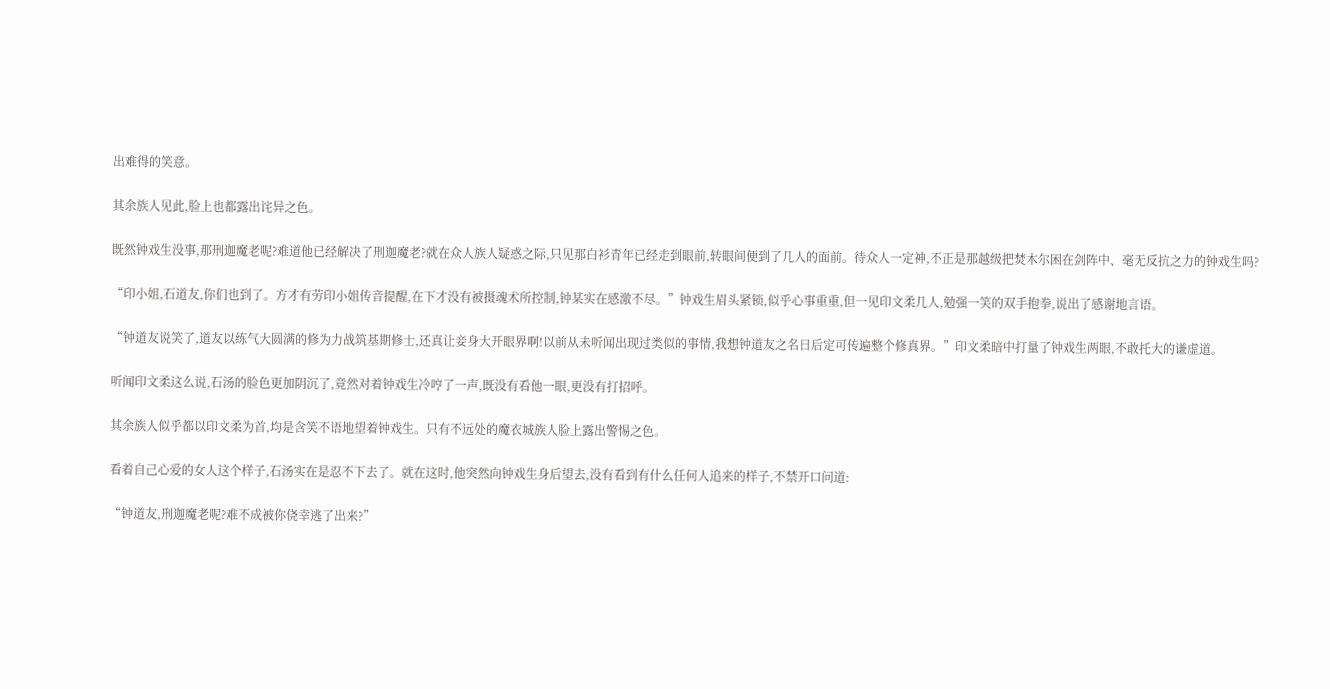出难得的笑意。

其余族人见此,脸上也都露出诧异之色。

既然钟戏生没事,那刑迦魔老呢?难道他已经解决了刑迦魔老?就在众人族人疑惑之际,只见那白衫青年已经走到眼前,转眼间便到了几人的面前。待众人一定神,不正是那越级把焚木尔困在剑阵中、毫无反抗之力的钟戏生吗?

“印小姐,石道友,你们也到了。方才有劳印小姐传音提醒,在下才没有被摄魂术所控制,钟某实在感激不尽。”钟戏生眉头紧锁,似乎心事重重,但一见印文柔几人,勉强一笑的双手抱拳,说出了感谢地言语。

“钟道友说笑了,道友以练气大圆满的修为力战筑基期修士,还真让妾身大开眼界啊!以前从未听闻出现过类似的事情,我想钟道友之名日后定可传遍整个修真界。”印文柔暗中打量了钟戏生两眼,不敢托大的谦虚道。

听闻印文柔这么说,石汤的脸色更加阴沉了,竟然对着钟戏生冷哼了一声,既没有看他一眼,更没有打招呼。

其余族人似乎都以印文柔为首,均是含笑不语地望着钟戏生。只有不远处的魔衣城族人脸上露出警惕之色。

看着自己心爱的女人这个样子,石汤实在是忍不下去了。就在这时,他突然向钟戏生身后望去,没有看到有什么任何人追来的样子,不禁开口问道:

“钟道友,刑迦魔老呢?难不成被你侥幸逃了出来?”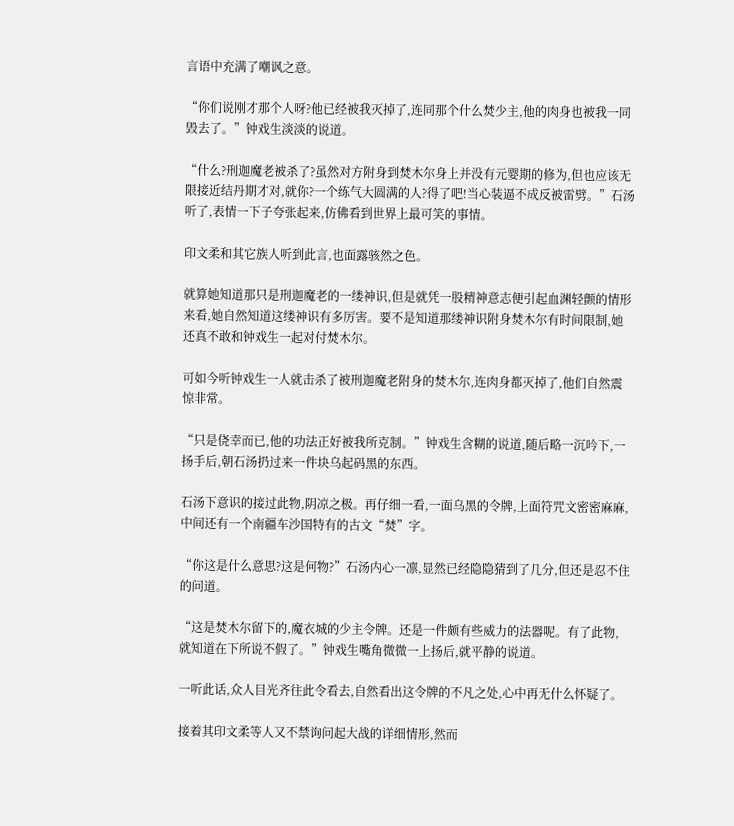言语中充满了嘲讽之意。

“你们说刚才那个人呀?他已经被我灭掉了,连同那个什么焚少主,他的肉身也被我一同毁去了。”钟戏生淡淡的说道。

“什么?刑迦魔老被杀了?虽然对方附身到焚木尔身上并没有元婴期的修为,但也应该无限接近结丹期才对,就你?一个练气大圆满的人?得了吧!当心装逼不成反被雷劈。”石汤听了,表情一下子夸张起来,仿佛看到世界上最可笑的事情。

印文柔和其它族人听到此言,也面露骇然之色。

就算她知道那只是刑迦魔老的一缕神识,但是就凭一股精神意志便引起血渊轻颤的情形来看,她自然知道这缕神识有多厉害。要不是知道那缕神识附身焚木尔有时间限制,她还真不敢和钟戏生一起对付焚木尔。

可如今听钟戏生一人就击杀了被刑迦魔老附身的焚木尔,连肉身都灭掉了,他们自然震惊非常。

“只是侥幸而已,他的功法正好被我所克制。”钟戏生含糊的说道,随后略一沉吟下,一扬手后,朝石汤扔过来一件块乌起码黑的东西。

石汤下意识的接过此物,阴凉之极。再仔细一看,一面乌黑的令牌,上面符咒文密密麻麻,中间还有一个南疆车沙国特有的古文“焚”字。

“你这是什么意思?这是何物?”石汤内心一凛,显然已经隐隐猜到了几分,但还是忍不住的问道。

“这是焚木尔留下的,魔衣城的少主令牌。还是一件颇有些威力的法器呢。有了此物,就知道在下所说不假了。”钟戏生嘴角微微一上扬后,就平静的说道。

一听此话,众人目光齐往此令看去,自然看出这令牌的不凡之处,心中再无什么怀疑了。

接着其印文柔等人又不禁询问起大战的详细情形,然而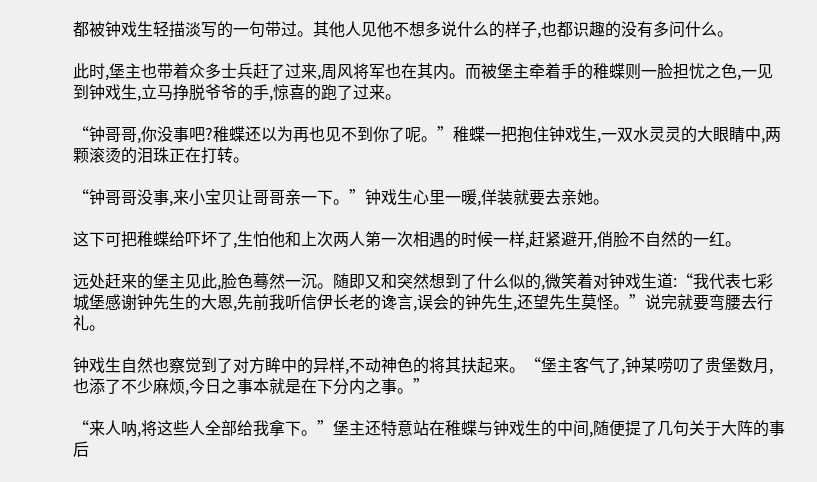都被钟戏生轻描淡写的一句带过。其他人见他不想多说什么的样子,也都识趣的没有多问什么。

此时,堡主也带着众多士兵赶了过来,周风将军也在其内。而被堡主牵着手的稚蝶则一脸担忧之色,一见到钟戏生,立马挣脱爷爷的手,惊喜的跑了过来。

“钟哥哥,你没事吧?稚蝶还以为再也见不到你了呢。”稚蝶一把抱住钟戏生,一双水灵灵的大眼睛中,两颗滚烫的泪珠正在打转。

“钟哥哥没事,来小宝贝让哥哥亲一下。”钟戏生心里一暖,佯装就要去亲她。

这下可把稚蝶给吓坏了,生怕他和上次两人第一次相遇的时候一样,赶紧避开,俏脸不自然的一红。

远处赶来的堡主见此,脸色蓦然一沉。随即又和突然想到了什么似的,微笑着对钟戏生道:“我代表七彩城堡感谢钟先生的大恩,先前我听信伊长老的谗言,误会的钟先生,还望先生莫怪。”说完就要弯腰去行礼。

钟戏生自然也察觉到了对方眸中的异样,不动神色的将其扶起来。“堡主客气了,钟某唠叨了贵堡数月,也添了不少麻烦,今日之事本就是在下分内之事。”

“来人呐,将这些人全部给我拿下。”堡主还特意站在稚蝶与钟戏生的中间,随便提了几句关于大阵的事后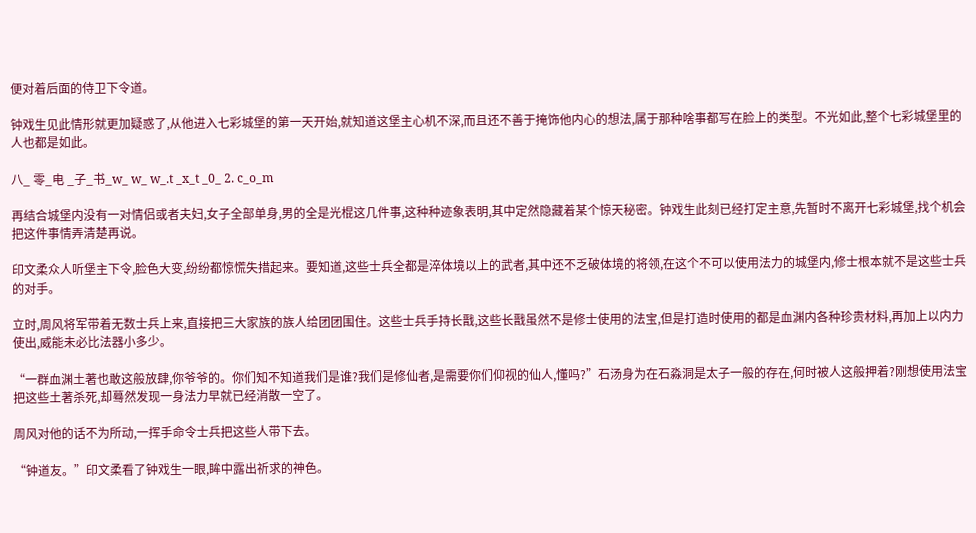便对着后面的侍卫下令道。

钟戏生见此情形就更加疑惑了,从他进入七彩城堡的第一天开始,就知道这堡主心机不深,而且还不善于掩饰他内心的想法,属于那种啥事都写在脸上的类型。不光如此,整个七彩城堡里的人也都是如此。

八_ 零_电 _子_书_w_ w_ w_.t _x_t _0_ 2. c_o_m

再结合城堡内没有一对情侣或者夫妇,女子全部单身,男的全是光棍这几件事,这种种迹象表明,其中定然隐藏着某个惊天秘密。钟戏生此刻已经打定主意,先暂时不离开七彩城堡,找个机会把这件事情弄清楚再说。

印文柔众人听堡主下令,脸色大变,纷纷都惊慌失措起来。要知道,这些士兵全都是淬体境以上的武者,其中还不乏破体境的将领,在这个不可以使用法力的城堡内,修士根本就不是这些士兵的对手。

立时,周风将军带着无数士兵上来,直接把三大家族的族人给团团围住。这些士兵手持长戬,这些长戬虽然不是修士使用的法宝,但是打造时使用的都是血渊内各种珍贵材料,再加上以内力使出,威能未必比法器小多少。

“一群血渊土著也敢这般放肆,你爷爷的。你们知不知道我们是谁?我们是修仙者,是需要你们仰视的仙人,懂吗?”石汤身为在石淼洞是太子一般的存在,何时被人这般押着?刚想使用法宝把这些土著杀死,却蓦然发现一身法力早就已经消散一空了。

周风对他的话不为所动,一挥手命令士兵把这些人带下去。

“钟道友。”印文柔看了钟戏生一眼,眸中露出祈求的神色。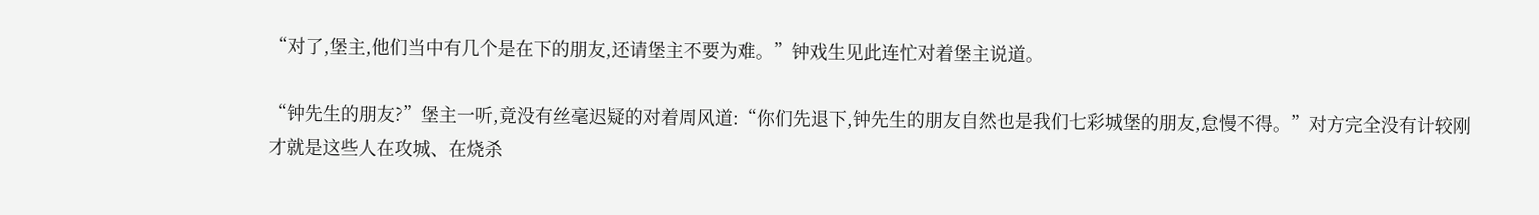“对了,堡主,他们当中有几个是在下的朋友,还请堡主不要为难。”钟戏生见此连忙对着堡主说道。

“钟先生的朋友?”堡主一听,竟没有丝毫迟疑的对着周风道:“你们先退下,钟先生的朋友自然也是我们七彩城堡的朋友,怠慢不得。”对方完全没有计较刚才就是这些人在攻城、在烧杀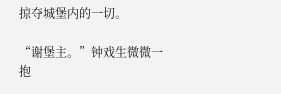掠夺城堡内的一切。

“谢堡主。”钟戏生微微一抱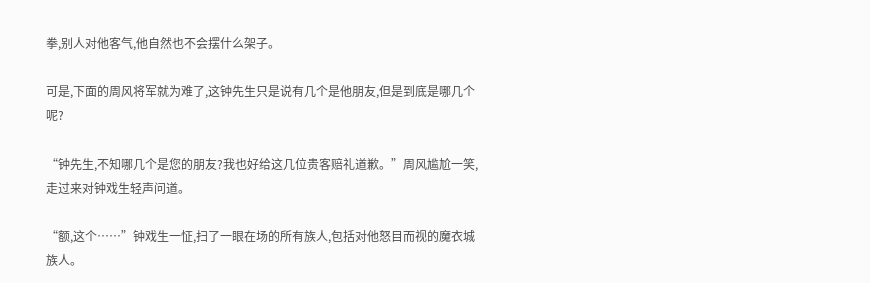拳,别人对他客气,他自然也不会摆什么架子。

可是,下面的周风将军就为难了,这钟先生只是说有几个是他朋友,但是到底是哪几个呢?

“钟先生,不知哪几个是您的朋友?我也好给这几位贵客赔礼道歉。”周风尴尬一笑,走过来对钟戏生轻声问道。

“额,这个……”钟戏生一怔,扫了一眼在场的所有族人,包括对他怒目而视的魔衣城族人。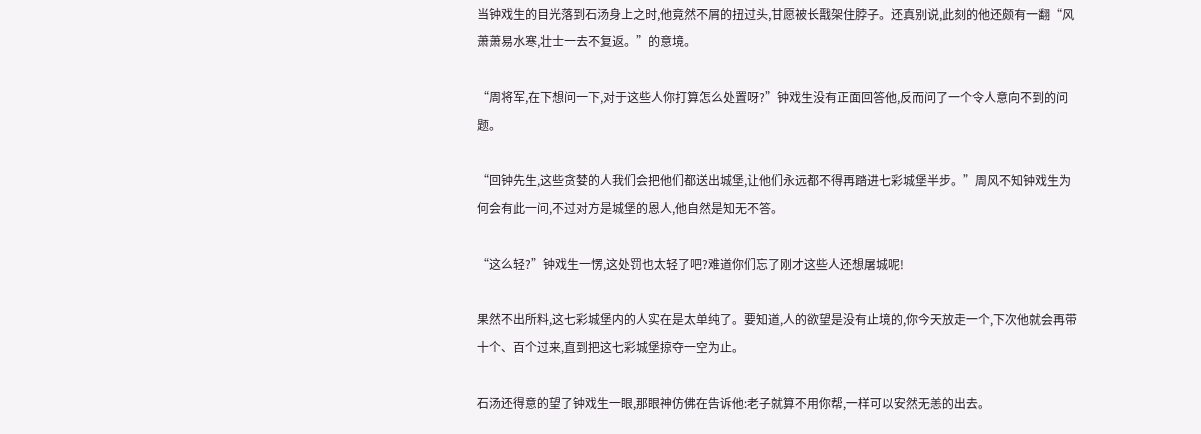当钟戏生的目光落到石汤身上之时,他竟然不屑的扭过头,甘愿被长戬架住脖子。还真别说,此刻的他还颇有一翻“风萧萧易水寒,壮士一去不复返。”的意境。

“周将军,在下想问一下,对于这些人你打算怎么处置呀?”钟戏生没有正面回答他,反而问了一个令人意向不到的问题。

“回钟先生,这些贪婪的人我们会把他们都送出城堡,让他们永远都不得再踏进七彩城堡半步。”周风不知钟戏生为何会有此一问,不过对方是城堡的恩人,他自然是知无不答。

“这么轻?”钟戏生一愣,这处罚也太轻了吧?难道你们忘了刚才这些人还想屠城呢!

果然不出所料,这七彩城堡内的人实在是太单纯了。要知道,人的欲望是没有止境的,你今天放走一个,下次他就会再带十个、百个过来,直到把这七彩城堡掠夺一空为止。

石汤还得意的望了钟戏生一眼,那眼神仿佛在告诉他:老子就算不用你帮,一样可以安然无恙的出去。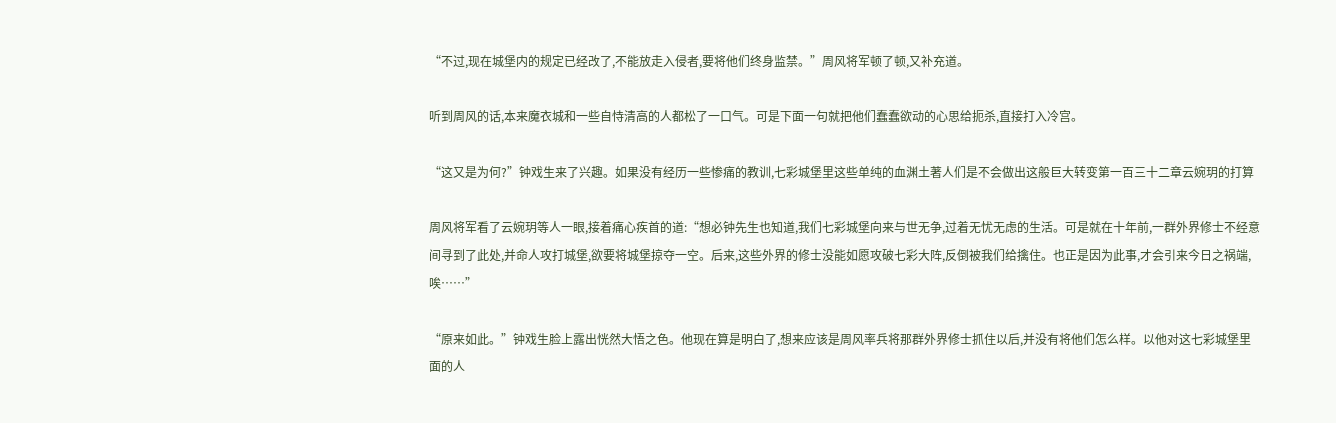“不过,现在城堡内的规定已经改了,不能放走入侵者,要将他们终身监禁。”周风将军顿了顿,又补充道。

听到周风的话,本来魔衣城和一些自恃清高的人都松了一口气。可是下面一句就把他们蠢蠢欲动的心思给扼杀,直接打入冷宫。

“这又是为何?”钟戏生来了兴趣。如果没有经历一些惨痛的教训,七彩城堡里这些单纯的血渊土著人们是不会做出这般巨大转变第一百三十二章云婉玥的打算

周风将军看了云婉玥等人一眼,接着痛心疾首的道:“想必钟先生也知道,我们七彩城堡向来与世无争,过着无忧无虑的生活。可是就在十年前,一群外界修士不经意间寻到了此处,并命人攻打城堡,欲要将城堡掠夺一空。后来,这些外界的修士没能如愿攻破七彩大阵,反倒被我们给擒住。也正是因为此事,才会引来今日之祸端,唉……”

“原来如此。”钟戏生脸上露出恍然大悟之色。他现在算是明白了,想来应该是周风率兵将那群外界修士抓住以后,并没有将他们怎么样。以他对这七彩城堡里面的人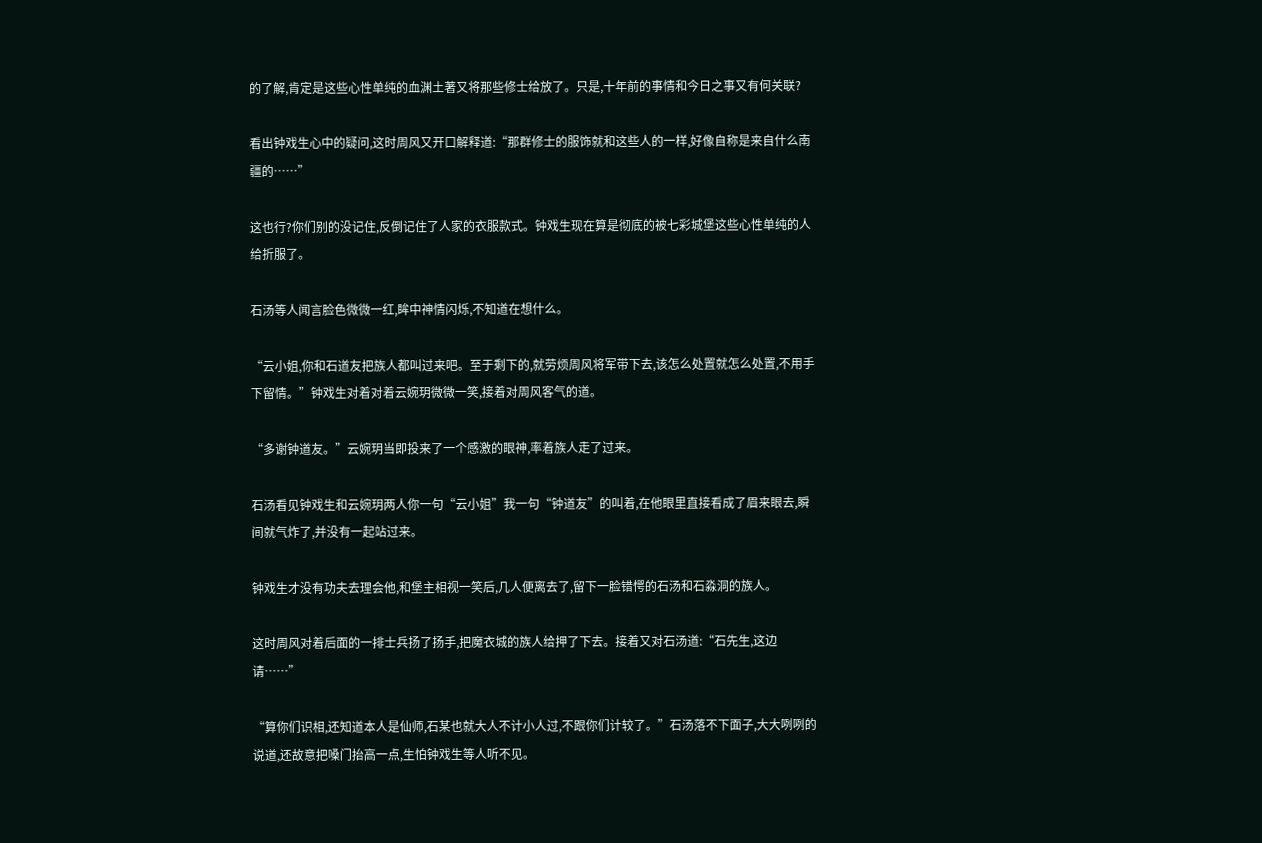的了解,肯定是这些心性单纯的血渊土著又将那些修士给放了。只是,十年前的事情和今日之事又有何关联?

看出钟戏生心中的疑问,这时周风又开口解释道:“那群修士的服饰就和这些人的一样,好像自称是来自什么南疆的……”

这也行?你们别的没记住,反倒记住了人家的衣服款式。钟戏生现在算是彻底的被七彩城堡这些心性单纯的人给折服了。

石汤等人闻言脸色微微一红,眸中神情闪烁,不知道在想什么。

“云小姐,你和石道友把族人都叫过来吧。至于剩下的,就劳烦周风将军带下去,该怎么处置就怎么处置,不用手下留情。”钟戏生对着对着云婉玥微微一笑,接着对周风客气的道。

“多谢钟道友。”云婉玥当即投来了一个感激的眼神,率着族人走了过来。

石汤看见钟戏生和云婉玥两人你一句“云小姐”我一句“钟道友”的叫着,在他眼里直接看成了眉来眼去,瞬间就气炸了,并没有一起站过来。

钟戏生才没有功夫去理会他,和堡主相视一笑后,几人便离去了,留下一脸错愕的石汤和石淼洞的族人。

这时周风对着后面的一排士兵扬了扬手,把魔衣城的族人给押了下去。接着又对石汤道:“石先生,这边请……”

“算你们识相,还知道本人是仙师,石某也就大人不计小人过,不跟你们计较了。”石汤落不下面子,大大咧咧的说道,还故意把嗓门抬高一点,生怕钟戏生等人听不见。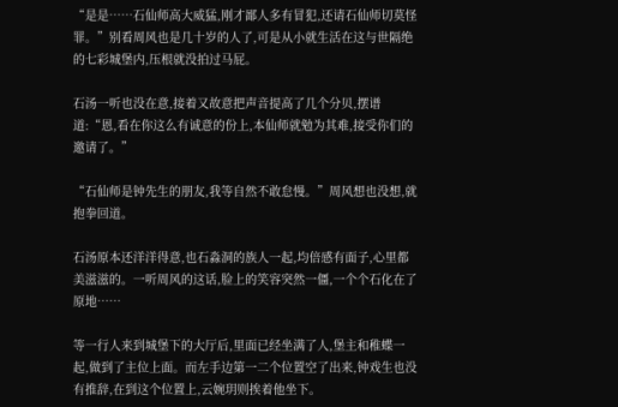“是是……石仙师高大威猛,刚才鄙人多有冒犯,还请石仙师切莫怪罪。”别看周风也是几十岁的人了,可是从小就生活在这与世隔绝的七彩城堡内,压根就没拍过马屁。

石汤一听也没在意,接着又故意把声音提高了几个分贝,摆谱道:“恩,看在你这么有诚意的份上,本仙师就勉为其难,接受你们的邀请了。”

“石仙师是钟先生的朋友,我等自然不敢怠慢。”周风想也没想,就抱拳回道。

石汤原本还洋洋得意,也石淼洞的族人一起,均倍感有面子,心里都美滋滋的。一听周风的这话,脸上的笑容突然一僵,一个个石化在了原地……

等一行人来到城堡下的大厅后,里面已经坐满了人,堡主和稚蝶一起,做到了主位上面。而左手边第一二个位置空了出来,钟戏生也没有推辞,在到这个位置上,云婉玥则挨着他坐下。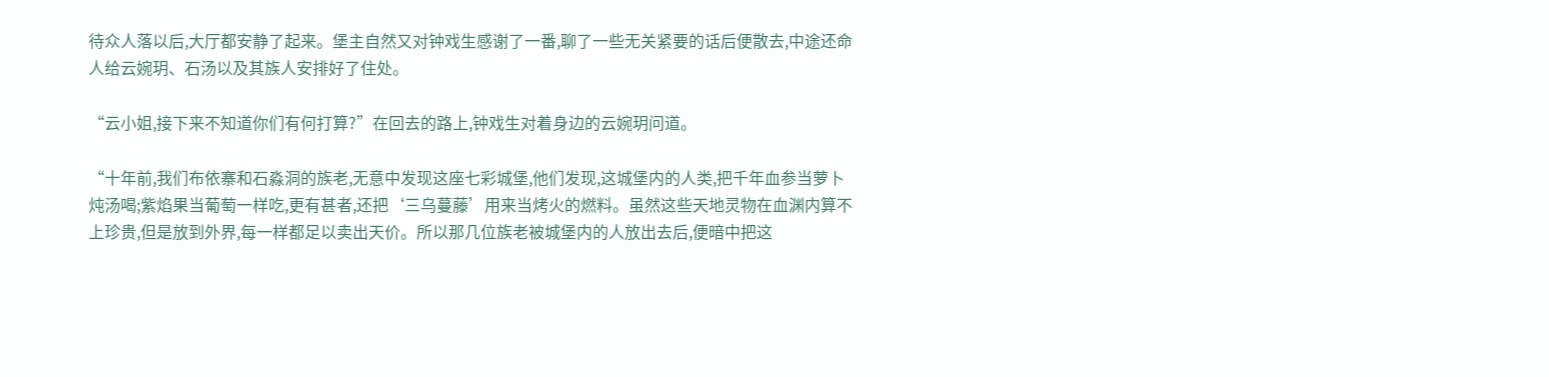待众人落以后,大厅都安静了起来。堡主自然又对钟戏生感谢了一番,聊了一些无关紧要的话后便散去,中途还命人给云婉玥、石汤以及其族人安排好了住处。

“云小姐,接下来不知道你们有何打算?”在回去的路上,钟戏生对着身边的云婉玥问道。

“十年前,我们布依寨和石淼洞的族老,无意中发现这座七彩城堡,他们发现,这城堡内的人类,把千年血参当萝卜炖汤喝;紫焰果当葡萄一样吃,更有甚者,还把‘三乌蔓藤’用来当烤火的燃料。虽然这些天地灵物在血渊内算不上珍贵,但是放到外界,每一样都足以卖出天价。所以那几位族老被城堡内的人放出去后,便暗中把这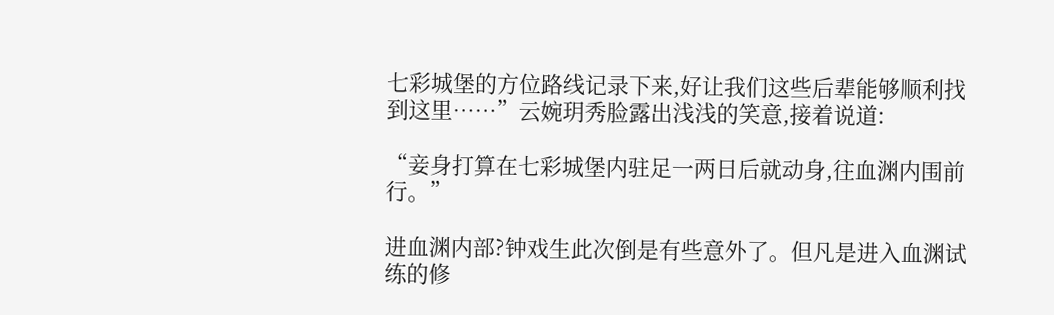七彩城堡的方位路线记录下来,好让我们这些后辈能够顺利找到这里……”云婉玥秀脸露出浅浅的笑意,接着说道:

“妾身打算在七彩城堡内驻足一两日后就动身,往血渊内围前行。”

进血渊内部?钟戏生此次倒是有些意外了。但凡是进入血渊试练的修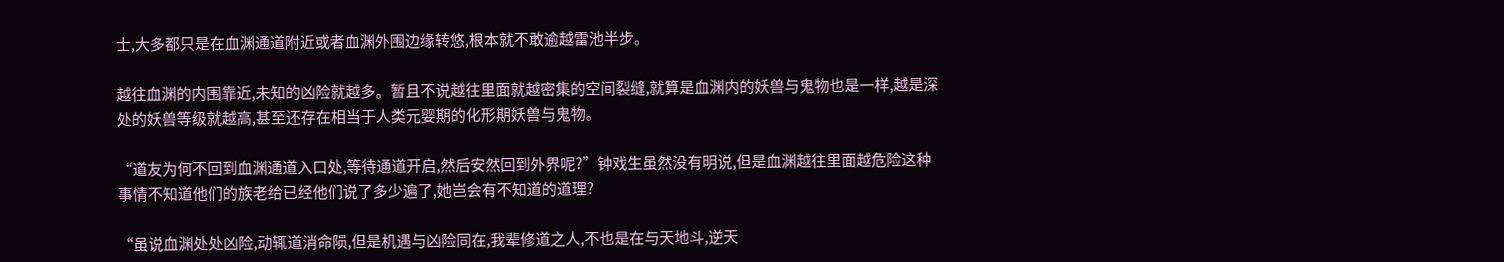士,大多都只是在血渊通道附近或者血渊外围边缘转悠,根本就不敢逾越雷池半步。

越往血渊的内围靠近,未知的凶险就越多。暂且不说越往里面就越密集的空间裂缝,就算是血渊内的妖兽与鬼物也是一样,越是深处的妖兽等级就越高,甚至还存在相当于人类元婴期的化形期妖兽与鬼物。

“道友为何不回到血渊通道入口处,等待通道开启,然后安然回到外界呢?”钟戏生虽然没有明说,但是血渊越往里面越危险这种事情不知道他们的族老给已经他们说了多少遍了,她岂会有不知道的道理?

“虽说血渊处处凶险,动辄道消命陨,但是机遇与凶险同在,我辈修道之人,不也是在与天地斗,逆天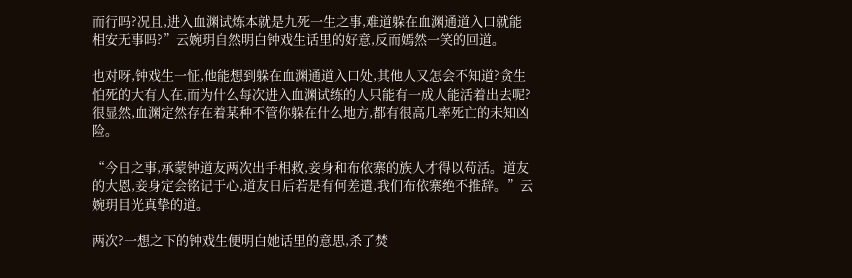而行吗?况且,进入血渊试炼本就是九死一生之事,难道躲在血渊通道入口就能相安无事吗?”云婉玥自然明白钟戏生话里的好意,反而嫣然一笑的回道。

也对呀,钟戏生一怔,他能想到躲在血渊通道入口处,其他人又怎会不知道?贪生怕死的大有人在,而为什么每次进入血渊试练的人只能有一成人能活着出去呢?很显然,血渊定然存在着某种不管你躲在什么地方,都有很高几率死亡的未知凶险。

“今日之事,承蒙钟道友两次出手相救,妾身和布依寨的族人才得以苟活。道友的大恩,妾身定会铭记于心,道友日后若是有何差遣,我们布依寨绝不推辞。”云婉玥目光真挚的道。

两次?一想之下的钟戏生便明白她话里的意思,杀了焚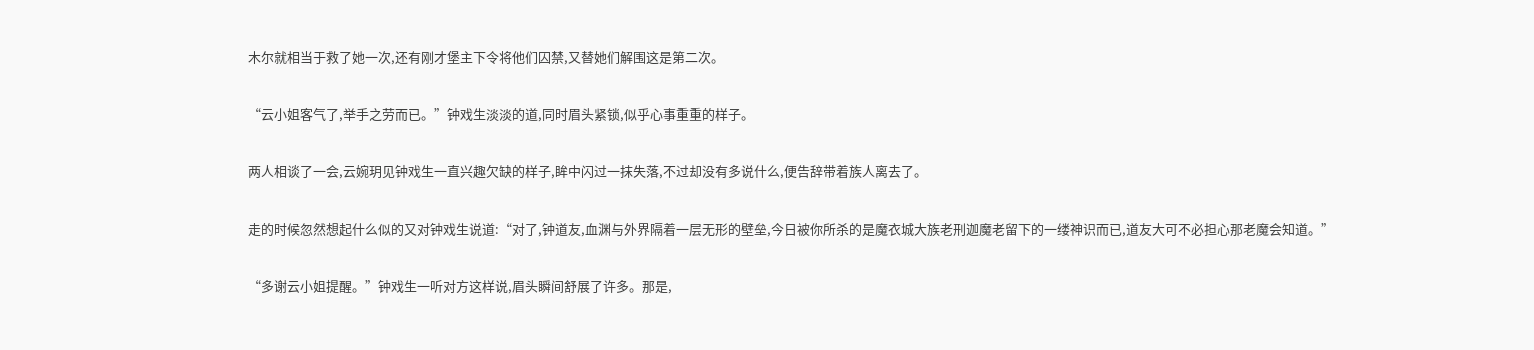木尔就相当于救了她一次,还有刚才堡主下令将他们囚禁,又替她们解围这是第二次。

“云小姐客气了,举手之劳而已。”钟戏生淡淡的道,同时眉头紧锁,似乎心事重重的样子。

两人相谈了一会,云婉玥见钟戏生一直兴趣欠缺的样子,眸中闪过一抹失落,不过却没有多说什么,便告辞带着族人离去了。

走的时候忽然想起什么似的又对钟戏生说道:“对了,钟道友,血渊与外界隔着一层无形的壁垒,今日被你所杀的是魔衣城大族老刑迦魔老留下的一缕神识而已,道友大可不必担心那老魔会知道。”

“多谢云小姐提醒。”钟戏生一听对方这样说,眉头瞬间舒展了许多。那是,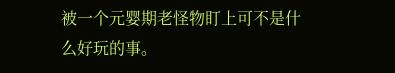被一个元婴期老怪物盯上可不是什么好玩的事。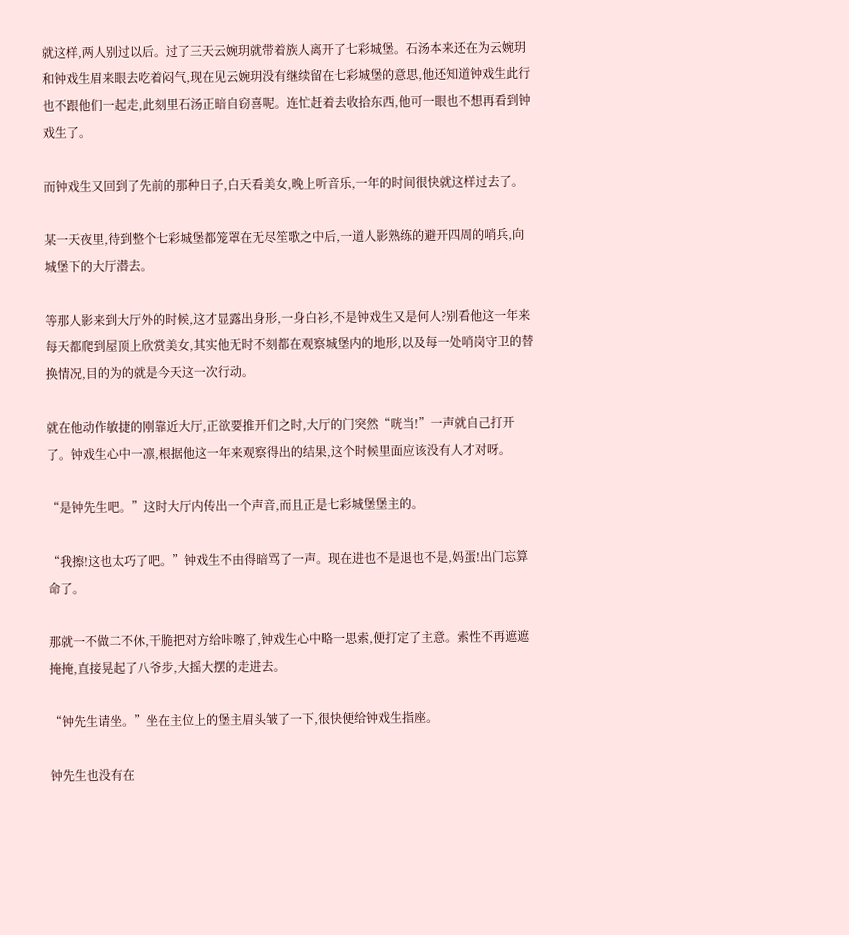就这样,两人别过以后。过了三天云婉玥就带着族人离开了七彩城堡。石汤本来还在为云婉玥和钟戏生眉来眼去吃着闷气,现在见云婉玥没有继续留在七彩城堡的意思,他还知道钟戏生此行也不跟他们一起走,此刻里石汤正暗自窃喜呢。连忙赶着去收拾东西,他可一眼也不想再看到钟戏生了。

而钟戏生又回到了先前的那种日子,白天看美女,晚上听音乐,一年的时间很快就这样过去了。

某一天夜里,待到整个七彩城堡都笼罩在无尽笙歌之中后,一道人影熟练的避开四周的哨兵,向城堡下的大厅潜去。

等那人影来到大厅外的时候,这才显露出身形,一身白衫,不是钟戏生又是何人?别看他这一年来每天都爬到屋顶上欣赏美女,其实他无时不刻都在观察城堡内的地形,以及每一处哨岗守卫的替换情况,目的为的就是今天这一次行动。

就在他动作敏捷的刚靠近大厅,正欲要推开们之时,大厅的门突然“咣当!”一声就自己打开了。钟戏生心中一凛,根据他这一年来观察得出的结果,这个时候里面应该没有人才对呀。

“是钟先生吧。”这时大厅内传出一个声音,而且正是七彩城堡堡主的。

“我擦!这也太巧了吧。”钟戏生不由得暗骂了一声。现在进也不是退也不是,妈蛋!出门忘算命了。

那就一不做二不休,干脆把对方给咔嚓了,钟戏生心中略一思索,便打定了主意。索性不再遮遮掩掩,直接晃起了八爷步,大摇大摆的走进去。

“钟先生请坐。”坐在主位上的堡主眉头皱了一下,很快便给钟戏生指座。

钟先生也没有在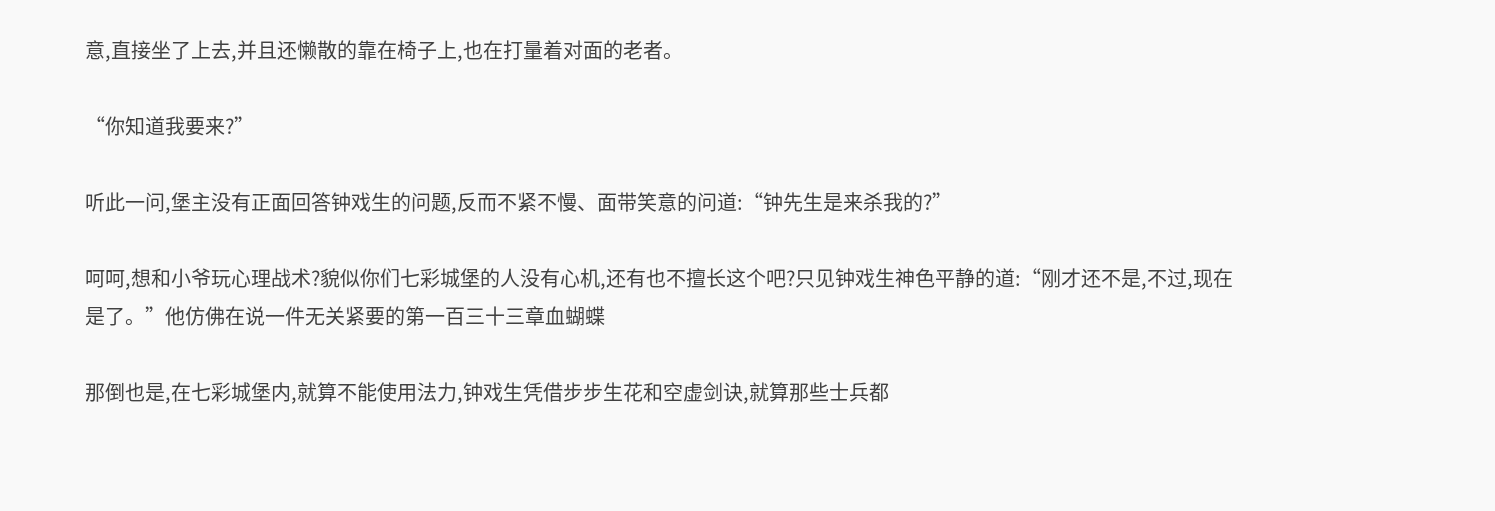意,直接坐了上去,并且还懒散的靠在椅子上,也在打量着对面的老者。

“你知道我要来?”

听此一问,堡主没有正面回答钟戏生的问题,反而不紧不慢、面带笑意的问道:“钟先生是来杀我的?”

呵呵,想和小爷玩心理战术?貌似你们七彩城堡的人没有心机,还有也不擅长这个吧?只见钟戏生神色平静的道:“刚才还不是,不过,现在是了。”他仿佛在说一件无关紧要的第一百三十三章血蝴蝶

那倒也是,在七彩城堡内,就算不能使用法力,钟戏生凭借步步生花和空虚剑诀,就算那些士兵都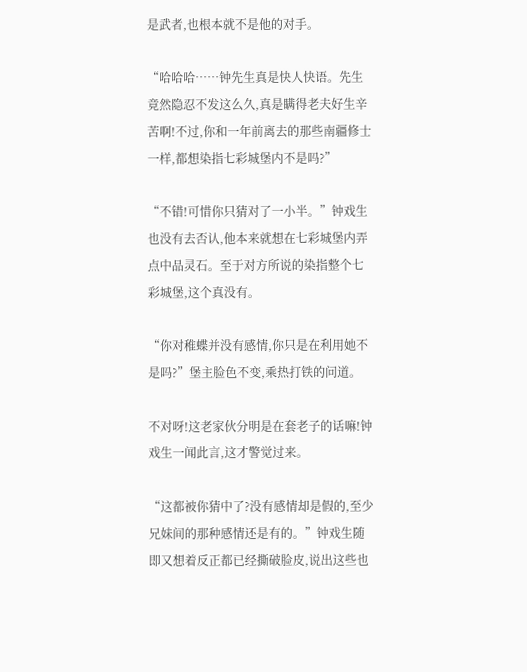是武者,也根本就不是他的对手。

“哈哈哈……钟先生真是快人快语。先生竟然隐忍不发这么久,真是瞒得老夫好生辛苦啊!不过,你和一年前离去的那些南疆修士一样,都想染指七彩城堡内不是吗?”

“不错!可惜你只猜对了一小半。”钟戏生也没有去否认,他本来就想在七彩城堡内弄点中品灵石。至于对方所说的染指整个七彩城堡,这个真没有。

“你对稚蝶并没有感情,你只是在利用她不是吗?”堡主脸色不变,乘热打铁的问道。

不对呀!这老家伙分明是在套老子的话嘛!钟戏生一闻此言,这才警觉过来。

“这都被你猜中了?没有感情却是假的,至少兄妹间的那种感情还是有的。”钟戏生随即又想着反正都已经撕破脸皮,说出这些也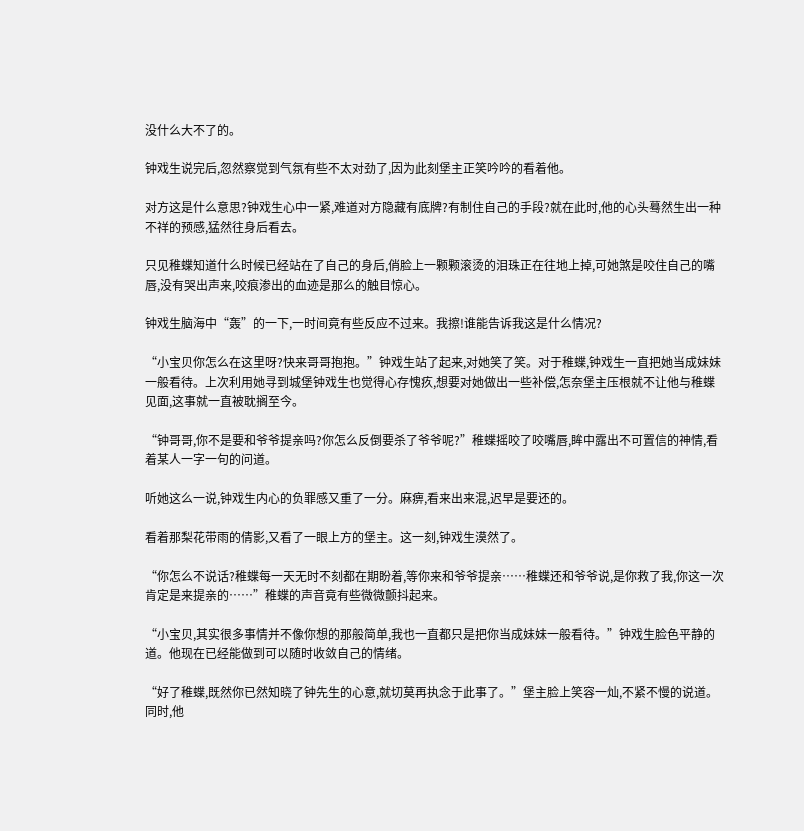没什么大不了的。

钟戏生说完后,忽然察觉到气氛有些不太对劲了,因为此刻堡主正笑吟吟的看着他。

对方这是什么意思?钟戏生心中一紧,难道对方隐藏有底牌?有制住自己的手段?就在此时,他的心头蓦然生出一种不祥的预感,猛然往身后看去。

只见稚蝶知道什么时候已经站在了自己的身后,俏脸上一颗颗滚烫的泪珠正在往地上掉,可她煞是咬住自己的嘴唇,没有哭出声来,咬痕渗出的血迹是那么的触目惊心。

钟戏生脑海中“轰”的一下,一时间竟有些反应不过来。我擦!谁能告诉我这是什么情况?

“小宝贝你怎么在这里呀?快来哥哥抱抱。”钟戏生站了起来,对她笑了笑。对于稚蝶,钟戏生一直把她当成妹妹一般看待。上次利用她寻到城堡钟戏生也觉得心存愧疚,想要对她做出一些补偿,怎奈堡主压根就不让他与稚蝶见面,这事就一直被耽搁至今。

“钟哥哥,你不是要和爷爷提亲吗?你怎么反倒要杀了爷爷呢?”稚蝶摇咬了咬嘴唇,眸中露出不可置信的神情,看着某人一字一句的问道。

听她这么一说,钟戏生内心的负罪感又重了一分。麻痹,看来出来混,迟早是要还的。

看着那梨花带雨的倩影,又看了一眼上方的堡主。这一刻,钟戏生漠然了。

“你怎么不说话?稚蝶每一天无时不刻都在期盼着,等你来和爷爷提亲……稚蝶还和爷爷说,是你救了我,你这一次肯定是来提亲的……”稚蝶的声音竟有些微微颤抖起来。

“小宝贝,其实很多事情并不像你想的那般简单,我也一直都只是把你当成妹妹一般看待。”钟戏生脸色平静的道。他现在已经能做到可以随时收敛自己的情绪。

“好了稚蝶,既然你已然知晓了钟先生的心意,就切莫再执念于此事了。”堡主脸上笑容一灿,不紧不慢的说道。同时,他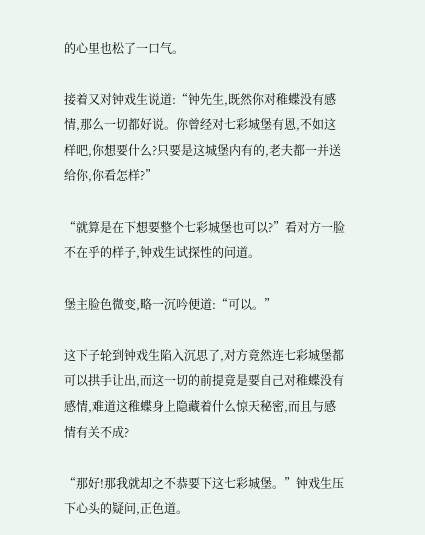的心里也松了一口气。

接着又对钟戏生说道:“钟先生,既然你对稚蝶没有感情,那么一切都好说。你曾经对七彩城堡有恩,不如这样吧,你想要什么?只要是这城堡内有的,老夫都一并送给你,你看怎样?”

“就算是在下想要整个七彩城堡也可以?”看对方一脸不在乎的样子,钟戏生试探性的问道。

堡主脸色微变,略一沉吟便道:“可以。”

这下子轮到钟戏生陷入沉思了,对方竟然连七彩城堡都可以拱手让出,而这一切的前提竟是要自己对稚蝶没有感情,难道这稚蝶身上隐藏着什么惊天秘密,而且与感情有关不成?

“那好!那我就却之不恭要下这七彩城堡。”钟戏生压下心头的疑问,正色道。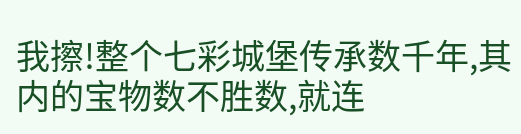我擦!整个七彩城堡传承数千年,其内的宝物数不胜数,就连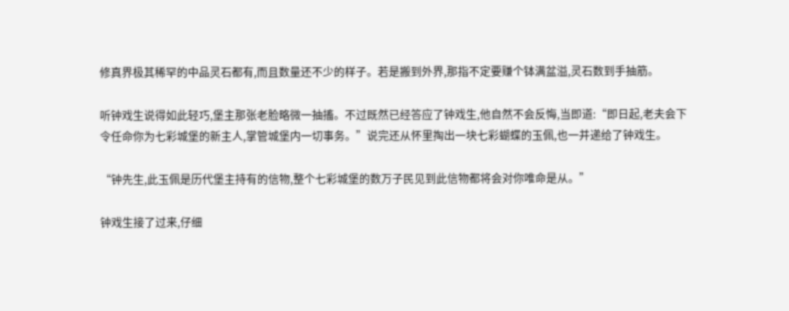修真界极其稀罕的中品灵石都有,而且数量还不少的样子。若是搬到外界,那指不定要赚个钵满盆溢,灵石数到手抽筋。

听钟戏生说得如此轻巧,堡主那张老脸略微一抽搐。不过既然已经答应了钟戏生,他自然不会反悔,当即道:“即日起,老夫会下令任命你为七彩城堡的新主人,掌管城堡内一切事务。”说完还从怀里掏出一块七彩蝴蝶的玉佩,也一并递给了钟戏生。

“钟先生,此玉佩是历代堡主持有的信物,整个七彩城堡的数万子民见到此信物都将会对你唯命是从。”

钟戏生接了过来,仔细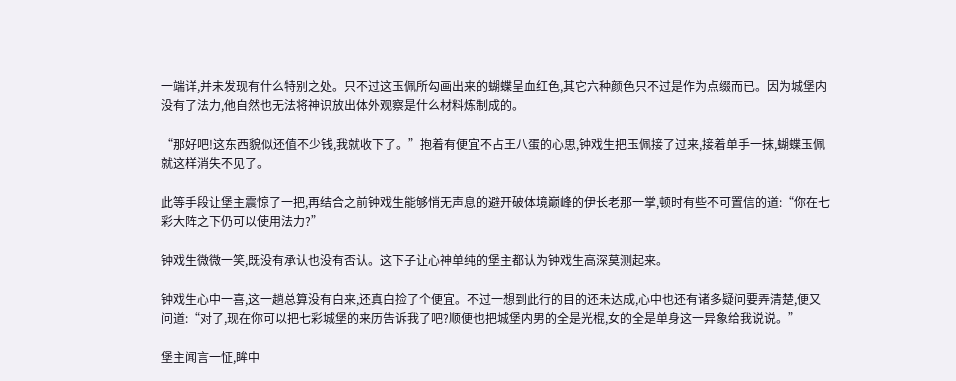一端详,并未发现有什么特别之处。只不过这玉佩所勾画出来的蝴蝶呈血红色,其它六种颜色只不过是作为点缀而已。因为城堡内没有了法力,他自然也无法将神识放出体外观察是什么材料炼制成的。

“那好吧!这东西貌似还值不少钱,我就收下了。”抱着有便宜不占王八蛋的心思,钟戏生把玉佩接了过来,接着单手一抹,蝴蝶玉佩就这样消失不见了。

此等手段让堡主震惊了一把,再结合之前钟戏生能够悄无声息的避开破体境巅峰的伊长老那一掌,顿时有些不可置信的道:“你在七彩大阵之下仍可以使用法力?”

钟戏生微微一笑,既没有承认也没有否认。这下子让心神单纯的堡主都认为钟戏生高深莫测起来。

钟戏生心中一喜,这一趟总算没有白来,还真白捡了个便宜。不过一想到此行的目的还未达成,心中也还有诸多疑问要弄清楚,便又问道:“对了,现在你可以把七彩城堡的来历告诉我了吧?顺便也把城堡内男的全是光棍,女的全是单身这一异象给我说说。”

堡主闻言一怔,眸中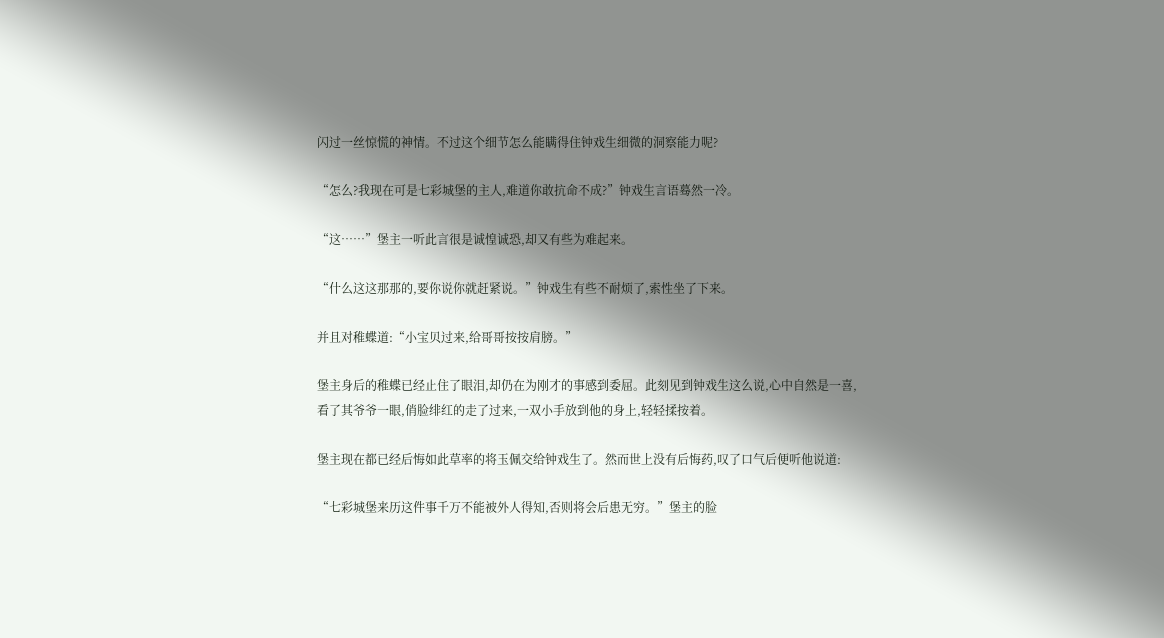闪过一丝惊慌的神情。不过这个细节怎么能瞒得住钟戏生细微的洞察能力呢?

“怎么?我现在可是七彩城堡的主人,难道你敢抗命不成?”钟戏生言语蓦然一冷。

“这……”堡主一听此言很是诚惶诚恐,却又有些为难起来。

“什么这这那那的,要你说你就赶紧说。”钟戏生有些不耐烦了,索性坐了下来。

并且对稚蝶道:“小宝贝过来,给哥哥按按肩膀。”

堡主身后的稚蝶已经止住了眼泪,却仍在为刚才的事感到委屈。此刻见到钟戏生这么说,心中自然是一喜,看了其爷爷一眼,俏脸绯红的走了过来,一双小手放到他的身上,轻轻揉按着。

堡主现在都已经后悔如此草率的将玉佩交给钟戏生了。然而世上没有后悔药,叹了口气后便听他说道:

“七彩城堡来历这件事千万不能被外人得知,否则将会后患无穷。”堡主的脸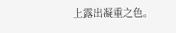上露出凝重之色。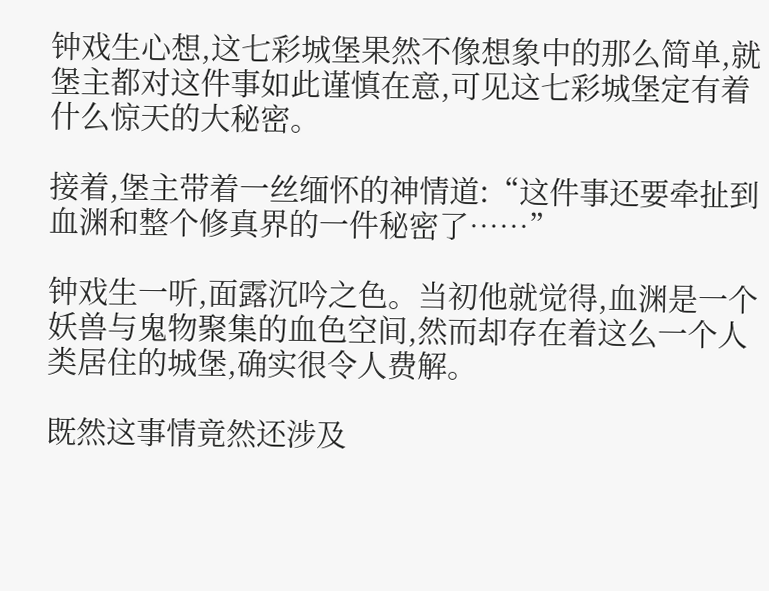钟戏生心想,这七彩城堡果然不像想象中的那么简单,就堡主都对这件事如此谨慎在意,可见这七彩城堡定有着什么惊天的大秘密。

接着,堡主带着一丝缅怀的神情道:“这件事还要牵扯到血渊和整个修真界的一件秘密了……”

钟戏生一听,面露沉吟之色。当初他就觉得,血渊是一个妖兽与鬼物聚集的血色空间,然而却存在着这么一个人类居住的城堡,确实很令人费解。

既然这事情竟然还涉及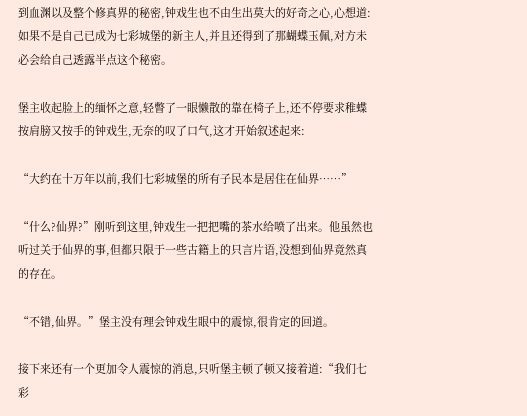到血渊以及整个修真界的秘密,钟戏生也不由生出莫大的好奇之心,心想道:如果不是自己已成为七彩城堡的新主人,并且还得到了那蝴蝶玉佩,对方未必会给自己透露半点这个秘密。

堡主收起脸上的缅怀之意,轻瞥了一眼懒散的靠在椅子上,还不停要求稚蝶按肩膀又按手的钟戏生,无奈的叹了口气,这才开始叙述起来:

“大约在十万年以前,我们七彩城堡的所有子民本是居住在仙界……”

“什么?仙界?”刚听到这里,钟戏生一把把嘴的茶水给喷了出来。他虽然也听过关于仙界的事,但都只限于一些古籍上的只言片语,没想到仙界竟然真的存在。

“不错,仙界。”堡主没有理会钟戏生眼中的震惊,很肯定的回道。

接下来还有一个更加令人震惊的消息,只听堡主顿了顿又接着道:“我们七彩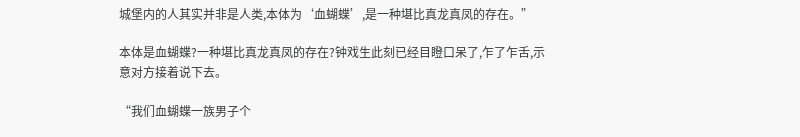城堡内的人其实并非是人类,本体为‘血蝴蝶’,是一种堪比真龙真凤的存在。”

本体是血蝴蝶?一种堪比真龙真凤的存在?钟戏生此刻已经目瞪口呆了,乍了乍舌,示意对方接着说下去。

“我们血蝴蝶一族男子个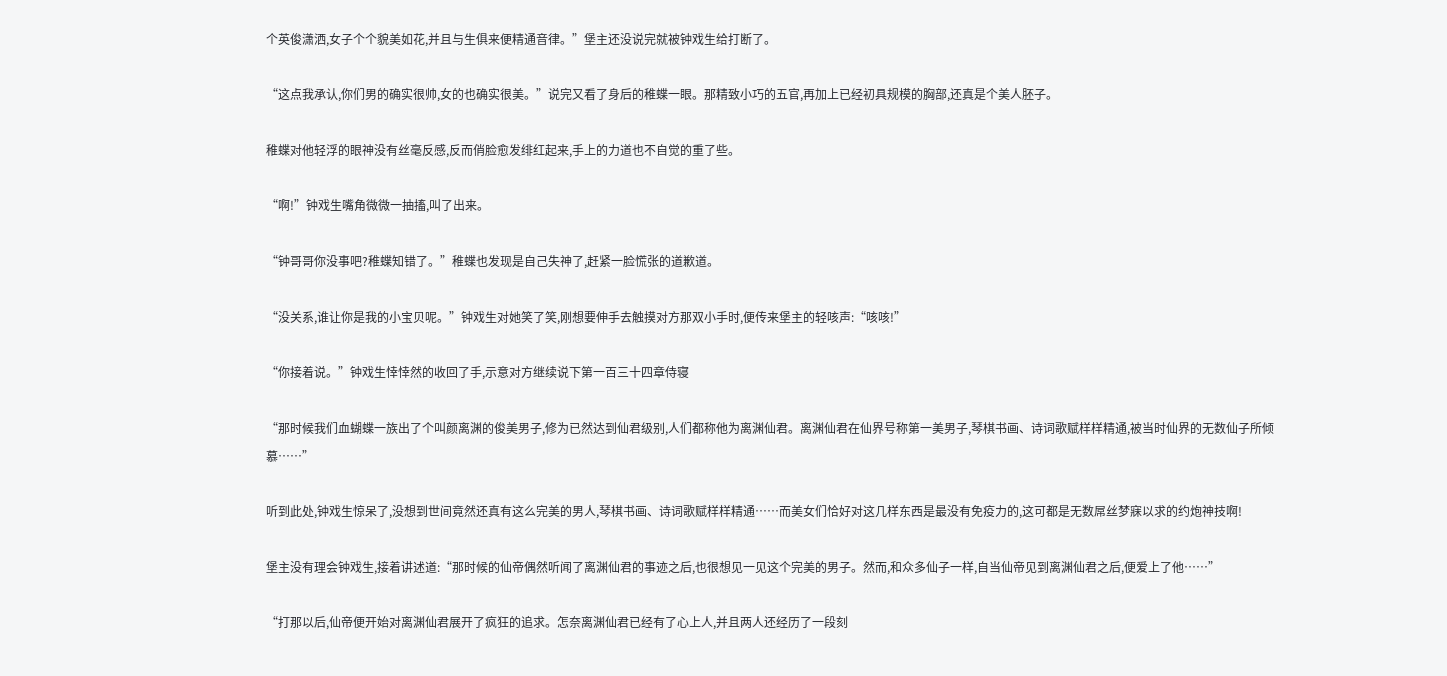个英俊潇洒,女子个个貌美如花,并且与生俱来便精通音律。”堡主还没说完就被钟戏生给打断了。

“这点我承认,你们男的确实很帅,女的也确实很美。”说完又看了身后的稚蝶一眼。那精致小巧的五官,再加上已经初具规模的胸部,还真是个美人胚子。

稚蝶对他轻浮的眼神没有丝毫反感,反而俏脸愈发绯红起来,手上的力道也不自觉的重了些。

“啊!”钟戏生嘴角微微一抽搐,叫了出来。

“钟哥哥你没事吧?稚蝶知错了。”稚蝶也发现是自己失神了,赶紧一脸慌张的道歉道。

“没关系,谁让你是我的小宝贝呢。”钟戏生对她笑了笑,刚想要伸手去触摸对方那双小手时,便传来堡主的轻咳声:“咳咳!”

“你接着说。”钟戏生悻悻然的收回了手,示意对方继续说下第一百三十四章侍寝

“那时候我们血蝴蝶一族出了个叫颜离渊的俊美男子,修为已然达到仙君级别,人们都称他为离渊仙君。离渊仙君在仙界号称第一美男子,琴棋书画、诗词歌赋样样精通,被当时仙界的无数仙子所倾慕……”

听到此处,钟戏生惊呆了,没想到世间竟然还真有这么完美的男人,琴棋书画、诗词歌赋样样精通……而美女们恰好对这几样东西是最没有免疫力的,这可都是无数屌丝梦寐以求的约炮神技啊!

堡主没有理会钟戏生,接着讲述道:“那时候的仙帝偶然听闻了离渊仙君的事迹之后,也很想见一见这个完美的男子。然而,和众多仙子一样,自当仙帝见到离渊仙君之后,便爱上了他……”

“打那以后,仙帝便开始对离渊仙君展开了疯狂的追求。怎奈离渊仙君已经有了心上人,并且两人还经历了一段刻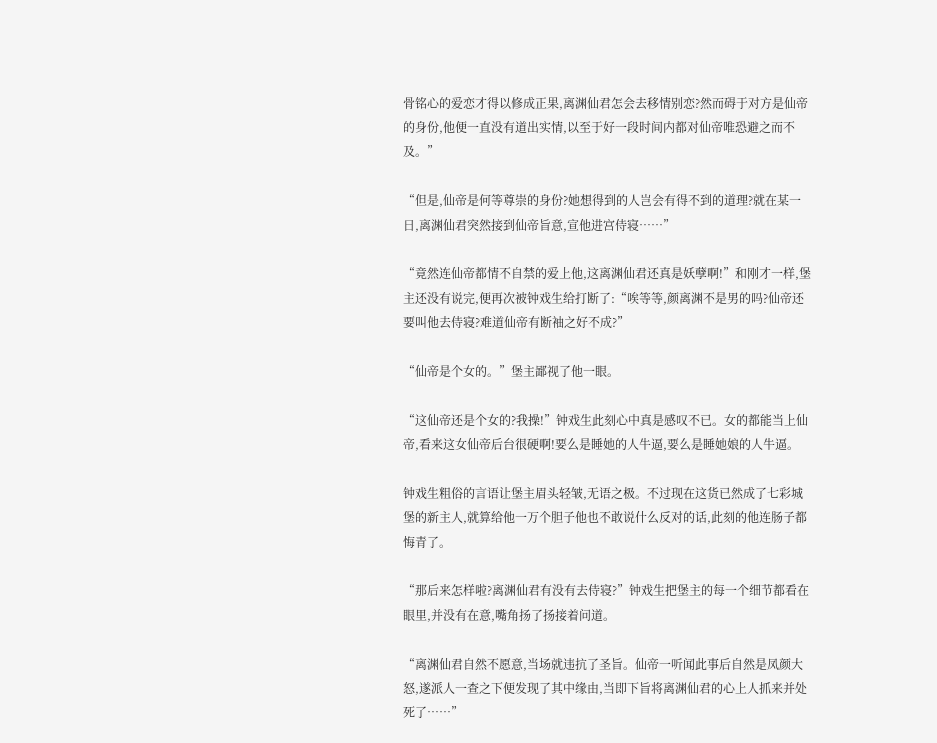骨铭心的爱恋才得以修成正果,离渊仙君怎会去移情别恋?然而碍于对方是仙帝的身份,他便一直没有道出实情,以至于好一段时间内都对仙帝唯恐避之而不及。”

“但是,仙帝是何等尊崇的身份?她想得到的人岂会有得不到的道理?就在某一日,离渊仙君突然接到仙帝旨意,宣他进宫侍寝……”

“竟然连仙帝都情不自禁的爱上他,这离渊仙君还真是妖孽啊!”和刚才一样,堡主还没有说完,便再次被钟戏生给打断了:“唉等等,颜离渊不是男的吗?仙帝还要叫他去侍寝?难道仙帝有断袖之好不成?”

“仙帝是个女的。”堡主鄙视了他一眼。

“这仙帝还是个女的?我操!”钟戏生此刻心中真是感叹不已。女的都能当上仙帝,看来这女仙帝后台很硬啊!要么是睡她的人牛逼,要么是睡她娘的人牛逼。

钟戏生粗俗的言语让堡主眉头轻皱,无语之极。不过现在这货已然成了七彩城堡的新主人,就算给他一万个胆子他也不敢说什么反对的话,此刻的他连肠子都悔青了。

“那后来怎样啦?离渊仙君有没有去侍寝?”钟戏生把堡主的每一个细节都看在眼里,并没有在意,嘴角扬了扬接着问道。

“离渊仙君自然不愿意,当场就违抗了圣旨。仙帝一听闻此事后自然是凤颜大怒,遂派人一查之下便发现了其中缘由,当即下旨将离渊仙君的心上人抓来并处死了……”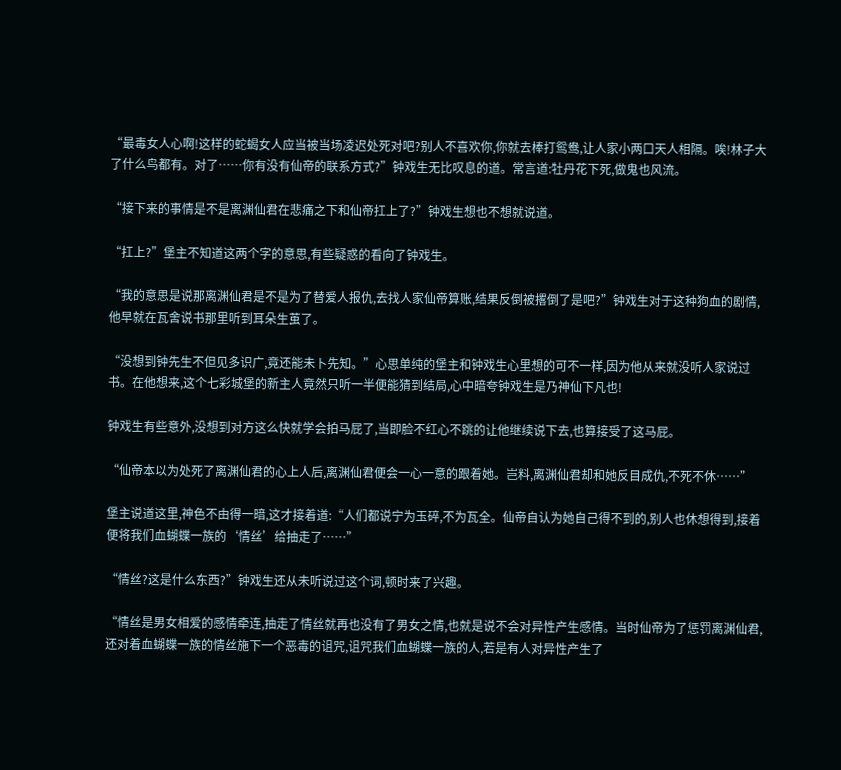“最毒女人心啊!这样的蛇蝎女人应当被当场凌迟处死对吧?别人不喜欢你,你就去棒打鸳鸯,让人家小两口天人相隔。唉!林子大了什么鸟都有。对了……你有没有仙帝的联系方式?”钟戏生无比叹息的道。常言道:牡丹花下死,做鬼也风流。

“接下来的事情是不是离渊仙君在悲痛之下和仙帝扛上了?”钟戏生想也不想就说道。

“扛上?”堡主不知道这两个字的意思,有些疑惑的看向了钟戏生。

“我的意思是说那离渊仙君是不是为了替爱人报仇,去找人家仙帝算账,结果反倒被撂倒了是吧?”钟戏生对于这种狗血的剧情,他早就在瓦舍说书那里听到耳朵生茧了。

“没想到钟先生不但见多识广,竟还能未卜先知。”心思单纯的堡主和钟戏生心里想的可不一样,因为他从来就没听人家说过书。在他想来,这个七彩城堡的新主人竟然只听一半便能猜到结局,心中暗夸钟戏生是乃神仙下凡也!

钟戏生有些意外,没想到对方这么快就学会拍马屁了,当即脸不红心不跳的让他继续说下去,也算接受了这马屁。

“仙帝本以为处死了离渊仙君的心上人后,离渊仙君便会一心一意的跟着她。岂料,离渊仙君却和她反目成仇,不死不休……”

堡主说道这里,神色不由得一暗,这才接着道:“人们都说宁为玉碎,不为瓦全。仙帝自认为她自己得不到的,别人也休想得到,接着便将我们血蝴蝶一族的‘情丝’给抽走了……”

“情丝?这是什么东西?”钟戏生还从未听说过这个词,顿时来了兴趣。

“情丝是男女相爱的感情牵连,抽走了情丝就再也没有了男女之情,也就是说不会对异性产生感情。当时仙帝为了惩罚离渊仙君,还对着血蝴蝶一族的情丝施下一个恶毒的诅咒,诅咒我们血蝴蝶一族的人,若是有人对异性产生了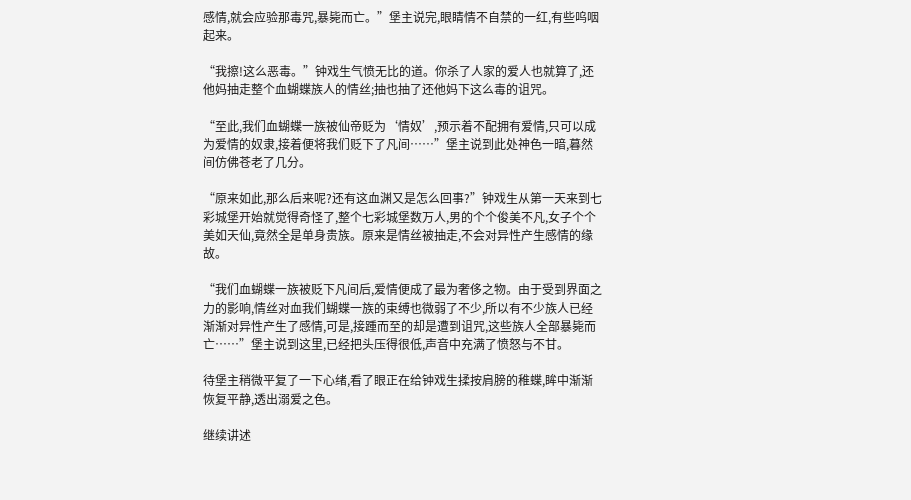感情,就会应验那毒咒,暴毙而亡。”堡主说完,眼睛情不自禁的一红,有些呜咽起来。

“我擦!这么恶毒。”钟戏生气愤无比的道。你杀了人家的爱人也就算了,还他妈抽走整个血蝴蝶族人的情丝;抽也抽了还他妈下这么毒的诅咒。

“至此,我们血蝴蝶一族被仙帝贬为‘情奴’,预示着不配拥有爱情,只可以成为爱情的奴隶,接着便将我们贬下了凡间……”堡主说到此处神色一暗,暮然间仿佛苍老了几分。

“原来如此,那么后来呢?还有这血渊又是怎么回事?”钟戏生从第一天来到七彩城堡开始就觉得奇怪了,整个七彩城堡数万人,男的个个俊美不凡,女子个个美如天仙,竟然全是单身贵族。原来是情丝被抽走,不会对异性产生感情的缘故。

“我们血蝴蝶一族被贬下凡间后,爱情便成了最为奢侈之物。由于受到界面之力的影响,情丝对血我们蝴蝶一族的束缚也微弱了不少,所以有不少族人已经渐渐对异性产生了感情,可是,接踵而至的却是遭到诅咒,这些族人全部暴毙而亡……”堡主说到这里,已经把头压得很低,声音中充满了愤怒与不甘。

待堡主稍微平复了一下心绪,看了眼正在给钟戏生揉按肩膀的稚蝶,眸中渐渐恢复平静,透出溺爱之色。

继续讲述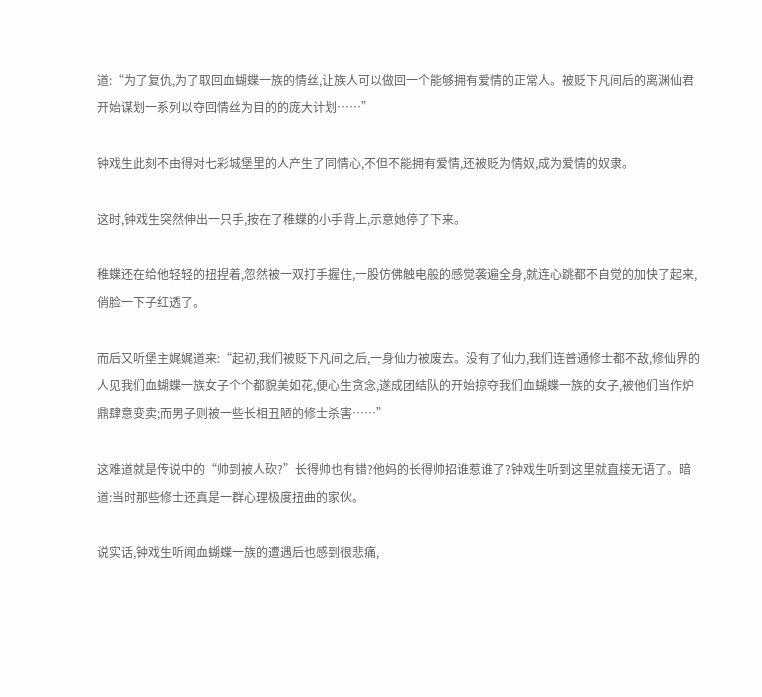道:“为了复仇,为了取回血蝴蝶一族的情丝,让族人可以做回一个能够拥有爱情的正常人。被贬下凡间后的离渊仙君开始谋划一系列以夺回情丝为目的的庞大计划……”

钟戏生此刻不由得对七彩城堡里的人产生了同情心,不但不能拥有爱情,还被贬为情奴,成为爱情的奴隶。

这时,钟戏生突然伸出一只手,按在了稚蝶的小手背上,示意她停了下来。

稚蝶还在给他轻轻的扭捏着,忽然被一双打手握住,一股仿佛触电般的感觉袭遍全身,就连心跳都不自觉的加快了起来,俏脸一下子红透了。

而后又听堡主娓娓道来:“起初,我们被贬下凡间之后,一身仙力被废去。没有了仙力,我们连普通修士都不敌,修仙界的人见我们血蝴蝶一族女子个个都貌美如花,便心生贪念,遂成团结队的开始掠夺我们血蝴蝶一族的女子,被他们当作炉鼎肆意变卖;而男子则被一些长相丑陋的修士杀害……”

这难道就是传说中的“帅到被人砍?”长得帅也有错?他妈的长得帅招谁惹谁了?钟戏生听到这里就直接无语了。暗道:当时那些修士还真是一群心理极度扭曲的家伙。

说实话,钟戏生听闻血蝴蝶一族的遭遇后也感到很悲痛,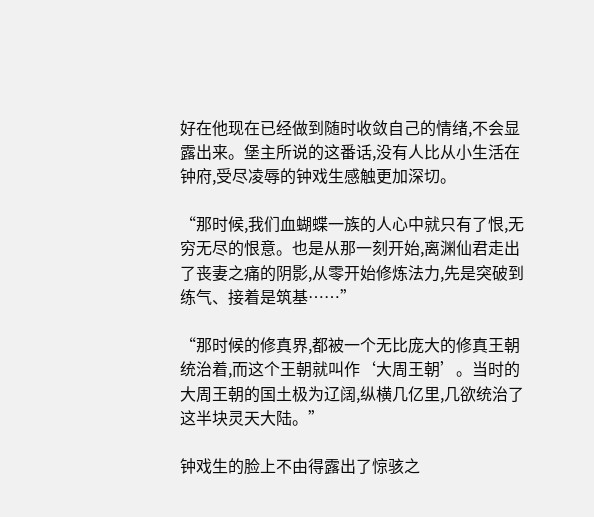好在他现在已经做到随时收敛自己的情绪,不会显露出来。堡主所说的这番话,没有人比从小生活在钟府,受尽凌辱的钟戏生感触更加深切。

“那时候,我们血蝴蝶一族的人心中就只有了恨,无穷无尽的恨意。也是从那一刻开始,离渊仙君走出了丧妻之痛的阴影,从零开始修炼法力,先是突破到练气、接着是筑基……”

“那时候的修真界,都被一个无比庞大的修真王朝统治着,而这个王朝就叫作‘大周王朝’。当时的大周王朝的国土极为辽阔,纵横几亿里,几欲统治了这半块灵天大陆。”

钟戏生的脸上不由得露出了惊骇之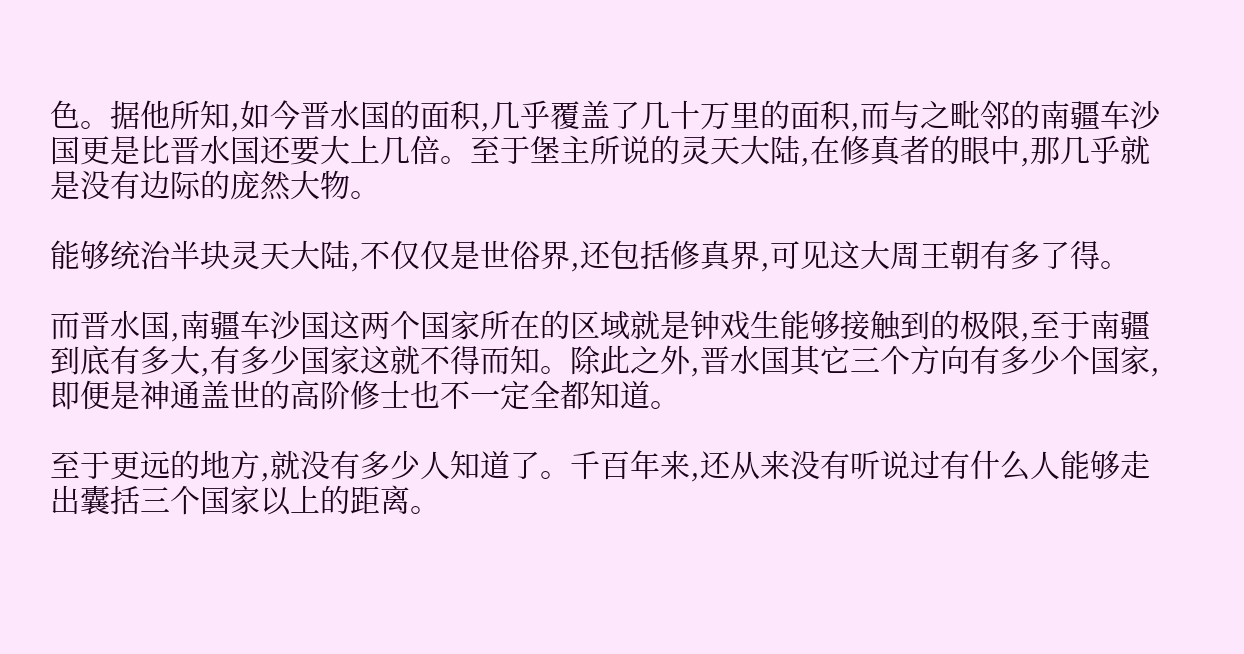色。据他所知,如今晋水国的面积,几乎覆盖了几十万里的面积,而与之毗邻的南疆车沙国更是比晋水国还要大上几倍。至于堡主所说的灵天大陆,在修真者的眼中,那几乎就是没有边际的庞然大物。

能够统治半块灵天大陆,不仅仅是世俗界,还包括修真界,可见这大周王朝有多了得。

而晋水国,南疆车沙国这两个国家所在的区域就是钟戏生能够接触到的极限,至于南疆到底有多大,有多少国家这就不得而知。除此之外,晋水国其它三个方向有多少个国家,即便是神通盖世的高阶修士也不一定全都知道。

至于更远的地方,就没有多少人知道了。千百年来,还从来没有听说过有什么人能够走出囊括三个国家以上的距离。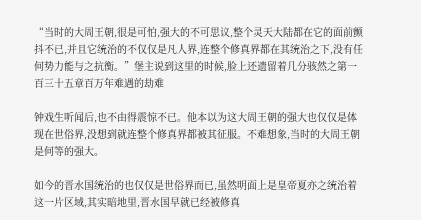“当时的大周王朝,很是可怕,强大的不可思议,整个灵天大陆都在它的面前颤抖不已,并且它统治的不仅仅是凡人界,连整个修真界都在其统治之下,没有任何势力能与之抗衡。”堡主说到这里的时候,脸上还遗留着几分骇然之第一百三十五章百万年难遇的劫难

钟戏生听闻后,也不由得震惊不已。他本以为这大周王朝的强大也仅仅是体现在世俗界,没想到就连整个修真界都被其征服。不难想象,当时的大周王朝是何等的强大。

如今的晋水国统治的也仅仅是世俗界而已,虽然明面上是皇帝夏亦之统治着这一片区域,其实暗地里,晋水国早就已经被修真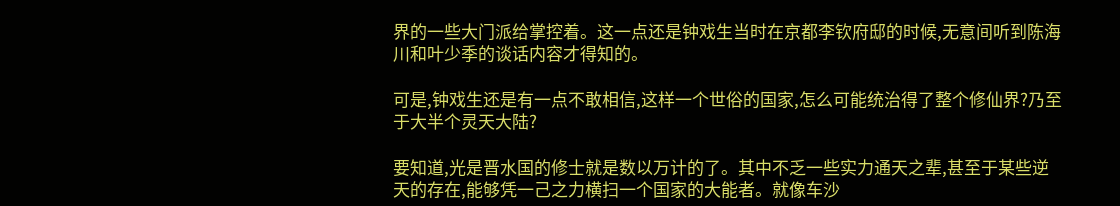界的一些大门派给掌控着。这一点还是钟戏生当时在京都李钦府邸的时候,无意间听到陈海川和叶少季的谈话内容才得知的。

可是,钟戏生还是有一点不敢相信,这样一个世俗的国家,怎么可能统治得了整个修仙界?乃至于大半个灵天大陆?

要知道,光是晋水国的修士就是数以万计的了。其中不乏一些实力通天之辈,甚至于某些逆天的存在,能够凭一己之力横扫一个国家的大能者。就像车沙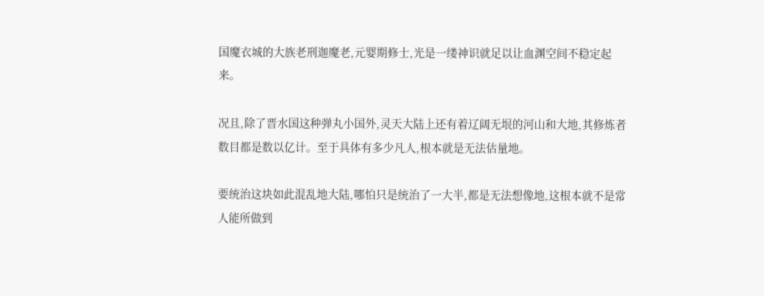国魔衣城的大族老刑迦魔老,元婴期修士,光是一缕神识就足以让血渊空间不稳定起来。

况且,除了晋水国这种弹丸小国外,灵天大陆上还有着辽阔无垠的河山和大地,其修炼者数目都是数以亿计。至于具体有多少凡人,根本就是无法估量地。

要统治这块如此混乱地大陆,哪怕只是统治了一大半,都是无法想像地,这根本就不是常人能所做到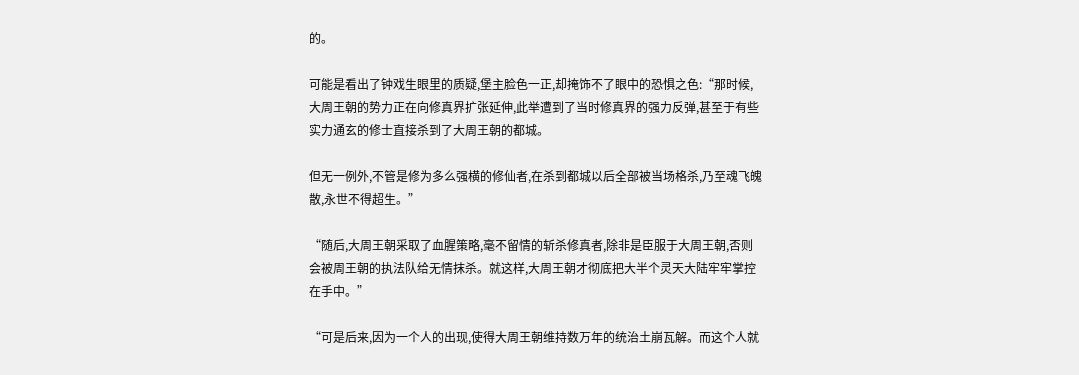的。

可能是看出了钟戏生眼里的质疑,堡主脸色一正,却掩饰不了眼中的恐惧之色:“那时候,大周王朝的势力正在向修真界扩张延伸,此举遭到了当时修真界的强力反弹,甚至于有些实力通玄的修士直接杀到了大周王朝的都城。

但无一例外,不管是修为多么强横的修仙者,在杀到都城以后全部被当场格杀,乃至魂飞魄散,永世不得超生。”

“随后,大周王朝采取了血腥策略,毫不留情的斩杀修真者,除非是臣服于大周王朝,否则会被周王朝的执法队给无情抹杀。就这样,大周王朝才彻底把大半个灵天大陆牢牢掌控在手中。”

“可是后来,因为一个人的出现,使得大周王朝维持数万年的统治土崩瓦解。而这个人就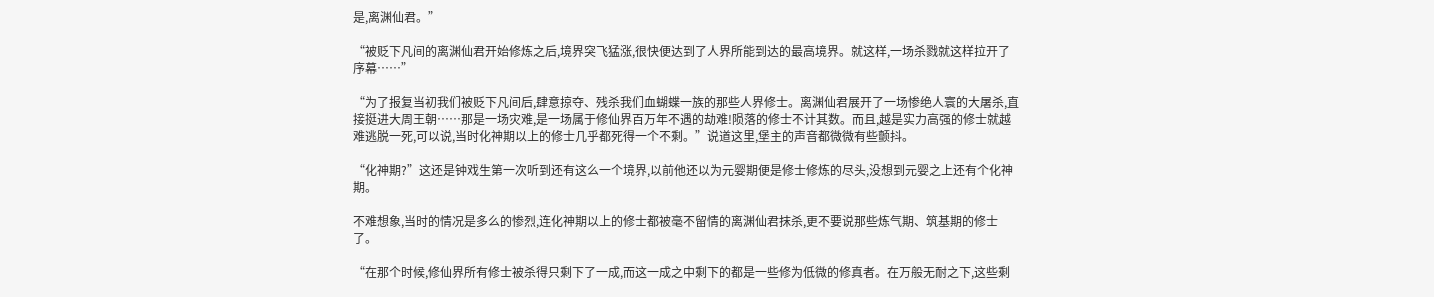是,离渊仙君。”

“被贬下凡间的离渊仙君开始修炼之后,境界突飞猛涨,很快便达到了人界所能到达的最高境界。就这样,一场杀戮就这样拉开了序幕……”

“为了报复当初我们被贬下凡间后,肆意掠夺、残杀我们血蝴蝶一族的那些人界修士。离渊仙君展开了一场惨绝人寰的大屠杀,直接挺进大周王朝……那是一场灾难,是一场属于修仙界百万年不遇的劫难!陨落的修士不计其数。而且,越是实力高强的修士就越难逃脱一死,可以说,当时化神期以上的修士几乎都死得一个不剩。”说道这里,堡主的声音都微微有些颤抖。

“化神期?”这还是钟戏生第一次听到还有这么一个境界,以前他还以为元婴期便是修士修炼的尽头,没想到元婴之上还有个化神期。

不难想象,当时的情况是多么的惨烈,连化神期以上的修士都被毫不留情的离渊仙君抹杀,更不要说那些炼气期、筑基期的修士了。

“在那个时候,修仙界所有修士被杀得只剩下了一成,而这一成之中剩下的都是一些修为低微的修真者。在万般无耐之下,这些剩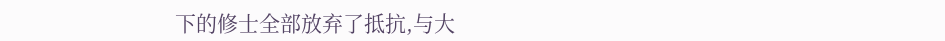下的修士全部放弃了抵抗,与大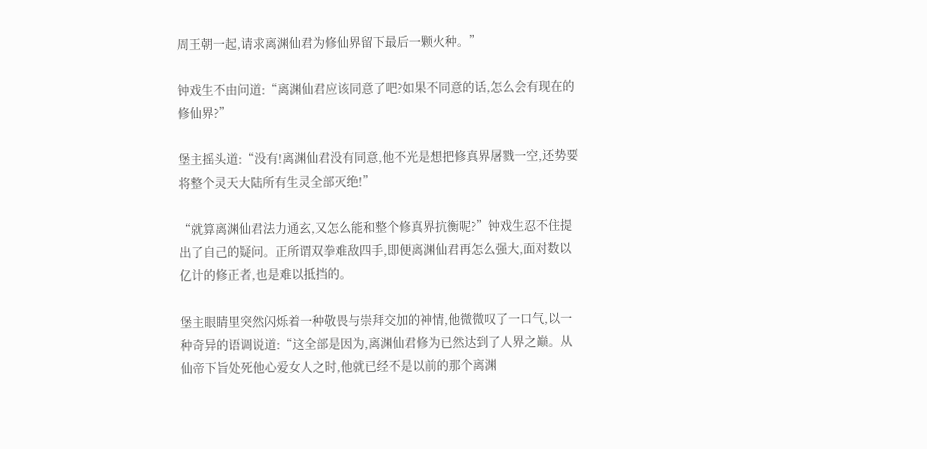周王朝一起,请求离渊仙君为修仙界留下最后一颗火种。”

钟戏生不由问道:“离渊仙君应该同意了吧?如果不同意的话,怎么会有现在的修仙界?”

堡主摇头道:“没有!离渊仙君没有同意,他不光是想把修真界屠戮一空,还势要将整个灵天大陆所有生灵全部灭绝!”

“就算离渊仙君法力通玄,又怎么能和整个修真界抗衡呢?”钟戏生忍不住提出了自己的疑问。正所谓双拳难敌四手,即便离渊仙君再怎么强大,面对数以亿计的修正者,也是难以抵挡的。

堡主眼睛里突然闪烁着一种敬畏与崇拜交加的神情,他微微叹了一口气,以一种奇异的语调说道:“这全部是因为,离渊仙君修为已然达到了人界之巅。从仙帝下旨处死他心爱女人之时,他就已经不是以前的那个离渊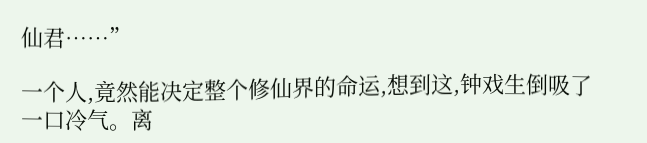仙君……”

一个人,竟然能决定整个修仙界的命运,想到这,钟戏生倒吸了一口冷气。离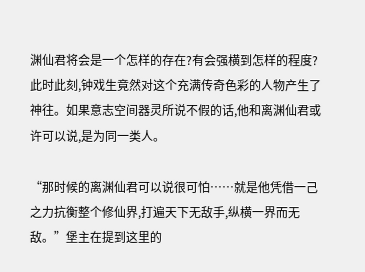渊仙君将会是一个怎样的存在?有会强横到怎样的程度?此时此刻,钟戏生竟然对这个充满传奇色彩的人物产生了神往。如果意志空间器灵所说不假的话,他和离渊仙君或许可以说,是为同一类人。

“那时候的离渊仙君可以说很可怕……就是他凭借一己之力抗衡整个修仙界,打遍天下无敌手,纵横一界而无敌。”堡主在提到这里的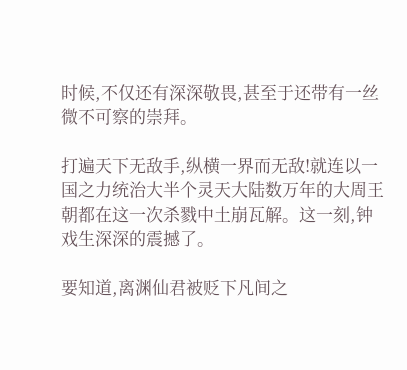时候,不仅还有深深敬畏,甚至于还带有一丝微不可察的崇拜。

打遍天下无敌手,纵横一界而无敌!就连以一国之力统治大半个灵天大陆数万年的大周王朝都在这一次杀戮中土崩瓦解。这一刻,钟戏生深深的震撼了。

要知道,离渊仙君被贬下凡间之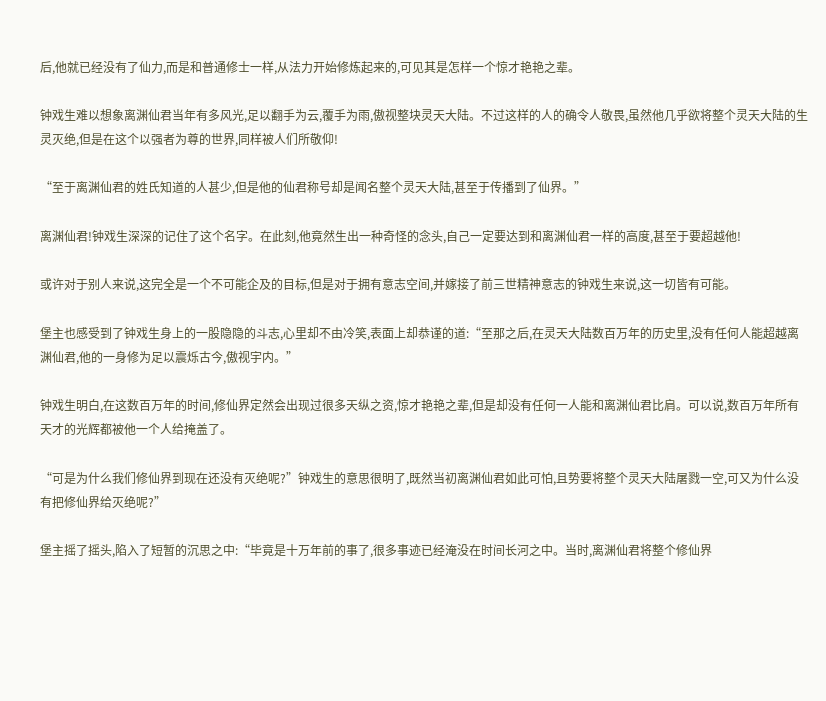后,他就已经没有了仙力,而是和普通修士一样,从法力开始修炼起来的,可见其是怎样一个惊才艳艳之辈。

钟戏生难以想象离渊仙君当年有多风光,足以翻手为云,覆手为雨,傲视整块灵天大陆。不过这样的人的确令人敬畏,虽然他几乎欲将整个灵天大陆的生灵灭绝,但是在这个以强者为尊的世界,同样被人们所敬仰!

“至于离渊仙君的姓氏知道的人甚少,但是他的仙君称号却是闻名整个灵天大陆,甚至于传播到了仙界。”

离渊仙君!钟戏生深深的记住了这个名字。在此刻,他竟然生出一种奇怪的念头,自己一定要达到和离渊仙君一样的高度,甚至于要超越他!

或许对于别人来说,这完全是一个不可能企及的目标,但是对于拥有意志空间,并嫁接了前三世精神意志的钟戏生来说,这一切皆有可能。

堡主也感受到了钟戏生身上的一股隐隐的斗志,心里却不由冷笑,表面上却恭谨的道:“至那之后,在灵天大陆数百万年的历史里,没有任何人能超越离渊仙君,他的一身修为足以震烁古今,傲视宇内。”

钟戏生明白,在这数百万年的时间,修仙界定然会出现过很多天纵之资,惊才艳艳之辈,但是却没有任何一人能和离渊仙君比肩。可以说,数百万年所有天才的光辉都被他一个人给掩盖了。

“可是为什么我们修仙界到现在还没有灭绝呢?”钟戏生的意思很明了,既然当初离渊仙君如此可怕,且势要将整个灵天大陆屠戮一空,可又为什么没有把修仙界给灭绝呢?”

堡主摇了摇头,陷入了短暂的沉思之中:“毕竟是十万年前的事了,很多事迹已经淹没在时间长河之中。当时,离渊仙君将整个修仙界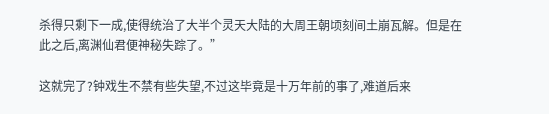杀得只剩下一成,使得统治了大半个灵天大陆的大周王朝顷刻间土崩瓦解。但是在此之后,离渊仙君便神秘失踪了。”

这就完了?钟戏生不禁有些失望,不过这毕竟是十万年前的事了,难道后来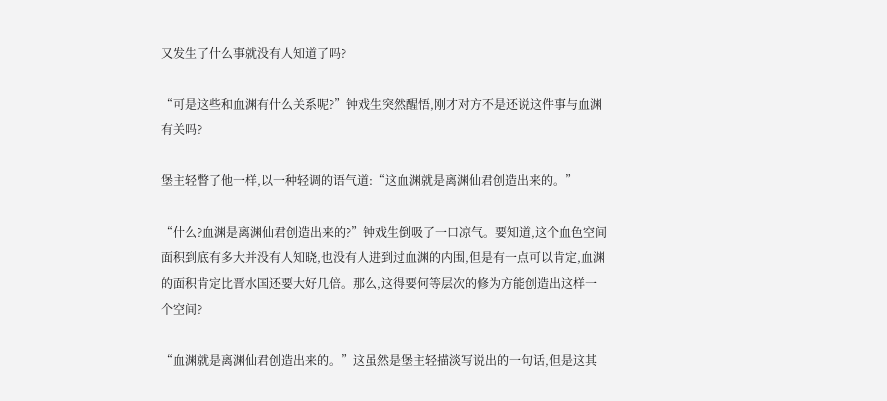又发生了什么事就没有人知道了吗?

“可是这些和血渊有什么关系呢?”钟戏生突然醒悟,刚才对方不是还说这件事与血渊有关吗?

堡主轻瞥了他一样,以一种轻调的语气道:“这血渊就是离渊仙君创造出来的。”

“什么?血渊是离渊仙君创造出来的?”钟戏生倒吸了一口凉气。要知道,这个血色空间面积到底有多大并没有人知晓,也没有人进到过血渊的内围,但是有一点可以肯定,血渊的面积肯定比晋水国还要大好几倍。那么,这得要何等层次的修为方能创造出这样一个空间?

“血渊就是离渊仙君创造出来的。”这虽然是堡主轻描淡写说出的一句话,但是这其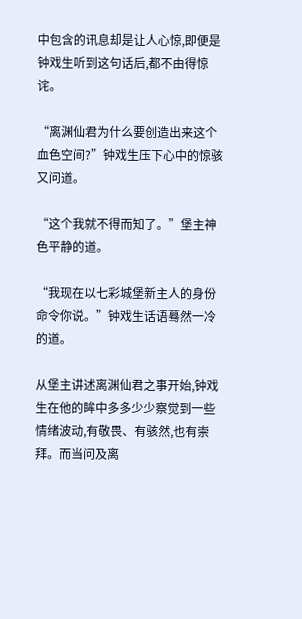中包含的讯息却是让人心惊,即便是钟戏生听到这句话后,都不由得惊诧。

“离渊仙君为什么要创造出来这个血色空间?”钟戏生压下心中的惊骇又问道。

“这个我就不得而知了。”堡主神色平静的道。

“我现在以七彩城堡新主人的身份命令你说。”钟戏生话语蓦然一冷的道。

从堡主讲述离渊仙君之事开始,钟戏生在他的眸中多多少少察觉到一些情绪波动,有敬畏、有骇然,也有崇拜。而当问及离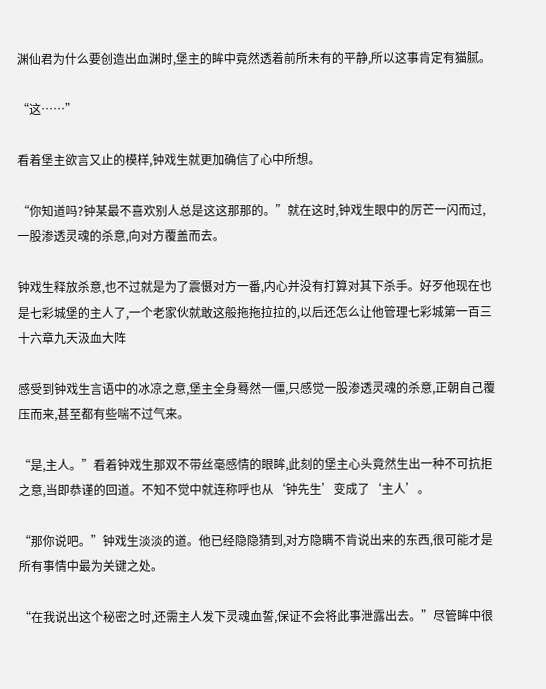渊仙君为什么要创造出血渊时,堡主的眸中竟然透着前所未有的平静,所以这事肯定有猫腻。

“这……”

看着堡主欲言又止的模样,钟戏生就更加确信了心中所想。

“你知道吗?钟某最不喜欢别人总是这这那那的。”就在这时,钟戏生眼中的厉芒一闪而过,一股渗透灵魂的杀意,向对方覆盖而去。

钟戏生释放杀意,也不过就是为了震慑对方一番,内心并没有打算对其下杀手。好歹他现在也是七彩城堡的主人了,一个老家伙就敢这般拖拖拉拉的,以后还怎么让他管理七彩城第一百三十六章九天汲血大阵

感受到钟戏生言语中的冰凉之意,堡主全身蓦然一僵,只感觉一股渗透灵魂的杀意,正朝自己覆压而来,甚至都有些喘不过气来。

“是,主人。”看着钟戏生那双不带丝毫感情的眼眸,此刻的堡主心头竟然生出一种不可抗拒之意,当即恭谨的回道。不知不觉中就连称呼也从‘钟先生’变成了‘主人’。

“那你说吧。”钟戏生淡淡的道。他已经隐隐猜到,对方隐瞒不肯说出来的东西,很可能才是所有事情中最为关键之处。

“在我说出这个秘密之时,还需主人发下灵魂血誓,保证不会将此事泄露出去。”尽管眸中很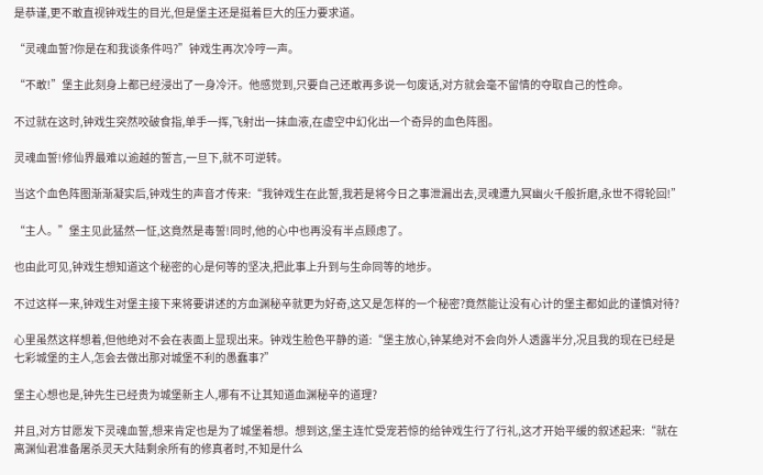是恭谨,更不敢直视钟戏生的目光,但是堡主还是挺着巨大的压力要求道。

“灵魂血誓?你是在和我谈条件吗?”钟戏生再次冷哼一声。

“不敢!”堡主此刻身上都已经浸出了一身冷汗。他感觉到,只要自己还敢再多说一句废话,对方就会毫不留情的夺取自己的性命。

不过就在这时,钟戏生突然咬破食指,单手一挥,飞射出一抹血液,在虚空中幻化出一个奇异的血色阵图。

灵魂血誓!修仙界最难以逾越的誓言,一旦下,就不可逆转。

当这个血色阵图渐渐凝实后,钟戏生的声音才传来:“我钟戏生在此誓,我若是将今日之事泄漏出去,灵魂遭九冥幽火千般折磨,永世不得轮回!”

“主人。”堡主见此猛然一怔,这竟然是毒誓!同时,他的心中也再没有半点顾虑了。

也由此可见,钟戏生想知道这个秘密的心是何等的坚决,把此事上升到与生命同等的地步。

不过这样一来,钟戏生对堡主接下来将要讲述的方血渊秘辛就更为好奇,这又是怎样的一个秘密?竟然能让没有心计的堡主都如此的谨慎对待?

心里虽然这样想着,但他绝对不会在表面上显现出来。钟戏生脸色平静的道:“堡主放心,钟某绝对不会向外人透露半分,况且我的现在已经是七彩城堡的主人,怎会去做出那对城堡不利的愚蠢事?”

堡主心想也是,钟先生已经贵为城堡新主人,哪有不让其知道血渊秘辛的道理?

并且,对方甘愿发下灵魂血誓,想来肯定也是为了城堡着想。想到这,堡主连忙受宠若惊的给钟戏生行了行礼,这才开始平缓的叙述起来:“就在离渊仙君准备屠杀灵天大陆剩余所有的修真者时,不知是什么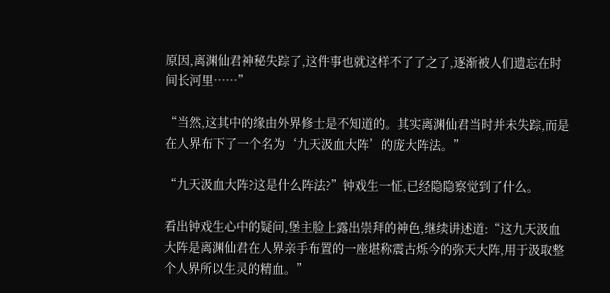原因,离渊仙君神秘失踪了,这件事也就这样不了了之了,逐渐被人们遗忘在时间长河里……”

“当然,这其中的缘由外界修士是不知道的。其实离渊仙君当时并未失踪,而是在人界布下了一个名为‘九天汲血大阵’的庞大阵法。”

“九天汲血大阵?这是什么阵法?”钟戏生一怔,已经隐隐察觉到了什么。

看出钟戏生心中的疑问,堡主脸上露出崇拜的神色,继续讲述道:“这九天汲血大阵是离渊仙君在人界亲手布置的一座堪称震古烁今的弥天大阵,用于汲取整个人界所以生灵的精血。”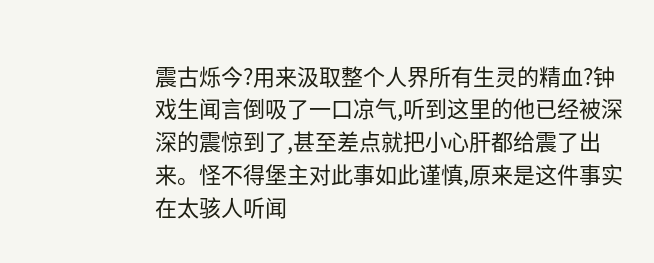震古烁今?用来汲取整个人界所有生灵的精血?钟戏生闻言倒吸了一口凉气,听到这里的他已经被深深的震惊到了,甚至差点就把小心肝都给震了出来。怪不得堡主对此事如此谨慎,原来是这件事实在太骇人听闻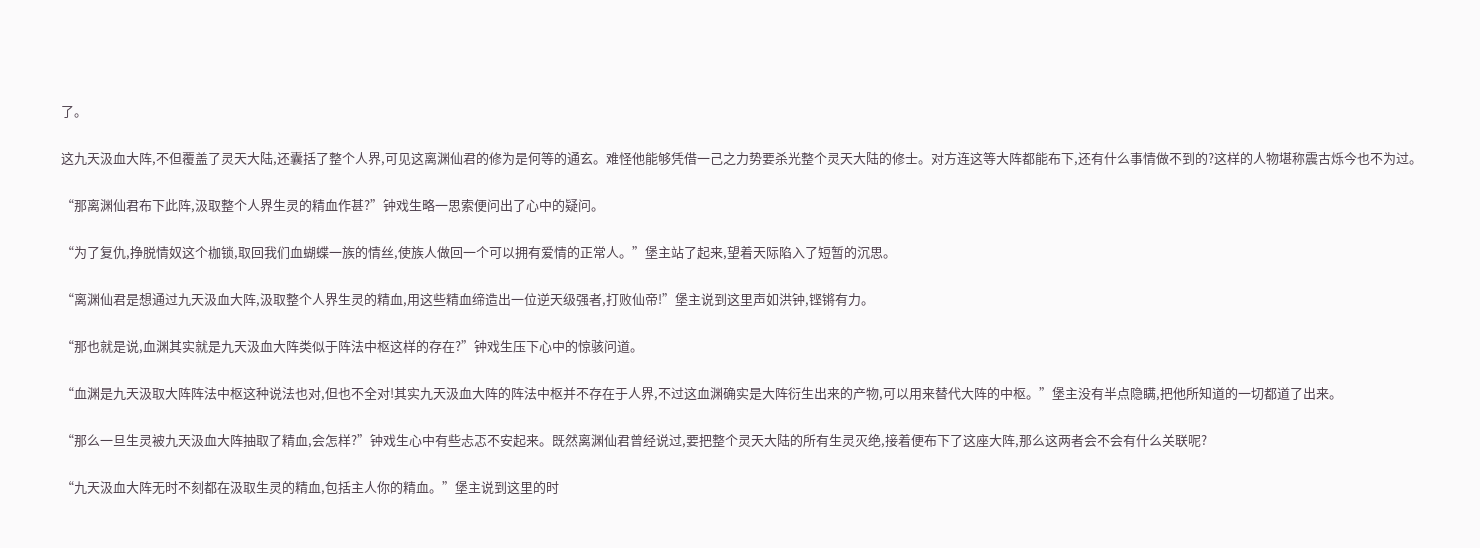了。

这九天汲血大阵,不但覆盖了灵天大陆,还囊括了整个人界,可见这离渊仙君的修为是何等的通玄。难怪他能够凭借一己之力势要杀光整个灵天大陆的修士。对方连这等大阵都能布下,还有什么事情做不到的?这样的人物堪称震古烁今也不为过。

“那离渊仙君布下此阵,汲取整个人界生灵的精血作甚?”钟戏生略一思索便问出了心中的疑问。

“为了复仇,挣脱情奴这个枷锁,取回我们血蝴蝶一族的情丝,使族人做回一个可以拥有爱情的正常人。”堡主站了起来,望着天际陷入了短暂的沉思。

“离渊仙君是想通过九天汲血大阵,汲取整个人界生灵的精血,用这些精血缔造出一位逆天级强者,打败仙帝!”堡主说到这里声如洪钟,铿锵有力。

“那也就是说,血渊其实就是九天汲血大阵类似于阵法中枢这样的存在?”钟戏生压下心中的惊骇问道。

“血渊是九天汲取大阵阵法中枢这种说法也对,但也不全对!其实九天汲血大阵的阵法中枢并不存在于人界,不过这血渊确实是大阵衍生出来的产物,可以用来替代大阵的中枢。”堡主没有半点隐瞒,把他所知道的一切都道了出来。

“那么一旦生灵被九天汲血大阵抽取了精血,会怎样?”钟戏生心中有些忐忑不安起来。既然离渊仙君曾经说过,要把整个灵天大陆的所有生灵灭绝,接着便布下了这座大阵,那么这两者会不会有什么关联呢?

“九天汲血大阵无时不刻都在汲取生灵的精血,包括主人你的精血。”堡主说到这里的时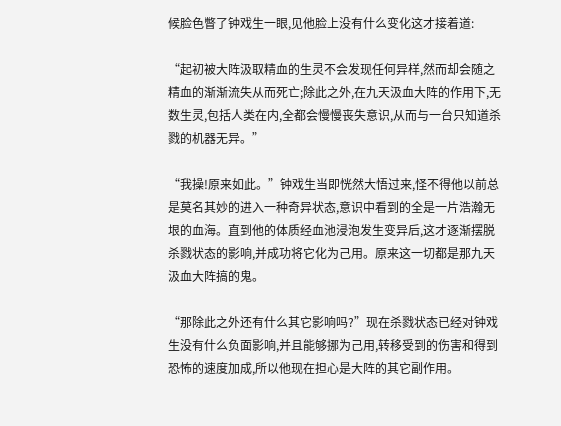候脸色瞥了钟戏生一眼,见他脸上没有什么变化这才接着道:

“起初被大阵汲取精血的生灵不会发现任何异样,然而却会随之精血的渐渐流失从而死亡;除此之外,在九天汲血大阵的作用下,无数生灵,包括人类在内,全都会慢慢丧失意识,从而与一台只知道杀戮的机器无异。”

“我操!原来如此。”钟戏生当即恍然大悟过来,怪不得他以前总是莫名其妙的进入一种奇异状态,意识中看到的全是一片浩瀚无垠的血海。直到他的体质经血池浸泡发生变异后,这才逐渐摆脱杀戮状态的影响,并成功将它化为己用。原来这一切都是那九天汲血大阵搞的鬼。

“那除此之外还有什么其它影响吗?”现在杀戮状态已经对钟戏生没有什么负面影响,并且能够挪为己用,转移受到的伤害和得到恐怖的速度加成,所以他现在担心是大阵的其它副作用。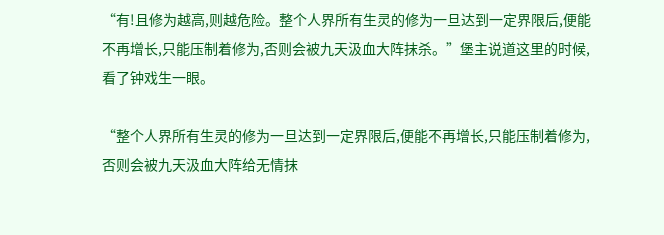“有!且修为越高,则越危险。整个人界所有生灵的修为一旦达到一定界限后,便能不再增长,只能压制着修为,否则会被九天汲血大阵抹杀。”堡主说道这里的时候,看了钟戏生一眼。

“整个人界所有生灵的修为一旦达到一定界限后,便能不再增长,只能压制着修为,否则会被九天汲血大阵给无情抹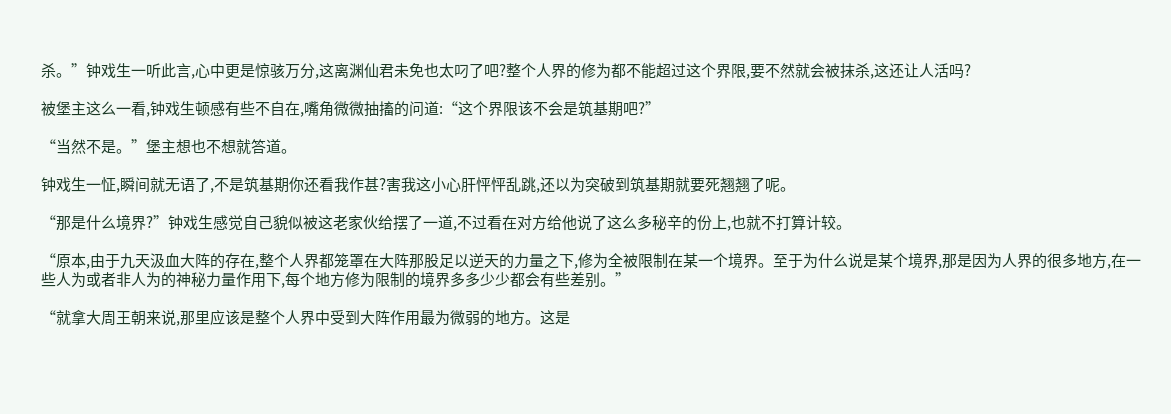杀。”钟戏生一听此言,心中更是惊骇万分,这离渊仙君未免也太叼了吧?整个人界的修为都不能超过这个界限,要不然就会被抹杀,这还让人活吗?

被堡主这么一看,钟戏生顿感有些不自在,嘴角微微抽搐的问道:“这个界限该不会是筑基期吧?”

“当然不是。”堡主想也不想就答道。

钟戏生一怔,瞬间就无语了,不是筑基期你还看我作甚?害我这小心肝怦怦乱跳,还以为突破到筑基期就要死翘翘了呢。

“那是什么境界?”钟戏生感觉自己貌似被这老家伙给摆了一道,不过看在对方给他说了这么多秘辛的份上,也就不打算计较。

“原本,由于九天汲血大阵的存在,整个人界都笼罩在大阵那股足以逆天的力量之下,修为全被限制在某一个境界。至于为什么说是某个境界,那是因为人界的很多地方,在一些人为或者非人为的神秘力量作用下,每个地方修为限制的境界多多少少都会有些差别。”

“就拿大周王朝来说,那里应该是整个人界中受到大阵作用最为微弱的地方。这是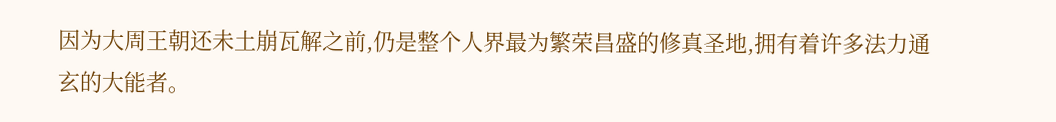因为大周王朝还未土崩瓦解之前,仍是整个人界最为繁荣昌盛的修真圣地,拥有着许多法力通玄的大能者。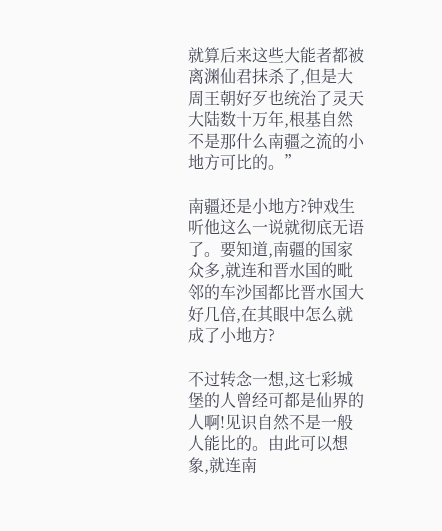就算后来这些大能者都被离渊仙君抹杀了,但是大周王朝好歹也统治了灵天大陆数十万年,根基自然不是那什么南疆之流的小地方可比的。”

南疆还是小地方?钟戏生听他这么一说就彻底无语了。要知道,南疆的国家众多,就连和晋水国的毗邻的车沙国都比晋水国大好几倍,在其眼中怎么就成了小地方?

不过转念一想,这七彩城堡的人曾经可都是仙界的人啊!见识自然不是一般人能比的。由此可以想象,就连南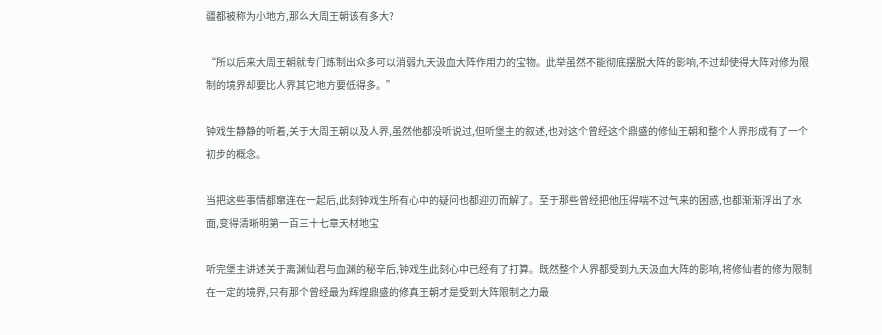疆都被称为小地方,那么大周王朝该有多大?

“所以后来大周王朝就专门炼制出众多可以消弱九天汲血大阵作用力的宝物。此举虽然不能彻底摆脱大阵的影响,不过却使得大阵对修为限制的境界却要比人界其它地方要低得多。”

钟戏生静静的听着,关于大周王朝以及人界,虽然他都没听说过,但听堡主的叙述,也对这个曾经这个鼎盛的修仙王朝和整个人界形成有了一个初步的概念。

当把这些事情都窜连在一起后,此刻钟戏生所有心中的疑问也都迎刃而解了。至于那些曾经把他压得喘不过气来的困惑,也都渐渐浮出了水面,变得清晰明第一百三十七章天材地宝

听完堡主讲述关于离渊仙君与血渊的秘辛后,钟戏生此刻心中已经有了打算。既然整个人界都受到九天汲血大阵的影响,将修仙者的修为限制在一定的境界,只有那个曾经最为辉煌鼎盛的修真王朝才是受到大阵限制之力最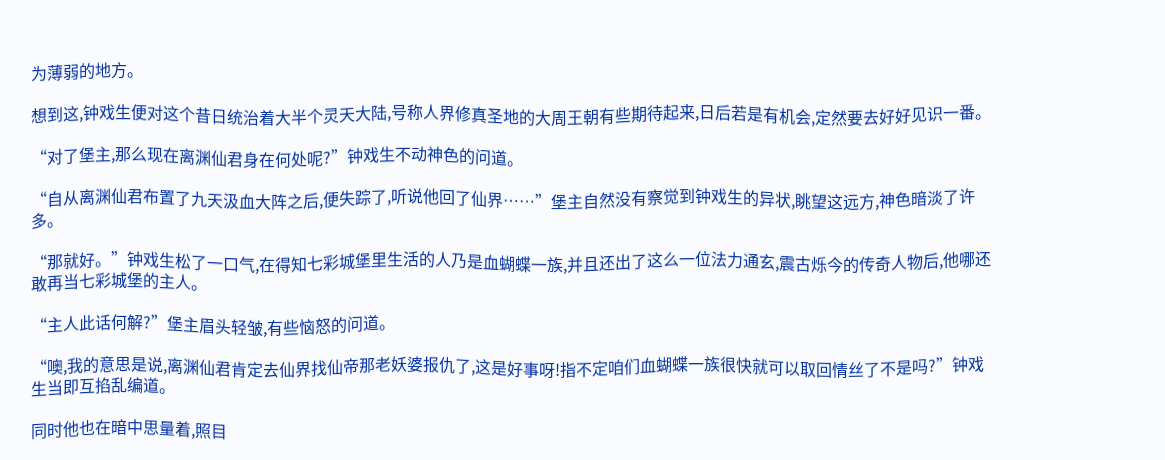为薄弱的地方。

想到这,钟戏生便对这个昔日统治着大半个灵天大陆,号称人界修真圣地的大周王朝有些期待起来,日后若是有机会,定然要去好好见识一番。

“对了堡主,那么现在离渊仙君身在何处呢?”钟戏生不动神色的问道。

“自从离渊仙君布置了九天汲血大阵之后,便失踪了,听说他回了仙界……”堡主自然没有察觉到钟戏生的异状,眺望这远方,神色暗淡了许多。

“那就好。”钟戏生松了一口气,在得知七彩城堡里生活的人乃是血蝴蝶一族,并且还出了这么一位法力通玄,震古烁今的传奇人物后,他哪还敢再当七彩城堡的主人。

“主人此话何解?”堡主眉头轻皱,有些恼怒的问道。

“噢,我的意思是说,离渊仙君肯定去仙界找仙帝那老妖婆报仇了,这是好事呀!指不定咱们血蝴蝶一族很快就可以取回情丝了不是吗?”钟戏生当即互掐乱编道。

同时他也在暗中思量着,照目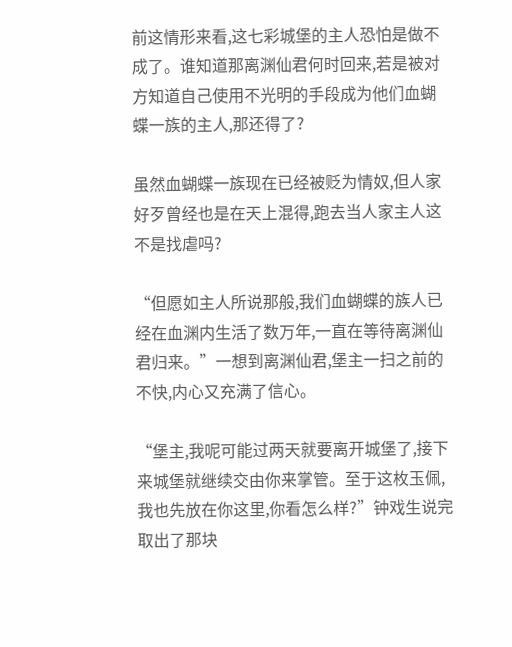前这情形来看,这七彩城堡的主人恐怕是做不成了。谁知道那离渊仙君何时回来,若是被对方知道自己使用不光明的手段成为他们血蝴蝶一族的主人,那还得了?

虽然血蝴蝶一族现在已经被贬为情奴,但人家好歹曾经也是在天上混得,跑去当人家主人这不是找虐吗?

“但愿如主人所说那般,我们血蝴蝶的族人已经在血渊内生活了数万年,一直在等待离渊仙君归来。”一想到离渊仙君,堡主一扫之前的不快,内心又充满了信心。

“堡主,我呢可能过两天就要离开城堡了,接下来城堡就继续交由你来掌管。至于这枚玉佩,我也先放在你这里,你看怎么样?”钟戏生说完取出了那块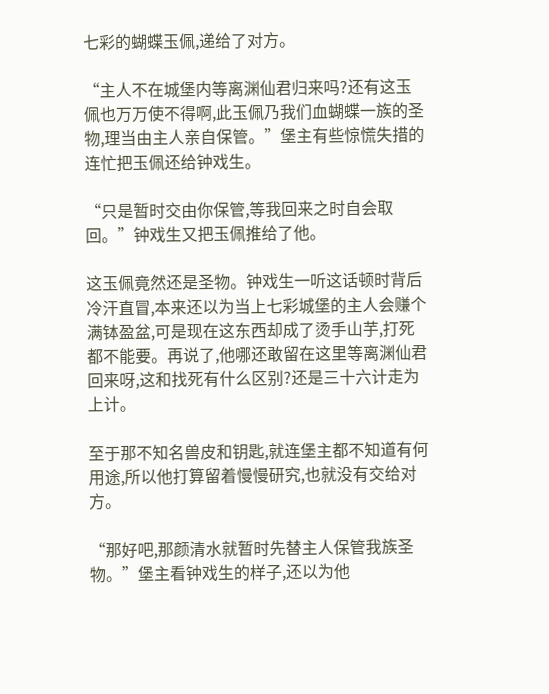七彩的蝴蝶玉佩,递给了对方。

“主人不在城堡内等离渊仙君归来吗?还有这玉佩也万万使不得啊,此玉佩乃我们血蝴蝶一族的圣物,理当由主人亲自保管。”堡主有些惊慌失措的连忙把玉佩还给钟戏生。

“只是暂时交由你保管,等我回来之时自会取回。”钟戏生又把玉佩推给了他。

这玉佩竟然还是圣物。钟戏生一听这话顿时背后冷汗直冒,本来还以为当上七彩城堡的主人会赚个满钵盈盆,可是现在这东西却成了烫手山芋,打死都不能要。再说了,他哪还敢留在这里等离渊仙君回来呀,这和找死有什么区别?还是三十六计走为上计。

至于那不知名兽皮和钥匙,就连堡主都不知道有何用途,所以他打算留着慢慢研究,也就没有交给对方。

“那好吧,那颜清水就暂时先替主人保管我族圣物。”堡主看钟戏生的样子,还以为他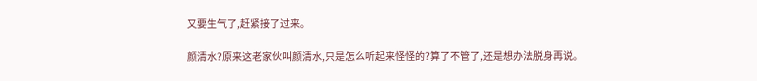又要生气了,赶紧接了过来。

颜清水?原来这老家伙叫颜清水,只是怎么听起来怪怪的?算了不管了,还是想办法脱身再说。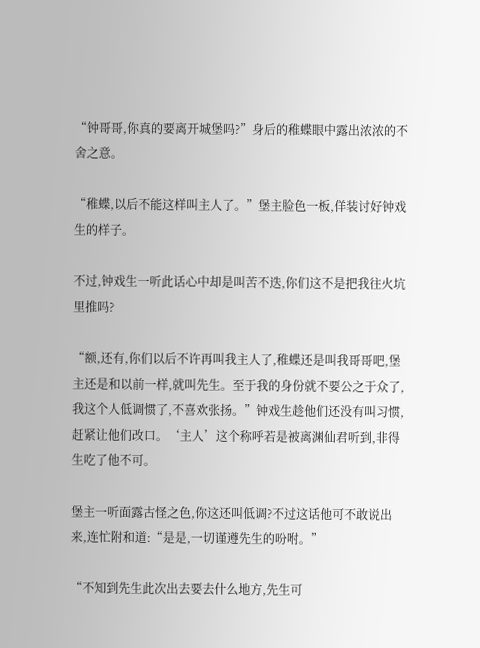“钟哥哥,你真的要离开城堡吗?”身后的稚蝶眼中露出浓浓的不舍之意。

“稚蝶,以后不能这样叫主人了。”堡主脸色一板,佯装讨好钟戏生的样子。

不过,钟戏生一听此话心中却是叫苦不迭,你们这不是把我往火坑里推吗?

“额,还有,你们以后不许再叫我主人了,稚蝶还是叫我哥哥吧,堡主还是和以前一样,就叫先生。至于我的身份就不要公之于众了,我这个人低调惯了,不喜欢张扬。”钟戏生趁他们还没有叫习惯,赶紧让他们改口。‘主人’这个称呼若是被离渊仙君听到,非得生吃了他不可。

堡主一听面露古怪之色,你这还叫低调?不过这话他可不敢说出来,连忙附和道:“是是,一切谨遵先生的吩咐。”

“不知到先生此次出去要去什么地方,先生可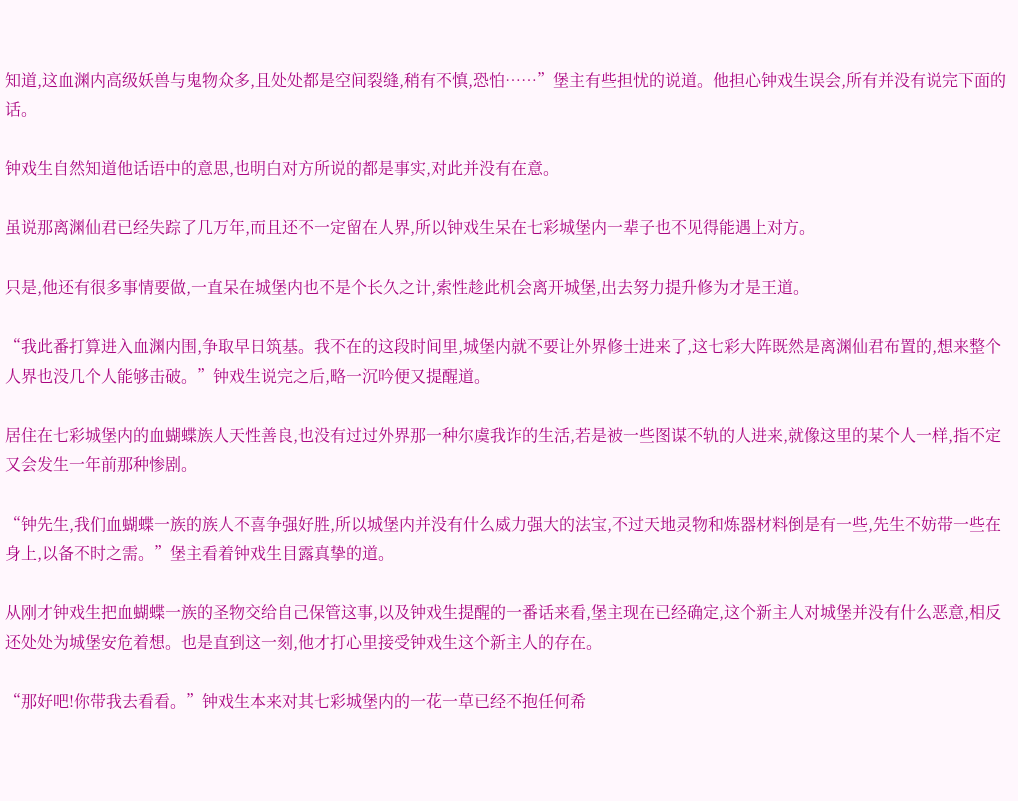知道,这血渊内高级妖兽与鬼物众多,且处处都是空间裂缝,稍有不慎,恐怕……”堡主有些担忧的说道。他担心钟戏生误会,所有并没有说完下面的话。

钟戏生自然知道他话语中的意思,也明白对方所说的都是事实,对此并没有在意。

虽说那离渊仙君已经失踪了几万年,而且还不一定留在人界,所以钟戏生呆在七彩城堡内一辈子也不见得能遇上对方。

只是,他还有很多事情要做,一直呆在城堡内也不是个长久之计,索性趁此机会离开城堡,出去努力提升修为才是王道。

“我此番打算进入血渊内围,争取早日筑基。我不在的这段时间里,城堡内就不要让外界修士进来了,这七彩大阵既然是离渊仙君布置的,想来整个人界也没几个人能够击破。”钟戏生说完之后,略一沉吟便又提醒道。

居住在七彩城堡内的血蝴蝶族人天性善良,也没有过过外界那一种尔虞我诈的生活,若是被一些图谋不轨的人进来,就像这里的某个人一样,指不定又会发生一年前那种惨剧。

“钟先生,我们血蝴蝶一族的族人不喜争强好胜,所以城堡内并没有什么威力强大的法宝,不过天地灵物和炼器材料倒是有一些,先生不妨带一些在身上,以备不时之需。”堡主看着钟戏生目露真挚的道。

从刚才钟戏生把血蝴蝶一族的圣物交给自己保管这事,以及钟戏生提醒的一番话来看,堡主现在已经确定,这个新主人对城堡并没有什么恶意,相反还处处为城堡安危着想。也是直到这一刻,他才打心里接受钟戏生这个新主人的存在。

“那好吧!你带我去看看。”钟戏生本来对其七彩城堡内的一花一草已经不抱任何希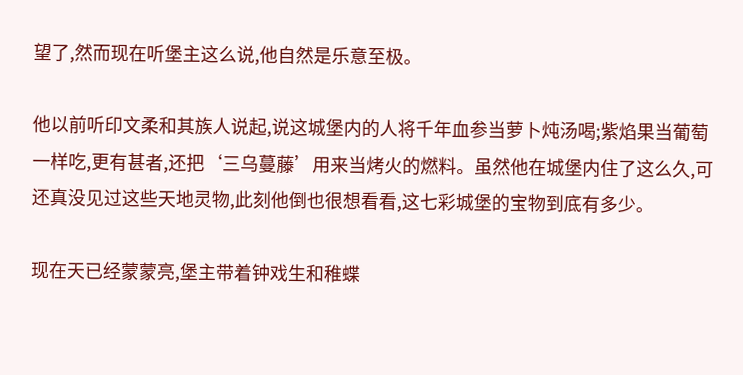望了,然而现在听堡主这么说,他自然是乐意至极。

他以前听印文柔和其族人说起,说这城堡内的人将千年血参当萝卜炖汤喝;紫焰果当葡萄一样吃,更有甚者,还把‘三乌蔓藤’用来当烤火的燃料。虽然他在城堡内住了这么久,可还真没见过这些天地灵物,此刻他倒也很想看看,这七彩城堡的宝物到底有多少。

现在天已经蒙蒙亮,堡主带着钟戏生和稚蝶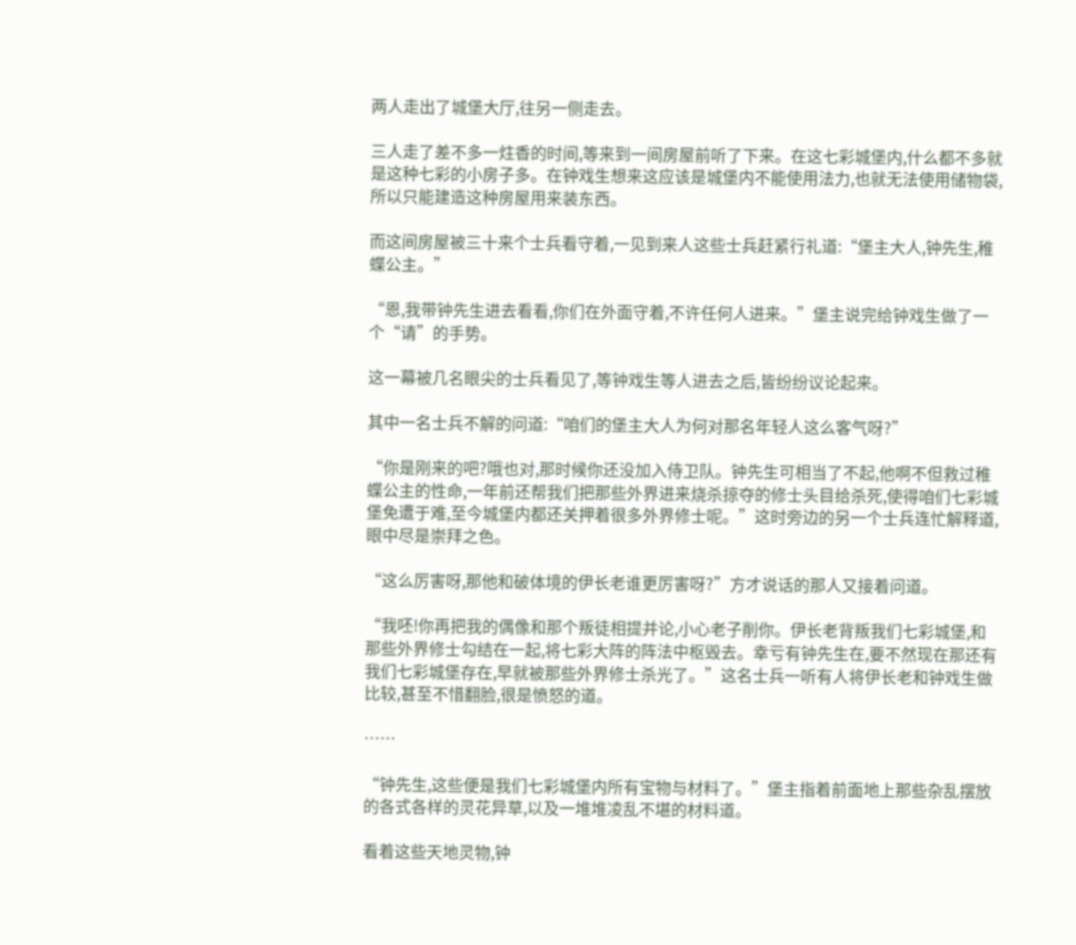两人走出了城堡大厅,往另一侧走去。

三人走了差不多一炷香的时间,等来到一间房屋前听了下来。在这七彩城堡内,什么都不多就是这种七彩的小房子多。在钟戏生想来这应该是城堡内不能使用法力,也就无法使用储物袋,所以只能建造这种房屋用来装东西。

而这间房屋被三十来个士兵看守着,一见到来人这些士兵赶紧行礼道:“堡主大人,钟先生,稚蝶公主。”

“恩,我带钟先生进去看看,你们在外面守着,不许任何人进来。”堡主说完给钟戏生做了一个“请”的手势。

这一幕被几名眼尖的士兵看见了,等钟戏生等人进去之后,皆纷纷议论起来。

其中一名士兵不解的问道:“咱们的堡主大人为何对那名年轻人这么客气呀?”

“你是刚来的吧?哦也对,那时候你还没加入侍卫队。钟先生可相当了不起,他啊不但救过稚蝶公主的性命,一年前还帮我们把那些外界进来烧杀掠夺的修士头目给杀死,使得咱们七彩城堡免遭于难,至今城堡内都还关押着很多外界修士呢。”这时旁边的另一个士兵连忙解释道,眼中尽是崇拜之色。

“这么厉害呀,那他和破体境的伊长老谁更厉害呀?”方才说话的那人又接着问道。

“我呸!你再把我的偶像和那个叛徒相提并论,小心老子削你。伊长老背叛我们七彩城堡,和那些外界修士勾结在一起,将七彩大阵的阵法中枢毁去。幸亏有钟先生在,要不然现在那还有我们七彩城堡存在,早就被那些外界修士杀光了。”这名士兵一听有人将伊长老和钟戏生做比较,甚至不惜翻脸,很是愤怒的道。

……

“钟先生,这些便是我们七彩城堡内所有宝物与材料了。”堡主指着前面地上那些杂乱摆放的各式各样的灵花异草,以及一堆堆凌乱不堪的材料道。

看着这些天地灵物,钟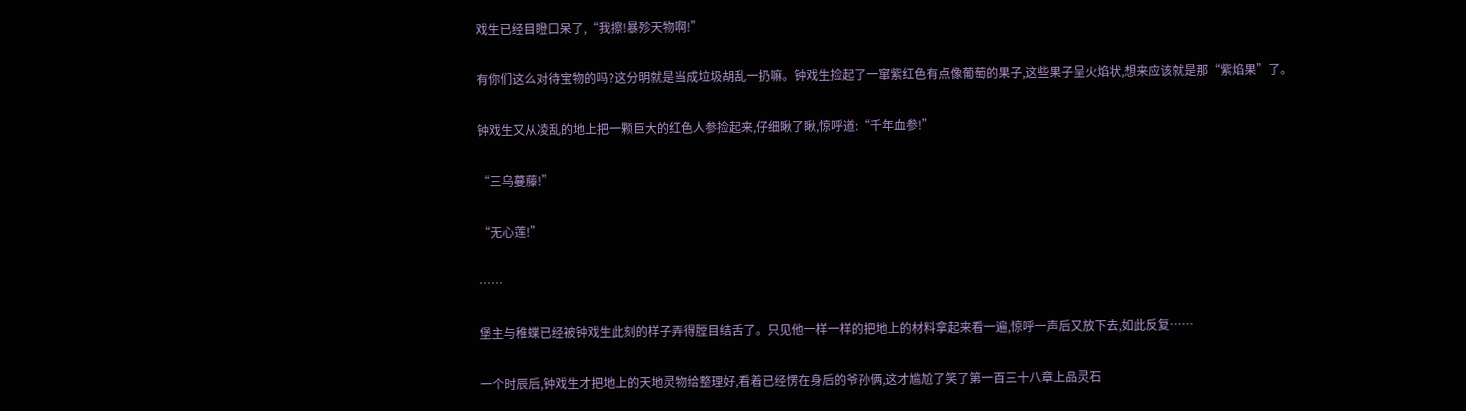戏生已经目瞪口呆了,“我擦!暴殄天物啊!”

有你们这么对待宝物的吗?这分明就是当成垃圾胡乱一扔嘛。钟戏生捡起了一窜紫红色有点像葡萄的果子,这些果子呈火焰状,想来应该就是那“紫焰果”了。

钟戏生又从凌乱的地上把一颗巨大的红色人参捡起来,仔细瞅了瞅,惊呼道:“千年血参!”

“三乌蔓藤!”

“无心莲!”

……

堡主与稚蝶已经被钟戏生此刻的样子弄得膛目结舌了。只见他一样一样的把地上的材料拿起来看一遍,惊呼一声后又放下去,如此反复……

一个时辰后,钟戏生才把地上的天地灵物给整理好,看着已经愣在身后的爷孙俩,这才尴尬了笑了第一百三十八章上品灵石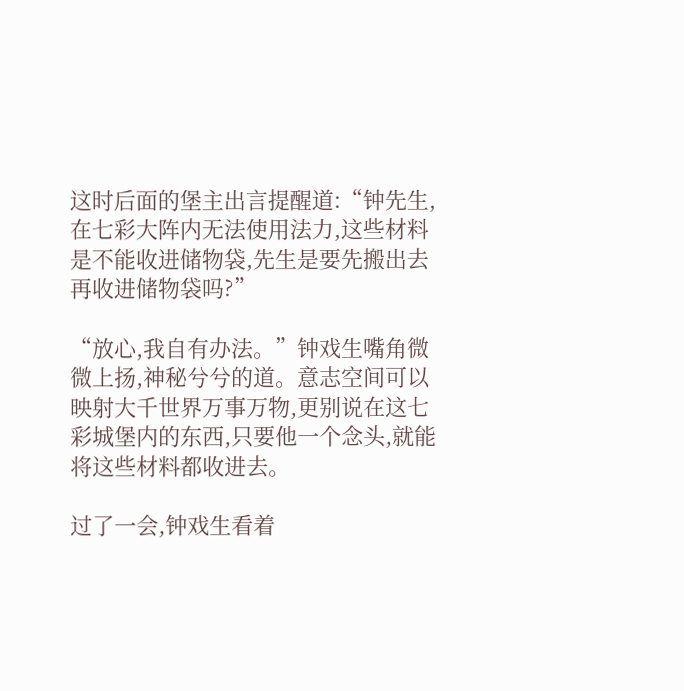这时后面的堡主出言提醒道:“钟先生,在七彩大阵内无法使用法力,这些材料是不能收进储物袋,先生是要先搬出去再收进储物袋吗?”

“放心,我自有办法。”钟戏生嘴角微微上扬,神秘兮兮的道。意志空间可以映射大千世界万事万物,更别说在这七彩城堡内的东西,只要他一个念头,就能将这些材料都收进去。

过了一会,钟戏生看着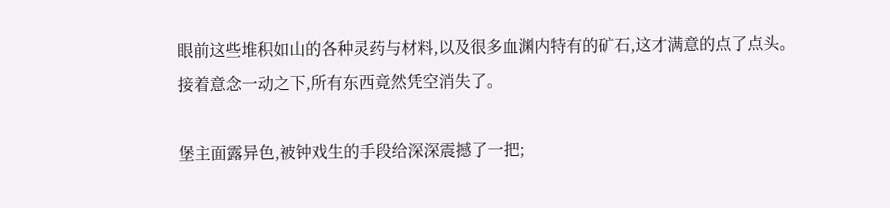眼前这些堆积如山的各种灵药与材料,以及很多血渊内特有的矿石,这才满意的点了点头。接着意念一动之下,所有东西竟然凭空消失了。

堡主面露异色,被钟戏生的手段给深深震撼了一把;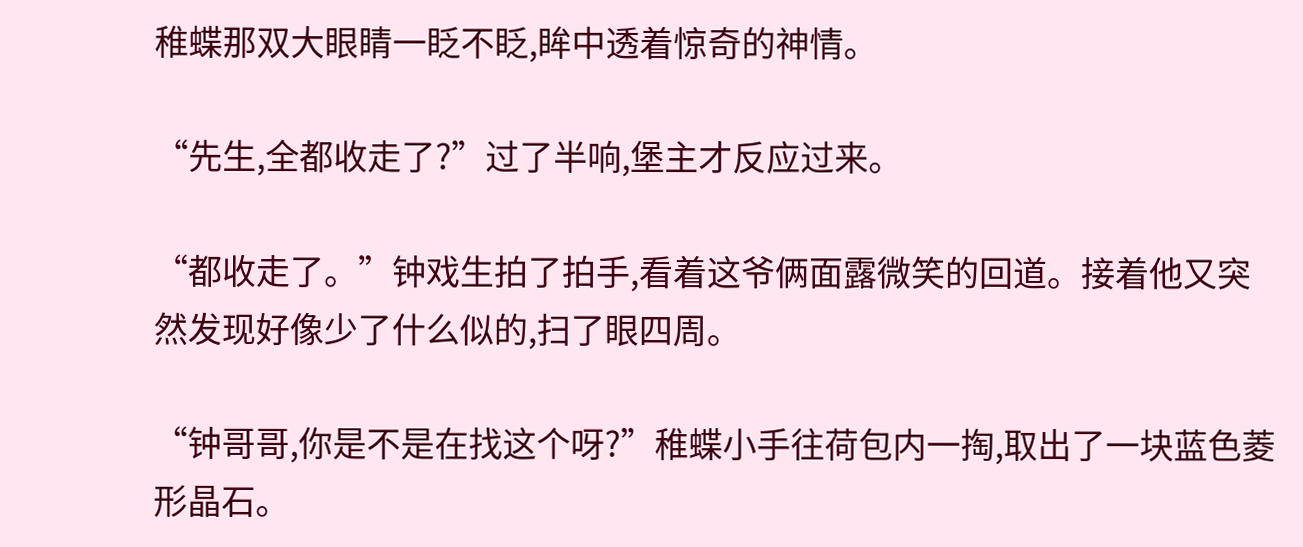稚蝶那双大眼睛一眨不眨,眸中透着惊奇的神情。

“先生,全都收走了?”过了半响,堡主才反应过来。

“都收走了。”钟戏生拍了拍手,看着这爷俩面露微笑的回道。接着他又突然发现好像少了什么似的,扫了眼四周。

“钟哥哥,你是不是在找这个呀?”稚蝶小手往荷包内一掏,取出了一块蓝色菱形晶石。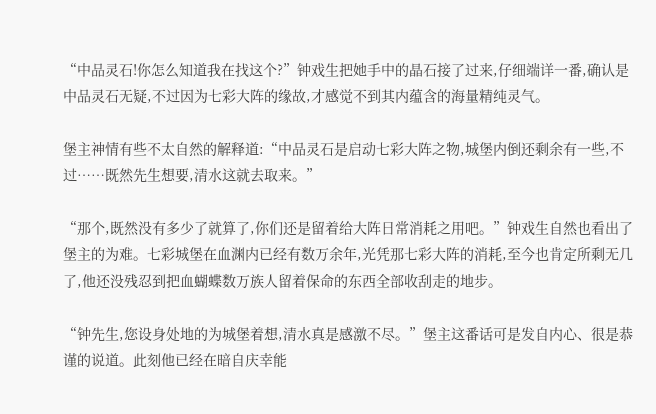“中品灵石!你怎么知道我在找这个?”钟戏生把她手中的晶石接了过来,仔细端详一番,确认是中品灵石无疑,不过因为七彩大阵的缘故,才感觉不到其内蕴含的海量精纯灵气。

堡主神情有些不太自然的解释道:“中品灵石是启动七彩大阵之物,城堡内倒还剩余有一些,不过……既然先生想要,清水这就去取来。”

“那个,既然没有多少了就算了,你们还是留着给大阵日常消耗之用吧。”钟戏生自然也看出了堡主的为难。七彩城堡在血渊内已经有数万余年,光凭那七彩大阵的消耗,至今也肯定所剩无几了,他还没残忍到把血蝴蝶数万族人留着保命的东西全部收刮走的地步。

“钟先生,您设身处地的为城堡着想,清水真是感激不尽。”堡主这番话可是发自内心、很是恭谨的说道。此刻他已经在暗自庆幸能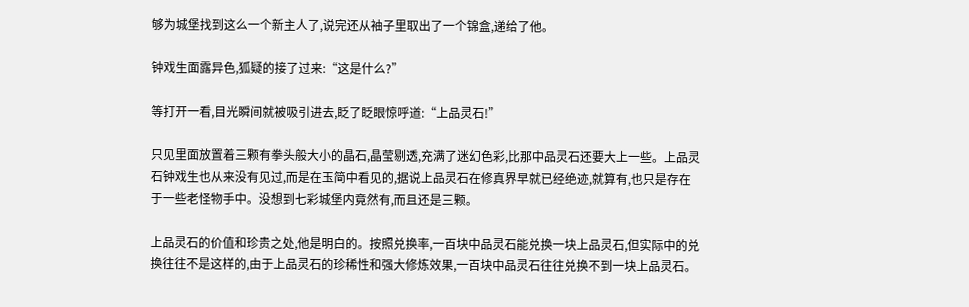够为城堡找到这么一个新主人了,说完还从袖子里取出了一个锦盒,递给了他。

钟戏生面露异色,狐疑的接了过来:“这是什么?”

等打开一看,目光瞬间就被吸引进去,眨了眨眼惊呼道:“上品灵石!”

只见里面放置着三颗有拳头般大小的晶石,晶莹剔透,充满了迷幻色彩,比那中品灵石还要大上一些。上品灵石钟戏生也从来没有见过,而是在玉简中看见的,据说上品灵石在修真界早就已经绝迹,就算有,也只是存在于一些老怪物手中。没想到七彩城堡内竟然有,而且还是三颗。

上品灵石的价值和珍贵之处,他是明白的。按照兑换率,一百块中品灵石能兑换一块上品灵石,但实际中的兑换往往不是这样的,由于上品灵石的珍稀性和强大修炼效果,一百块中品灵石往往兑换不到一块上品灵石。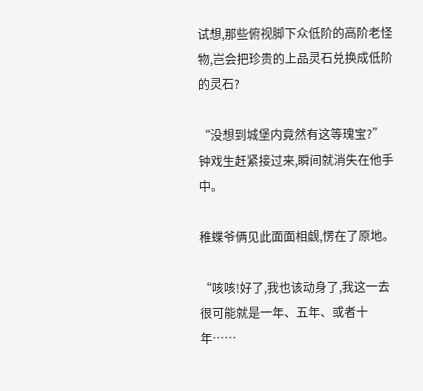试想,那些俯视脚下众低阶的高阶老怪物,岂会把珍贵的上品灵石兑换成低阶的灵石?

“没想到城堡内竟然有这等瑰宝?”钟戏生赶紧接过来,瞬间就消失在他手中。

稚蝶爷俩见此面面相觑,愣在了原地。

“咳咳!好了,我也该动身了,我这一去很可能就是一年、五年、或者十年……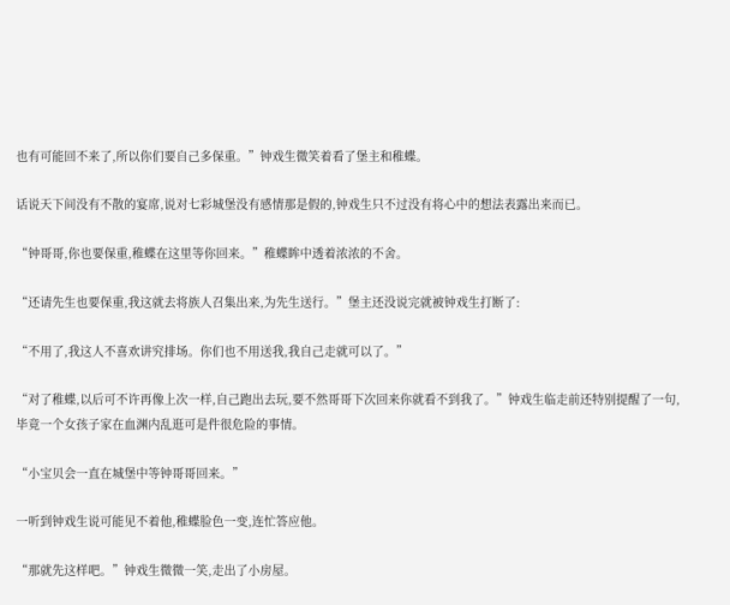也有可能回不来了,所以你们要自己多保重。”钟戏生微笑着看了堡主和稚蝶。

话说天下间没有不散的宴席,说对七彩城堡没有感情那是假的,钟戏生只不过没有将心中的想法表露出来而已。

“钟哥哥,你也要保重,稚蝶在这里等你回来。”稚蝶眸中透着浓浓的不舍。

“还请先生也要保重,我这就去将族人召集出来,为先生送行。”堡主还没说完就被钟戏生打断了:

“不用了,我这人不喜欢讲究排场。你们也不用送我,我自己走就可以了。”

“对了稚蝶,以后可不许再像上次一样,自己跑出去玩,要不然哥哥下次回来你就看不到我了。”钟戏生临走前还特别提醒了一句,毕竟一个女孩子家在血渊内乱逛可是件很危险的事情。

“小宝贝会一直在城堡中等钟哥哥回来。”

一听到钟戏生说可能见不着他,稚蝶脸色一变,连忙答应他。

“那就先这样吧。”钟戏生微微一笑,走出了小房屋。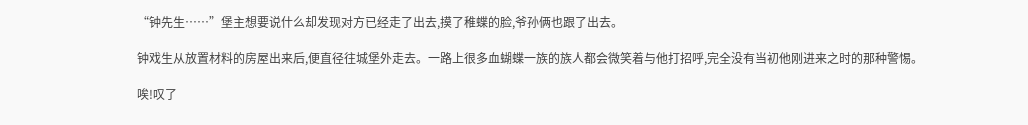“钟先生……”堡主想要说什么却发现对方已经走了出去,摸了稚蝶的脸,爷孙俩也跟了出去。

钟戏生从放置材料的房屋出来后,便直径往城堡外走去。一路上很多血蝴蝶一族的族人都会微笑着与他打招呼,完全没有当初他刚进来之时的那种警惕。

唉!叹了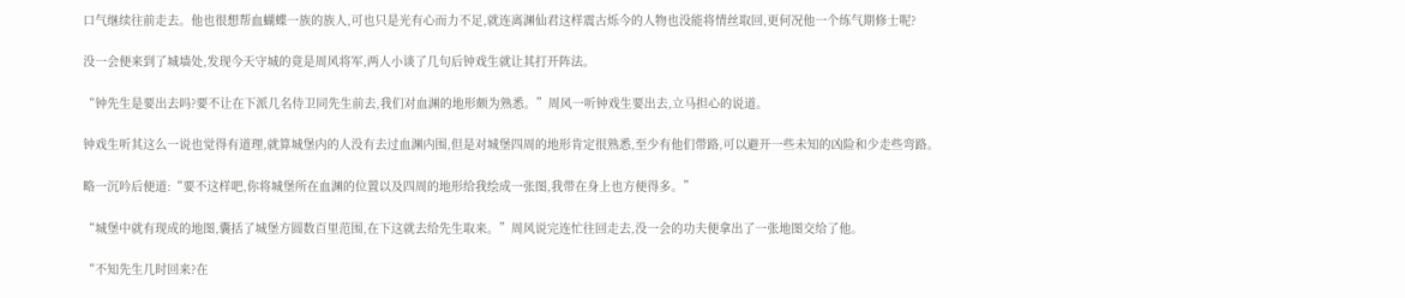口气继续往前走去。他也很想帮血蝴蝶一族的族人,可也只是光有心而力不足,就连离渊仙君这样震古烁今的人物也没能将情丝取回,更何况他一个练气期修士呢?

没一会便来到了城墙处,发现今天守城的竟是周风将军,两人小谈了几句后钟戏生就让其打开阵法。

“钟先生是要出去吗?要不让在下派几名侍卫同先生前去,我们对血渊的地形颇为熟悉。”周风一听钟戏生要出去,立马担心的说道。

钟戏生听其这么一说也觉得有道理,就算城堡内的人没有去过血渊内围,但是对城堡四周的地形肯定很熟悉,至少有他们带路,可以避开一些未知的凶险和少走些弯路。

略一沉吟后便道:“要不这样吧,你将城堡所在血渊的位置以及四周的地形给我绘成一张图,我带在身上也方便得多。”

“城堡中就有现成的地图,囊括了城堡方圆数百里范围,在下这就去给先生取来。”周风说完连忙往回走去,没一会的功夫便拿出了一张地图交给了他。

“不知先生几时回来?在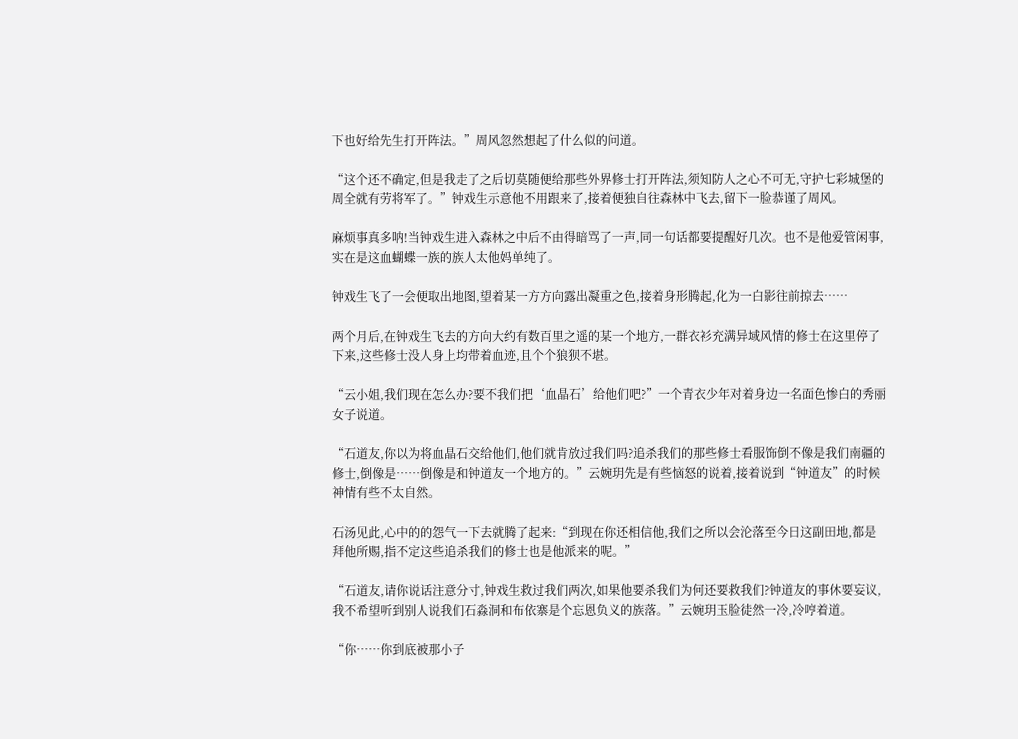下也好给先生打开阵法。”周风忽然想起了什么似的问道。

“这个还不确定,但是我走了之后切莫随便给那些外界修士打开阵法,须知防人之心不可无,守护七彩城堡的周全就有劳将军了。”钟戏生示意他不用跟来了,接着便独自往森林中飞去,留下一脸恭谨了周风。

麻烦事真多呐!当钟戏生进入森林之中后不由得暗骂了一声,同一句话都要提醒好几次。也不是他爱管闲事,实在是这血蝴蝶一族的族人太他妈单纯了。

钟戏生飞了一会便取出地图,望着某一方方向露出凝重之色,接着身形腾起,化为一白影往前掠去……

两个月后,在钟戏生飞去的方向大约有数百里之遥的某一个地方,一群衣衫充满异域风情的修士在这里停了下来,这些修士没人身上均带着血迹,且个个狼狈不堪。

“云小姐,我们现在怎么办?要不我们把‘血晶石’给他们吧?”一个青衣少年对着身边一名面色惨白的秀丽女子说道。

“石道友,你以为将血晶石交给他们,他们就肯放过我们吗?追杀我们的那些修士看服饰倒不像是我们南疆的修士,倒像是……倒像是和钟道友一个地方的。”云婉玥先是有些恼怒的说着,接着说到“钟道友”的时候神情有些不太自然。

石汤见此,心中的的怨气一下去就腾了起来:“到现在你还相信他,我们之所以会沦落至今日这副田地,都是拜他所赐,指不定这些追杀我们的修士也是他派来的呢。”

“石道友,请你说话注意分寸,钟戏生救过我们两次,如果他要杀我们为何还要救我们?钟道友的事休要妄议,我不希望听到别人说我们石淼洞和布依寨是个忘恩负义的族落。”云婉玥玉脸徒然一冷,冷哼着道。

“你……你到底被那小子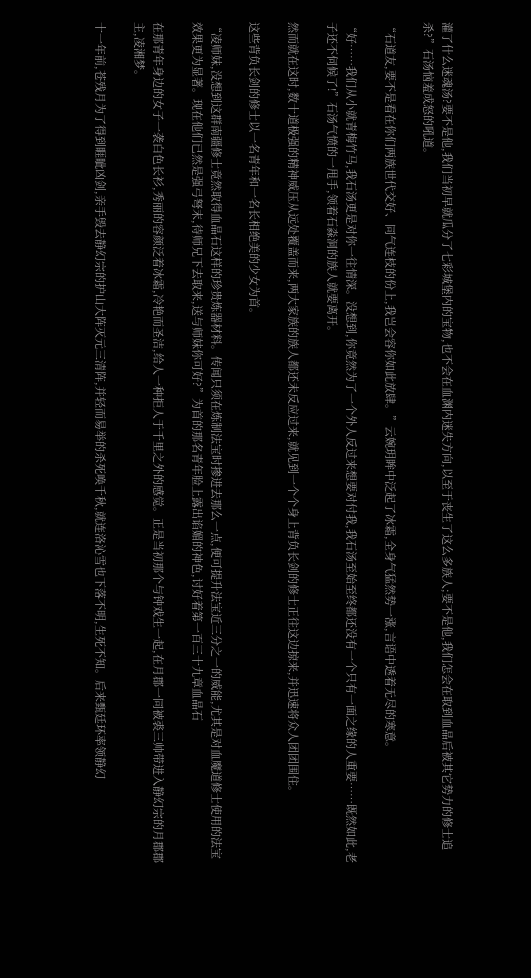灌了什么迷魂汤?要不是他,我们当初早就瓜分了七彩城堡内的宝物,也不会在血渊内迷失方向,以至于丧生了这么多族人;要不是他,我们怎会在取到血晶后被其它势力的修士追杀?”石汤恼羞成怒的吼道。

“石道友,要不是看在你们两族世代交好、同气连枝的份上,我岂会容你如此放肆。”云婉玥眸中泛起了冰霜,全身气猛然势一涨,言语中透着无尽的寒意。

“好……我们从小就青梅竹马,我石汤更是对你一往情深。没想到,你竟然为了一个外人反过来想要对付我,我石汤至始至终都还没有一个只有一面之缘的人重要……既然如此,老子还不伺候了!”石汤气愤的一甩手,领着石淼洞的族人就要离开。

然而就在这时,数十道极强的精神威压从远处覆盖而来,两大家族的族人都还未反应过来,就见到一个个身上背负长剑的修士正往这边掠来,并迅速将众人团团围住。

这些背负长剑的修士以一名青年和一名长相绝美的少女为首。

“凌师妹,没想到这群南疆修士竟然取得血晶石这样的珍贵炼器材料。传闻只须在炼制法宝时掺进去那么一点,便可提升法宝近三分之一的威能,尤其是对血魔道修士使用的法宝效果更为显著。现在他们已然是强弓弩末,待师兄下去取来,送与师妹你可好?”为首的那名青年脸上露出谄媚的神色,讨好着第一百三十九章血晶石

在那青年身边的女子一袭白色长衫,秀丽的容颜泛着冰霜,冷艳而圣洁,给人一种拒人于千里之外的感觉。正是当初那个与钟戏生一起,在月郡一同被裘三帅带进入静幻宗的月郡郡主,凌湘梦。

十一年前,苍残月为了得到睚眦凶剑,亲手毁去静幻宗的护山大阵灭元三清阵,并轻而易举的杀死唤千秋,就连洛沁雪也下落不明,生死不知。后来甄廷环率领静幻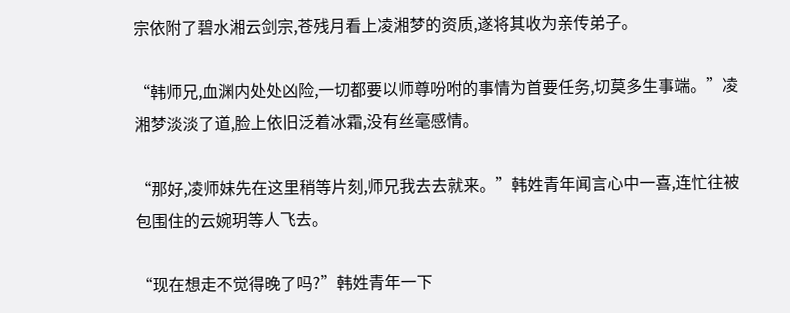宗依附了碧水湘云剑宗,苍残月看上凌湘梦的资质,遂将其收为亲传弟子。

“韩师兄,血渊内处处凶险,一切都要以师尊吩咐的事情为首要任务,切莫多生事端。”凌湘梦淡淡了道,脸上依旧泛着冰霜,没有丝毫感情。

“那好,凌师妹先在这里稍等片刻,师兄我去去就来。”韩姓青年闻言心中一喜,连忙往被包围住的云婉玥等人飞去。

“现在想走不觉得晚了吗?”韩姓青年一下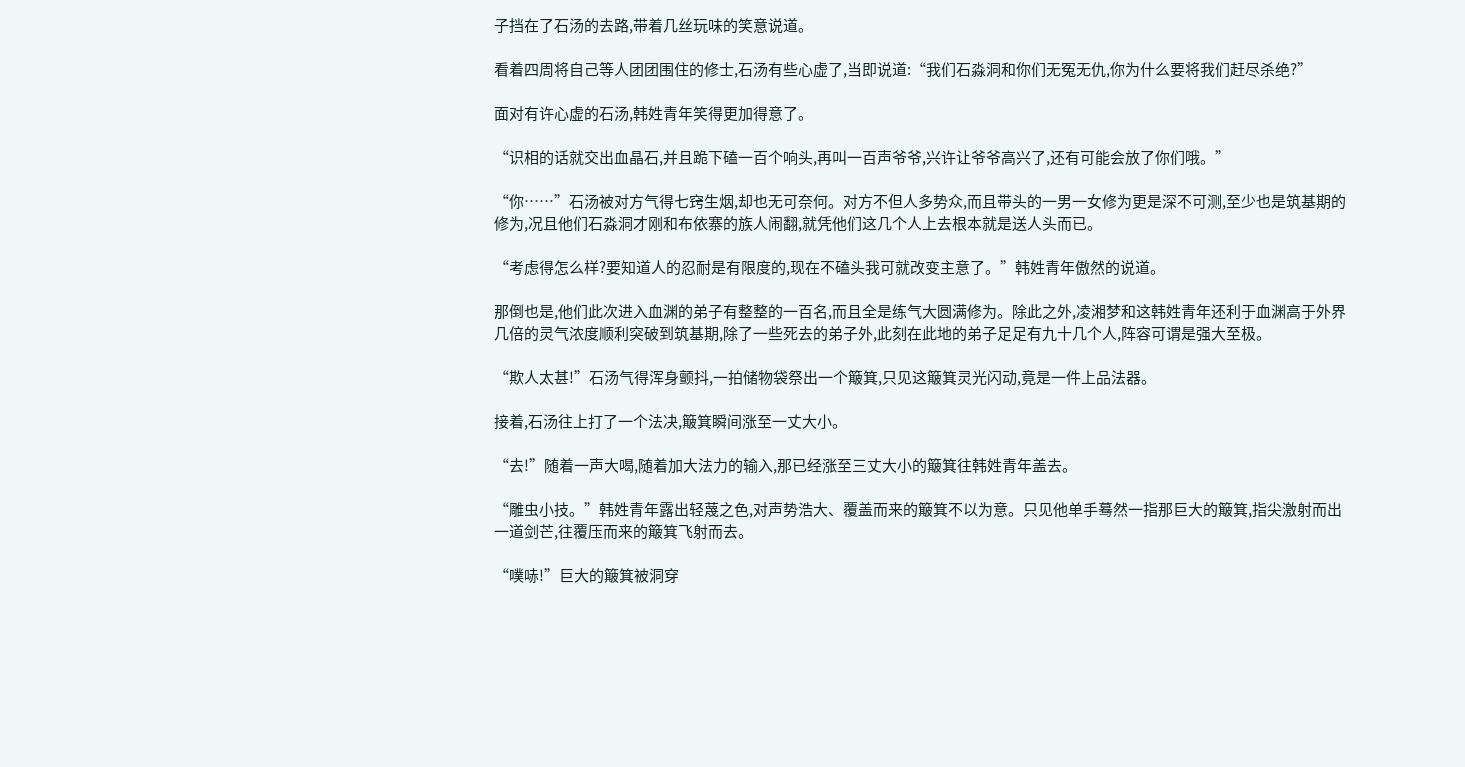子挡在了石汤的去路,带着几丝玩味的笑意说道。

看着四周将自己等人团团围住的修士,石汤有些心虚了,当即说道:“我们石淼洞和你们无冤无仇,你为什么要将我们赶尽杀绝?”

面对有许心虚的石汤,韩姓青年笑得更加得意了。

“识相的话就交出血晶石,并且跪下磕一百个响头,再叫一百声爷爷,兴许让爷爷高兴了,还有可能会放了你们哦。”

“你……”石汤被对方气得七窍生烟,却也无可奈何。对方不但人多势众,而且带头的一男一女修为更是深不可测,至少也是筑基期的修为,况且他们石淼洞才刚和布依寨的族人闹翻,就凭他们这几个人上去根本就是送人头而已。

“考虑得怎么样?要知道人的忍耐是有限度的,现在不磕头我可就改变主意了。”韩姓青年傲然的说道。

那倒也是,他们此次进入血渊的弟子有整整的一百名,而且全是练气大圆满修为。除此之外,凌湘梦和这韩姓青年还利于血渊高于外界几倍的灵气浓度顺利突破到筑基期,除了一些死去的弟子外,此刻在此地的弟子足足有九十几个人,阵容可谓是强大至极。

“欺人太甚!”石汤气得浑身颤抖,一拍储物袋祭出一个簸箕,只见这簸箕灵光闪动,竟是一件上品法器。

接着,石汤往上打了一个法决,簸箕瞬间涨至一丈大小。

“去!”随着一声大喝,随着加大法力的输入,那已经涨至三丈大小的簸箕往韩姓青年盖去。

“雕虫小技。”韩姓青年露出轻蔑之色,对声势浩大、覆盖而来的簸箕不以为意。只见他单手蓦然一指那巨大的簸箕,指尖激射而出一道剑芒,往覆压而来的簸箕飞射而去。

“噗哧!”巨大的簸箕被洞穿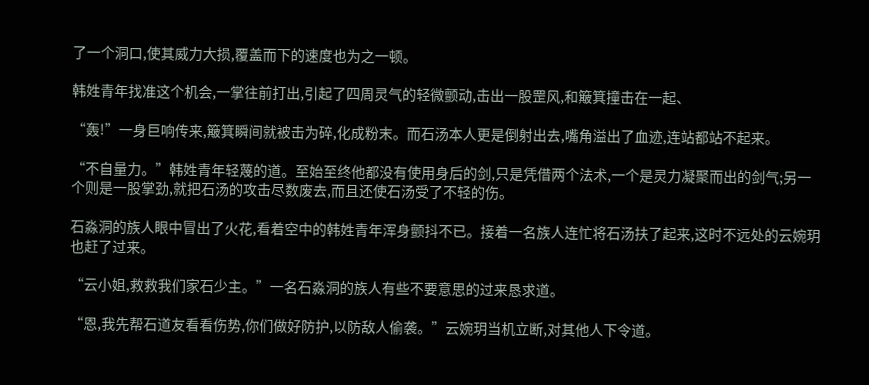了一个洞口,使其威力大损,覆盖而下的速度也为之一顿。

韩姓青年找准这个机会,一掌往前打出,引起了四周灵气的轻微颤动,击出一股罡风,和簸箕撞击在一起、

“轰!”一身巨响传来,簸箕瞬间就被击为碎,化成粉末。而石汤本人更是倒射出去,嘴角溢出了血迹,连站都站不起来。

“不自量力。”韩姓青年轻蔑的道。至始至终他都没有使用身后的剑,只是凭借两个法术,一个是灵力凝聚而出的剑气;另一个则是一股掌劲,就把石汤的攻击尽数废去,而且还使石汤受了不轻的伤。

石淼洞的族人眼中冒出了火花,看着空中的韩姓青年浑身颤抖不已。接着一名族人连忙将石汤扶了起来,这时不远处的云婉玥也赶了过来。

“云小姐,救救我们家石少主。”一名石淼洞的族人有些不要意思的过来恳求道。

“恩,我先帮石道友看看伤势,你们做好防护,以防敌人偷袭。”云婉玥当机立断,对其他人下令道。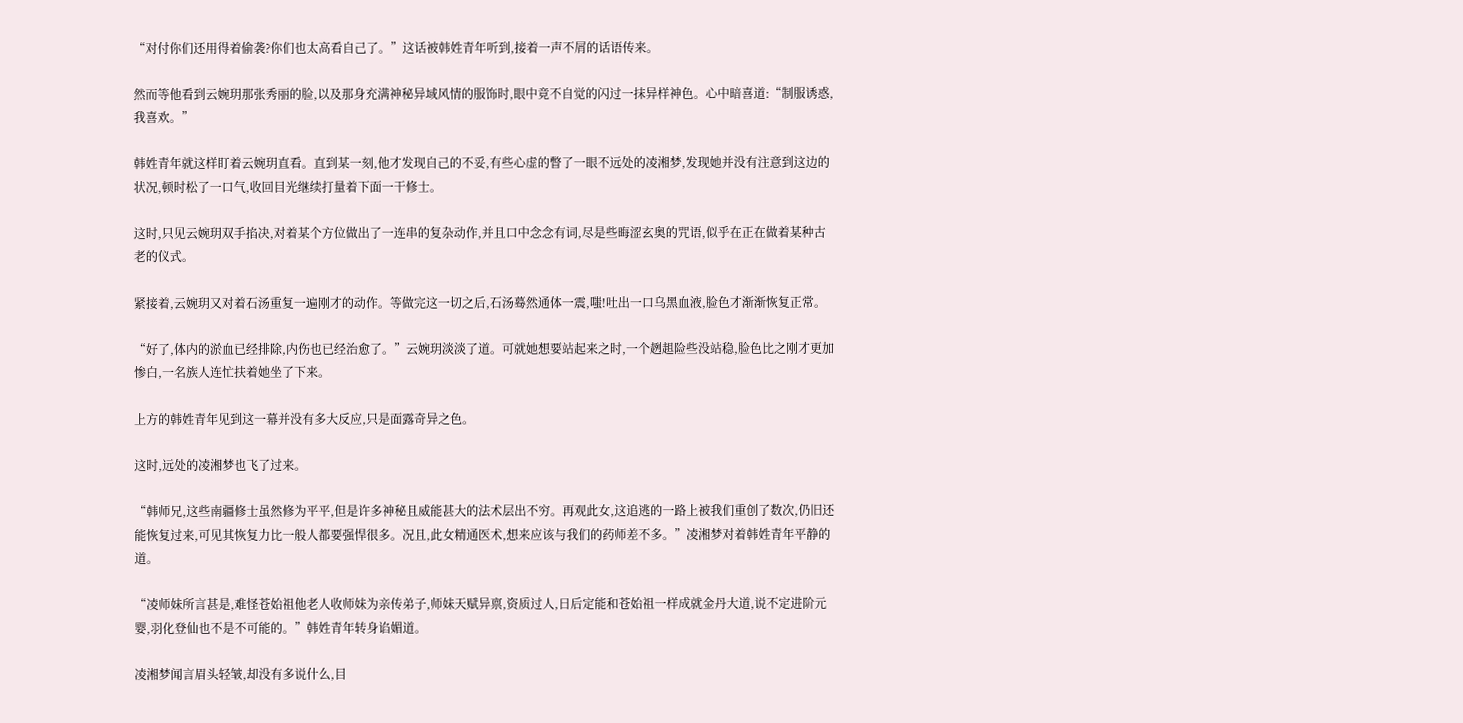“对付你们还用得着偷袭?你们也太高看自己了。”这话被韩姓青年听到,接着一声不屑的话语传来。

然而等他看到云婉玥那张秀丽的脸,以及那身充满神秘异域风情的服饰时,眼中竟不自觉的闪过一抹异样神色。心中暗喜道:“制服诱惑,我喜欢。”

韩姓青年就这样盯着云婉玥直看。直到某一刻,他才发现自己的不妥,有些心虚的瞥了一眼不远处的凌湘梦,发现她并没有注意到这边的状况,顿时松了一口气,收回目光继续打量着下面一干修士。

这时,只见云婉玥双手掐决,对着某个方位做出了一连串的复杂动作,并且口中念念有词,尽是些晦涩玄奥的咒语,似乎在正在做着某种古老的仪式。

紧接着,云婉玥又对着石汤重复一遍刚才的动作。等做完这一切之后,石汤蓦然通体一震,嗤!吐出一口乌黑血液,脸色才渐渐恢复正常。

“好了,体内的淤血已经排除,内伤也已经治愈了。”云婉玥淡淡了道。可就她想要站起来之时,一个趔趄险些没站稳,脸色比之刚才更加惨白,一名族人连忙扶着她坐了下来。

上方的韩姓青年见到这一幕并没有多大反应,只是面露奇异之色。

这时,远处的凌湘梦也飞了过来。

“韩师兄,这些南疆修士虽然修为平平,但是许多神秘且威能甚大的法术层出不穷。再观此女,这追逃的一路上被我们重创了数次,仍旧还能恢复过来,可见其恢复力比一般人都要强悍很多。况且,此女精通医术,想来应该与我们的药师差不多。”凌湘梦对着韩姓青年平静的道。

“凌师妹所言甚是,难怪苍始祖他老人收师妹为亲传弟子,师妹天赋异禀,资质过人,日后定能和苍始祖一样成就金丹大道,说不定进阶元婴,羽化登仙也不是不可能的。”韩姓青年转身谄媚道。

凌湘梦闻言眉头轻皱,却没有多说什么,目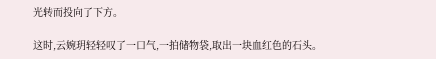光转而投向了下方。

这时,云婉玥轻轻叹了一口气,一拍储物袋,取出一块血红色的石头。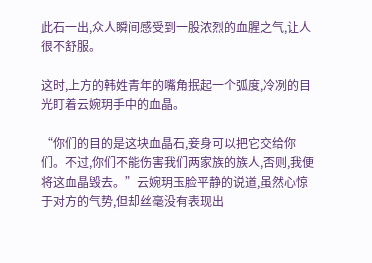此石一出,众人瞬间感受到一股浓烈的血腥之气,让人很不舒服。

这时,上方的韩姓青年的嘴角抿起一个弧度,冷冽的目光盯着云婉玥手中的血晶。

“你们的目的是这块血晶石,妾身可以把它交给你们。不过,你们不能伤害我们两家族的族人,否则,我便将这血晶毁去。”云婉玥玉脸平静的说道,虽然心惊于对方的气势,但却丝毫没有表现出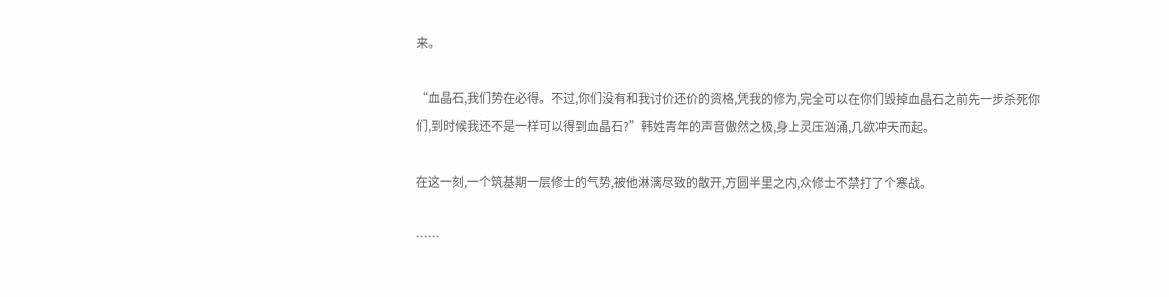来。

“血晶石,我们势在必得。不过,你们没有和我讨价还价的资格,凭我的修为,完全可以在你们毁掉血晶石之前先一步杀死你们,到时候我还不是一样可以得到血晶石?”韩姓青年的声音傲然之极,身上灵压汹涌,几欲冲天而起。

在这一刻,一个筑基期一层修士的气势,被他淋漓尽致的散开,方圆半里之内,众修士不禁打了个寒战。

……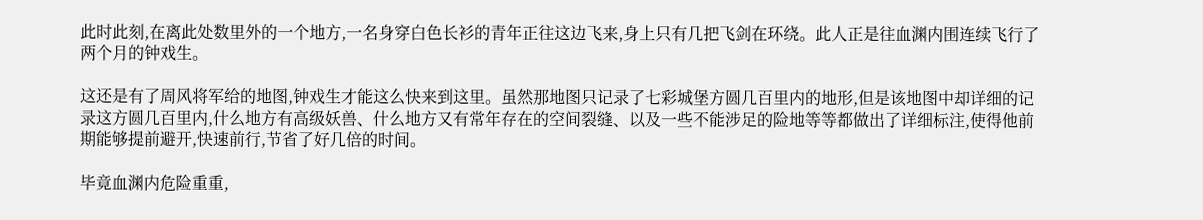此时此刻,在离此处数里外的一个地方,一名身穿白色长衫的青年正往这边飞来,身上只有几把飞剑在环绕。此人正是往血渊内围连续飞行了两个月的钟戏生。

这还是有了周风将军给的地图,钟戏生才能这么快来到这里。虽然那地图只记录了七彩城堡方圆几百里内的地形,但是该地图中却详细的记录这方圆几百里内,什么地方有高级妖兽、什么地方又有常年存在的空间裂缝、以及一些不能涉足的险地等等都做出了详细标注,使得他前期能够提前避开,快速前行,节省了好几倍的时间。

毕竟血渊内危险重重,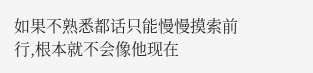如果不熟悉都话只能慢慢摸索前行,根本就不会像他现在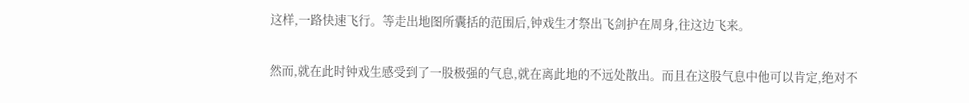这样,一路快速飞行。等走出地图所囊括的范围后,钟戏生才祭出飞剑护在周身,往这边飞来。

然而,就在此时钟戏生感受到了一股极强的气息,就在离此地的不远处散出。而且在这股气息中他可以肯定,绝对不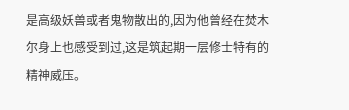是高级妖兽或者鬼物散出的,因为他曾经在焚木尔身上也感受到过,这是筑起期一层修士特有的精神威压。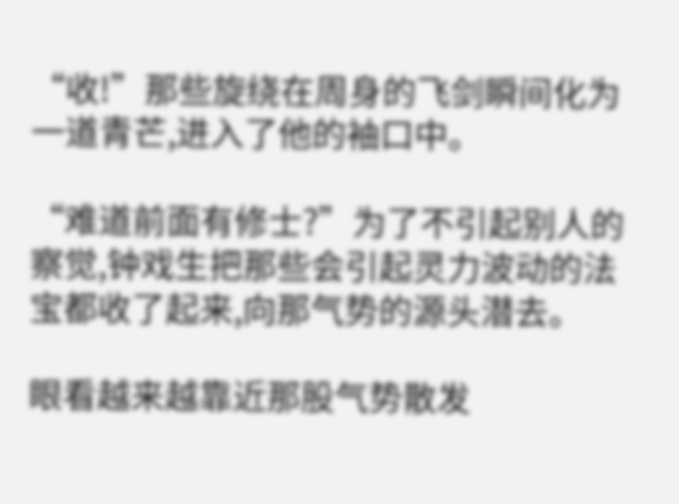“收!”那些旋绕在周身的飞剑瞬间化为一道青芒,进入了他的袖口中。

“难道前面有修士?”为了不引起别人的察觉,钟戏生把那些会引起灵力波动的法宝都收了起来,向那气势的源头潜去。

眼看越来越靠近那股气势散发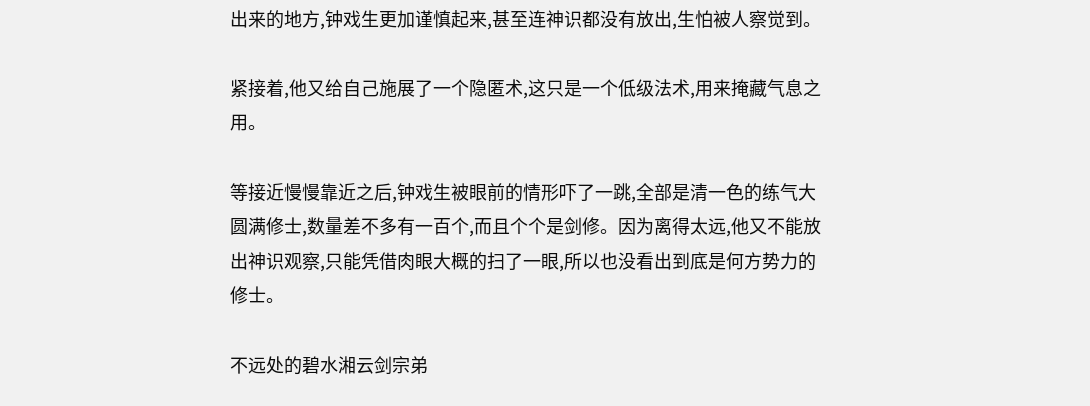出来的地方,钟戏生更加谨慎起来,甚至连神识都没有放出,生怕被人察觉到。

紧接着,他又给自己施展了一个隐匿术,这只是一个低级法术,用来掩藏气息之用。

等接近慢慢靠近之后,钟戏生被眼前的情形吓了一跳,全部是清一色的练气大圆满修士,数量差不多有一百个,而且个个是剑修。因为离得太远,他又不能放出神识观察,只能凭借肉眼大概的扫了一眼,所以也没看出到底是何方势力的修士。

不远处的碧水湘云剑宗弟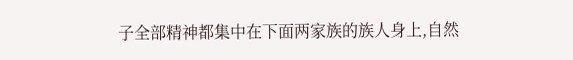子全部精神都集中在下面两家族的族人身上,自然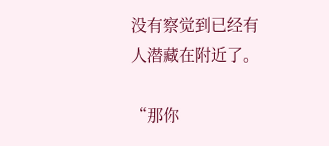没有察觉到已经有人潜藏在附近了。

“那你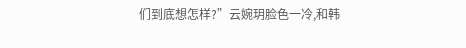们到底想怎样?”云婉玥脸色一冷,和韩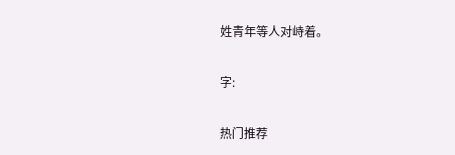姓青年等人对峙着。

字:

热门推荐